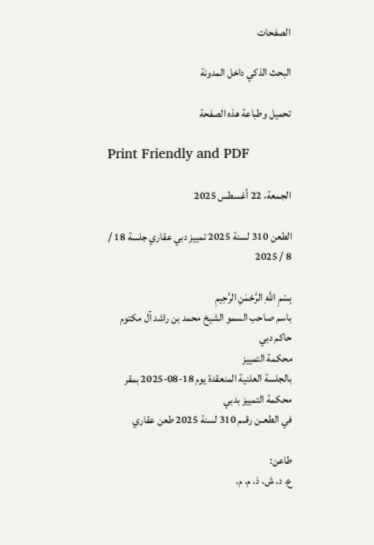الصفحات

البحث الذكي داخل المدونة

تحميل وطباعة هذه الصفحة

Print Friendly and PDF

الجمعة، 22 أغسطس 2025

الطعن 310 لسنة 2025 تمييز دبي عقاري جلسة 18 / 8 / 2025

بِسْمِ اللَّهِ الرَّحْمَنِ الرَّحِيمِ
باسم صاحب السمو الشيخ محمد بن راشد آل مكتوم حاكم دبي
محكمة التمييز
بالجلسة العلنية المنعقدة يوم 18-08-2025 بمقر محكمة التمييز بدبي
في الطعــن رقــم 310 لسنة 2025 طعن عقاري

طاعن:
ع. د. ش. ذ. م. م.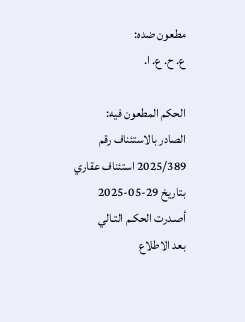مطعون ضده:
ع. ح. ع. ا.

الحكم المطعون فيه:
الصادر بالاستئناف رقم 2025/389 استئناف عقاري بتاريخ 29-05-2025
أصـدرت الحكـم التـالي
بعد الاطلاع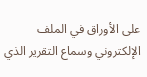على الأوراق في الملف الإلكتروني وسماع التقرير الذي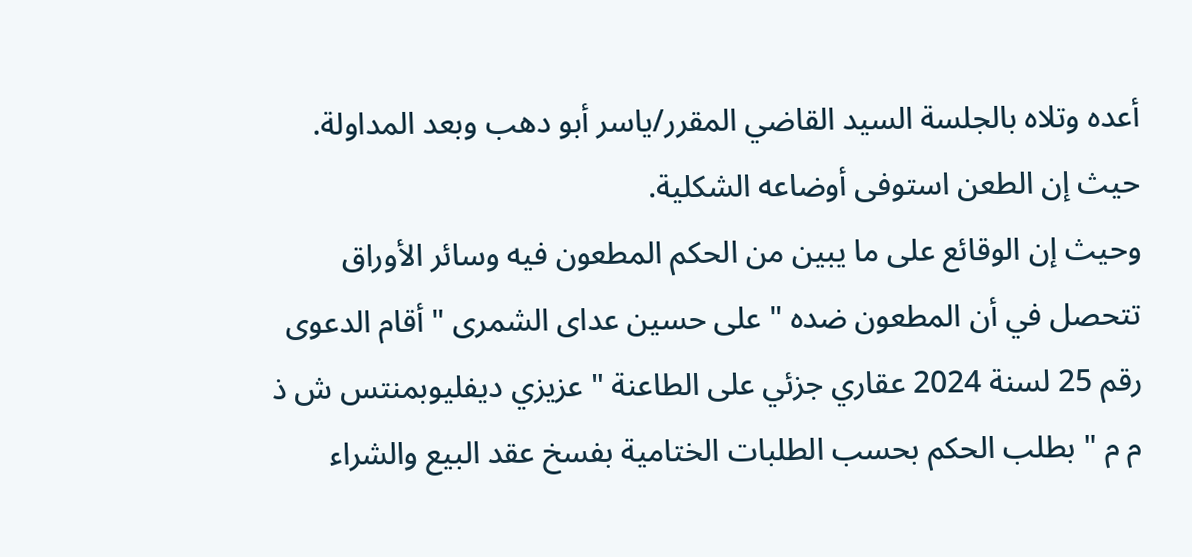أعده وتلاه بالجلسة السيد القاضي المقرر/ياسر أبو دهب وبعد المداولة.
حيث إن الطعن استوفى أوضاعه الشكلية.
وحيث إن الوقائع على ما يبين من الحكم المطعون فيه وسائر الأوراق تتحصل في أن المطعون ضده " على حسين عداى الشمرى " أقام الدعوى رقم 25 لسنة 2024 عقاري جزئي على الطاعنة " عزيزي ديفليوبمنتس ش ذ م م " بطلب الحكم بحسب الطلبات الختامية بفسخ عقد البيع والشراء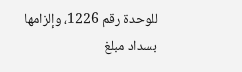للوحدة رقم 1226، وإلزامها بسداد مبلغ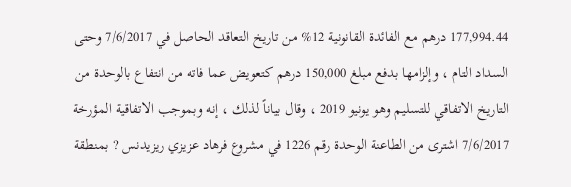177,994.44 درهم مع الفائدة القانونية 12% من تاريخ التعاقد الحاصل في 7/6/2017 وحتى السداد التام ، وإلزامها بدفع مبلغ 150,000 درهم كتعويض عما فاته من انتفاع بالوحدة من التاريخ الاتفاقي للتسليم وهو يونيو 2019 ، وقال بياناً لذلك ، إنه وبموجب الاتفاقية المؤرخة 7/6/2017 اشترى من الطاعنة الوحدة رقم 1226 في مشروع فرهاد عزيزي ريزيدنس ? بمنطقة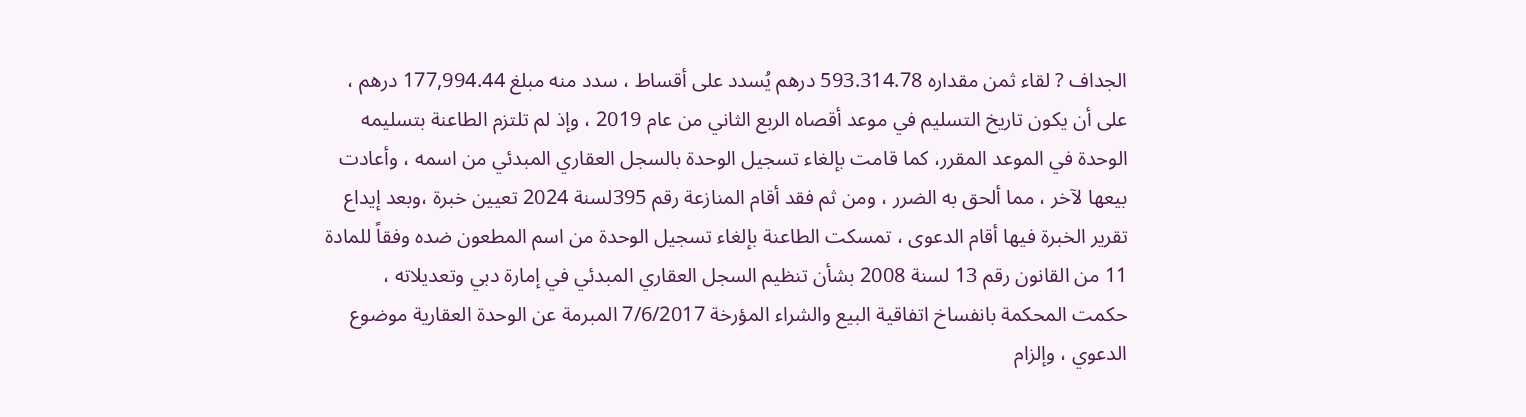الجداف ? لقاء ثمن مقداره 593.314.78 درهم يُسدد على أقساط ، سدد منه مبلغ 177,994.44 درهم ، على أن يكون تاريخ التسليم في موعد أقصاه الربع الثاني من عام 2019 ، وإذ لم تلتزم الطاعنة بتسليمه الوحدة في الموعد المقرر، كما قامت بإلغاء تسجيل الوحدة بالسجل العقاري المبدئي من اسمه ، وأعادت بيعها لآخر ، مما ألحق به الضرر ، ومن ثم فقد أقام المنازعة رقم 395لسنة 2024 تعيين خبرة ،وبعد إيداع تقرير الخبرة فيها أقام الدعوى ، تمسكت الطاعنة بإلغاء تسجيل الوحدة من اسم المطعون ضده وفقاً للمادة 11 من القانون رقم 13 لسنة 2008 بشأن تنظيم السجل العقاري المبدئي في إمارة دبي وتعديلاته ، حكمت المحكمة بانفساخ اتفاقية البيع والشراء المؤرخة 7/6/2017 المبرمة عن الوحدة العقارية موضوع الدعوي ، وإلزام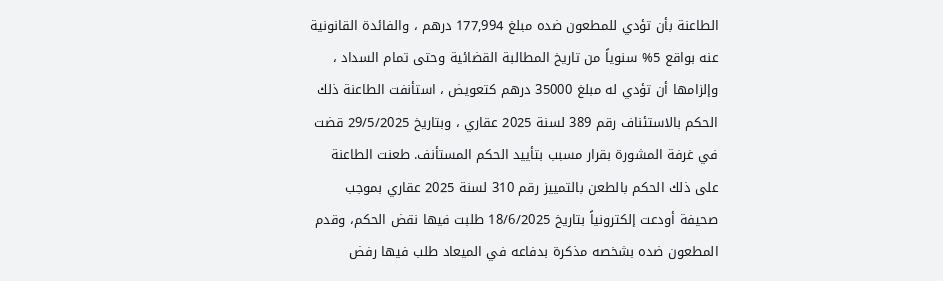الطاعنة بأن تؤدي للمطعون ضده مبلغ 177,994 درهم ، والفائدة القانونية عنه بواقع 5% سنوياً من تاريخ المطالبة القضائية وحتى تمام السداد ، وإلزامها أن تؤدي له مبلغ 35000 درهم كتعويض ، استأنفت الطاعنة ذلك الحكم بالاستئناف رقم 389 لسنة 2025 عقاري ، وبتاريخ 29/5/2025 قضت في غرفة المشورة بقرار مسبب بتأييد الحكم المستأنف. طعنت الطاعنة على ذلك الحكم بالطعن بالتمييز رقم 310 لسنة 2025 عقاري بموجب صحيفة أودعت إلكترونياً بتاريخ 18/6/2025 طلبت فيها نقض الحكم، وقدم المطعون ضده بشخصه مذكرة بدفاعه في الميعاد طلب فيها رفض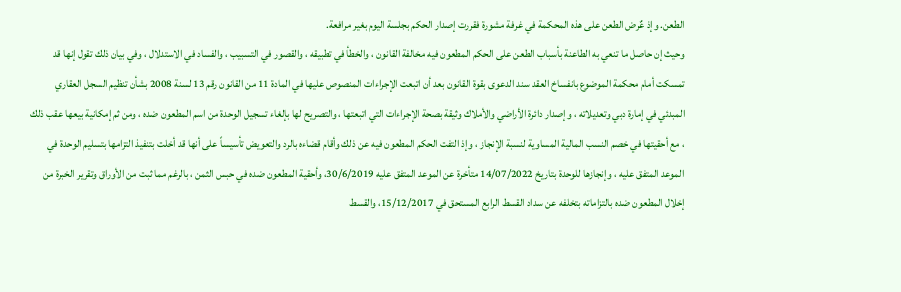الطعن. وإذ عٌرض الطعن على هذه المحكمة في غرفة مشورة فقررت إصدار الحكم بجلسة اليوم بغير مرافعة.
وحيث إن حاصل ما تنعي به الطاعنة بأسباب الطعن على الحكم المطعون فيه مخالفة القانون ، والخطأ في تطبيقه ، والقصور في التسبيب ، والفساد في الاستدلال ، وفي بيان ذلك تقول إنها قد تمسكت أمام محكمة الموضوع بانفساخ العقد سند الدعوى بقوة القانون بعد أن اتبعت الإجراءات المنصوص عليها في المادة 11 من القانون رقم 13 لسنة 2008 بشأن تنظيم السجل العقاري المبدئي في إمارة دبي وتعديلاته ، وإصدار دائرة الأراضي والأملاك وثيقة بصحة الإجراءات التي اتبعتها ، والتصريح لها بإلغاء تسجيل الوحدة من اسم المطعون ضده ، ومن ثم إمكانية بيعها عقب ذلك ، مع أحقيتها في خصم النسب المالية المساوية لنسبة الإنجاز ، وإذ التفت الحكم المطعون فيه عن ذلك وأقام قضاءه بالرد والتعويض تأسيساً على أنها قد أخلت بتنفيذ التزامها بتسليم الوحدة في الموعد المتفق عليه ، وإنجازها للوحدة بتاريخ 14/07/2022 متأخرة عن الموعد المتفق عليه 30/6/2019، وأحقية المطعون ضده في حبس الثمن ، بالرغم مما ثبت من الأوراق وتقرير الخبرة من إخلال المطعون ضده بالتزاماته بتخلفه عن سداد القسط الرابع المستحق في 15/12/2017، والقسط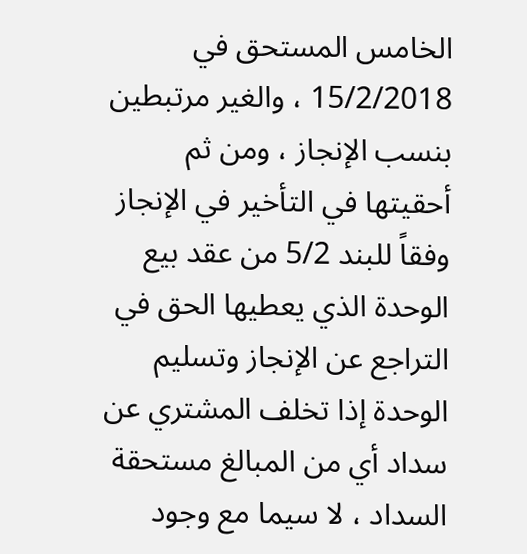الخامس المستحق في 15/2/2018 ، والغير مرتبطين بنسب الإنجاز ، ومن ثم أحقيتها في التأخير في الإنجاز وفقاً للبند 5/2 من عقد بيع الوحدة الذي يعطيها الحق في التراجع عن الإنجاز وتسليم الوحدة إذا تخلف المشتري عن سداد أي من المبالغ مستحقة السداد ، لا سيما مع وجود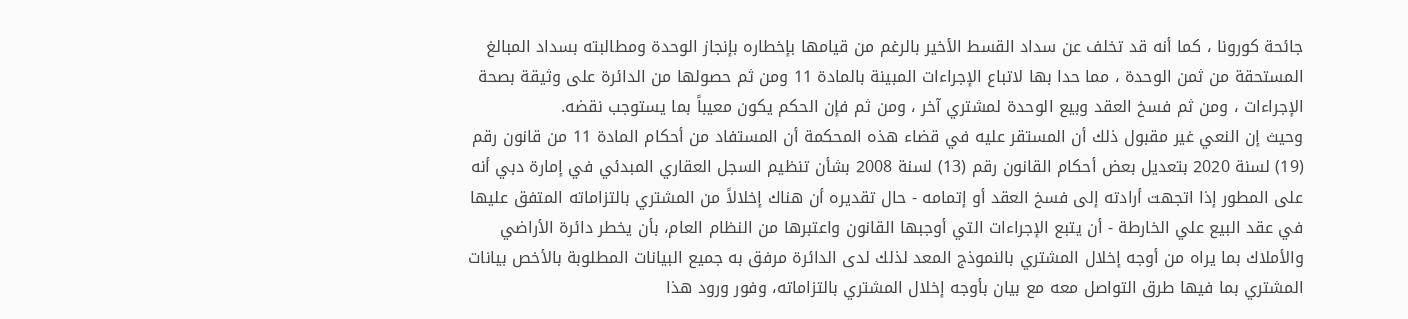جائحة كورونا ، كما أنه قد تخلف عن سداد القسط الأخير بالرغم من قيامها بإخطاره بإنجاز الوحدة ومطالبته بسداد المبالغ المستحقة من ثمن الوحدة ، مما حدا بها لاتباع الإجراءات المبينة بالمادة 11 ومن ثم حصولها من الدائرة على وثيقة بصحة الإجراءات ، ومن ثم فسخ العقد وبيع الوحدة لمشتري آخر ، ومن ثم فإن الحكم يكون معيباً بما يستوجب نقضه.
وحيث إن النعي غير مقبول ذلك أن المستقر عليه في قضاء هذه المحكمة أن المستفاد من أحكام المادة 11 من قانون رقم (19) لسنة 2020 بتعديل بعض أحكام القانون رقم (13) لسنة 2008 بشأن تنظيم السجل العقاري المبدئي في إمارة دبي أنه على المطور إذا اتجهت أرادته إلى فسخ العقد أو إتمامه - حال تقديره أن هناك إخلالاً من المشتري بالتزاماته المتفق عليها في عقد البيع علي الخارطة - أن يتبع الإجراءات التي أوجبها القانون واعتبرها من النظام العام، بأن يخطر دائرة الأراضي والأملاك بما يراه من أوجه إخلال المشتري بالنموذج المعد لذلك لدى الدائرة مرفق به جميع البيانات المطلوبة بالأخص بيانات المشتري بما فيها طرق التواصل معه مع بيان بأوجه إخلال المشتري بالتزاماته، وفور ورود هذا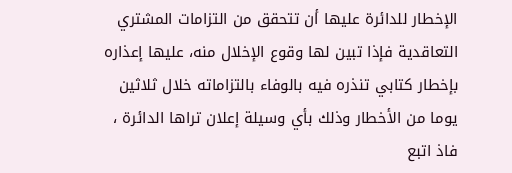الإخطار للدائرة عليها أن تتحقق من التزامات المشتري التعاقدية فإذا تبين لها وقوع الإخلال منه، عليها إعذاره بإخطار كتابي تنذره فيه بالوفاء بالتزاماته خلال ثلاثين يوما من الأخطار وذلك بأي وسيلة إعلان تراها الدائرة ، فاذ اتبع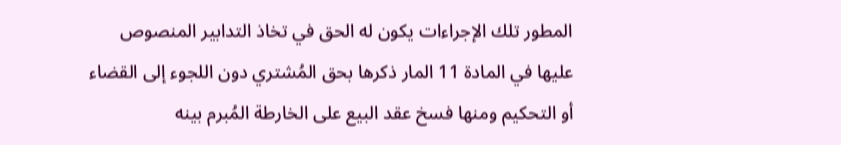المطور تلك الإجراءات يكون له الحق في تخاذ التدابير المنصوص عليها في المادة 11 المار ذكرها بحق المُشتري دون اللجوء إلى القضاء أو التحكيم ومنها فسخ عقد البيع على الخارطة المُبرم بينه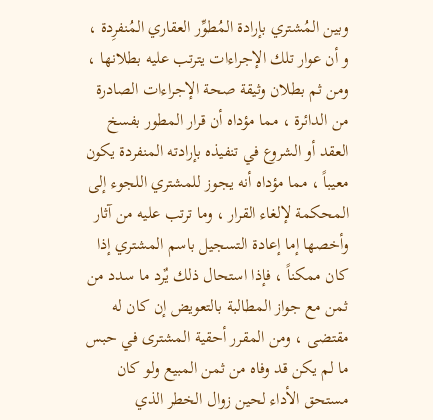وبين المُشتري بإرادة المُطوِّر العقاري المُنفرِدة ، و أن عوار تلك الإجراءات يترتب عليه بطلانها ، ومن ثم بطلان وثيقة صحة الإجراءات الصادرة من الدائرة ، مما مؤداه أن قرار المطور بفسخ العقد أو الشروع في تنفيذه بإرادته المنفردة يكون معيباً ، مما مؤداه أنه يجوز للمشتري اللجوء إلى المحكمة لإلغاء القرار ، وما ترتب عليه من آثار وأخصها إما إعادة التسجيل باسم المشتري إذا كان ممكناً ، فإذا استحال ذلك يٌرد ما سدد من ثمن مع جواز المطالبة بالتعويض إن كان له مقتضى ، ومن المقرر أحقية المشترى في حبس ما لم يكن قد وفاه من ثمن المبيع ولو كان مستحق الأداء لحين زوال الخطر الذي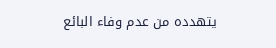يتهدده من عدم وفاء البائع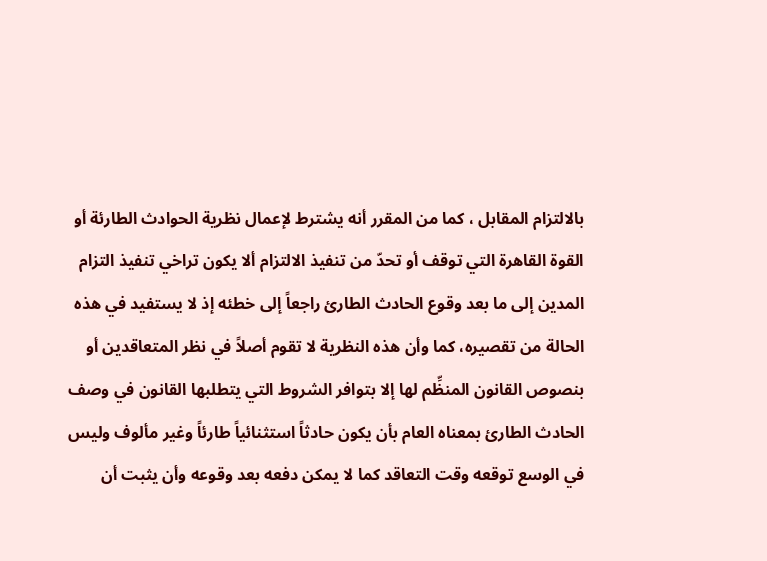بالالتزام المقابل ، كما من المقرر أنه يشترط لإعمال نظرية الحوادث الطارئة أو القوة القاهرة التي توقف أو تحدّ من تنفيذ الالتزام ألا يكون تراخي تنفيذ التزام المدين إلى ما بعد وقوع الحادث الطارئ راجعاً إلى خطئه إذ لا يستفيد في هذه الحالة من تقصيره، كما وأن هذه النظرية لا تقوم أصلاً في نظر المتعاقدين أو بنصوص القانون المنظِّم لها إلا بتوافر الشروط التي يتطلبها القانون في وصف الحادث الطارئ بمعناه العام بأن يكون حادثاً استثنائياً طارئاً وغير مألوف وليس في الوسع توقعه وقت التعاقد كما لا يمكن دفعه بعد وقوعه وأن يثبت أن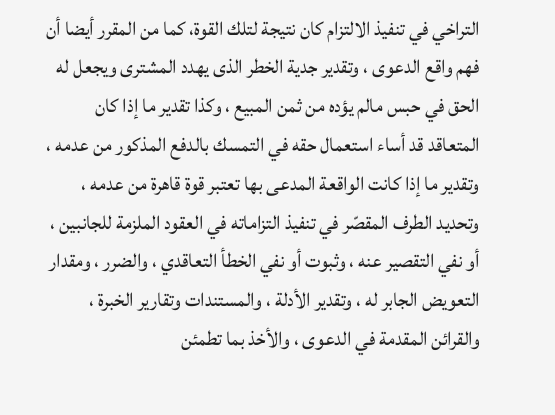التراخي في تنفيذ الالتزام كان نتيجة لتلك القوة، كما من المقرر أيضا أن فهم واقع الدعوى ، وتقدير جدية الخطر الذى يهدد المشترى ويجعل له الحق في حبس مالم يؤده من ثمن المبيع ، وكذا تقدير ما إذا كان المتعاقد قد أساء استعمال حقه في التمسك بالدفع المذكور من عدمه ، وتقدير ما إذا كانت الواقعة المدعى بها تعتبر قوة قاهرة من عدمه ، وتحديد الطرف المقصّر في تنفيذ التزاماته في العقود الملزمة للجانبين ، أو نفي التقصير عنه ، وثبوت أو نفي الخطأ التعاقدي ، والضرر ، ومقدار التعويض الجابر له ، وتقدير الأدلة ، والمستندات وتقارير الخبرة ، والقرائن المقدمة في الدعوى ، والأخذ بما تطمئن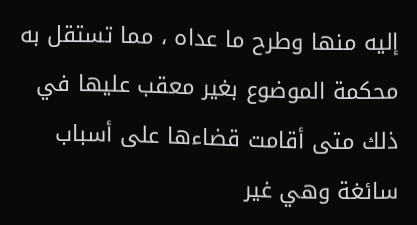إليه منها وطرح ما عداه ، مما تستقل به محكمة الموضوع بغير معقب عليها في ذلك متى أقامت قضاءها على أسباب سائغة وهي غير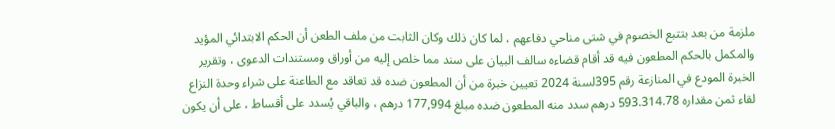ملزمة من بعد بتتبع الخصوم في شتى مناحي دفاعهم ، لما كان ذلك وكان الثابت من ملف الطعن أن الحكم الابتدائي المؤيد والمكمل بالحكم المطعون فيه قد أقام قضاءه سالف البيان على سند مما خلص إليه من أوراق ومستندات الدعوى ، وتقرير الخبرة المودع في المنازعة رقم 395لسنة 2024 تعيين خبرة من أن المطعون ضده قد تعاقد مع الطاعنة على شراء وحدة النزاع لقاء ثمن مقداره 593.314.78 درهم سدد منه المطعون ضده مبلغ 177,994 درهم ، والباقي يُسدد على أقساط ، على أن يكون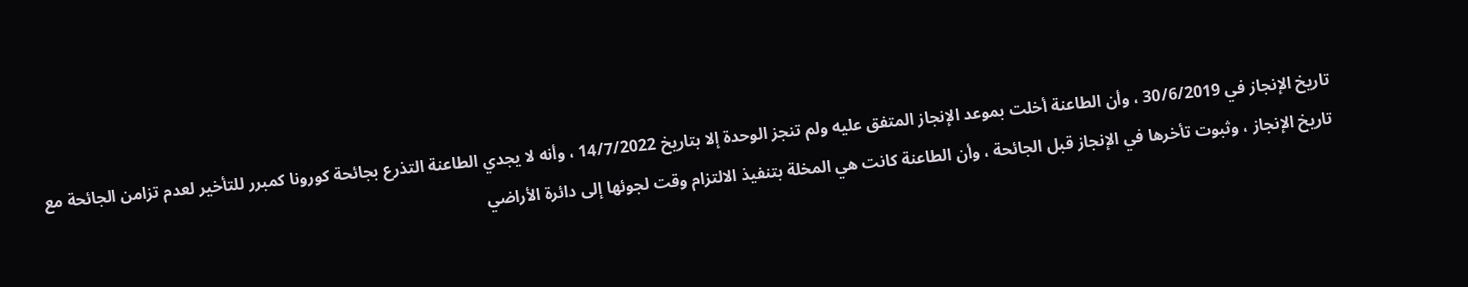تاريخ الإنجاز في 30/6/2019 ، وأن الطاعنة أخلت بموعد الإنجاز المتفق عليه ولم تنجز الوحدة إلا بتاريخ 14/7/2022 ، وأنه لا يجدي الطاعنة التذرع بجائحة كورونا كمبرر للتأخير لعدم تزامن الجائحة مع تاريخ الإنجاز ، وثبوت تأخرها في الإنجاز قبل الجائحة ، وأن الطاعنة كانت هي المخلة بتنفيذ الالتزام وقت لجوئها إلى دائرة الأراضي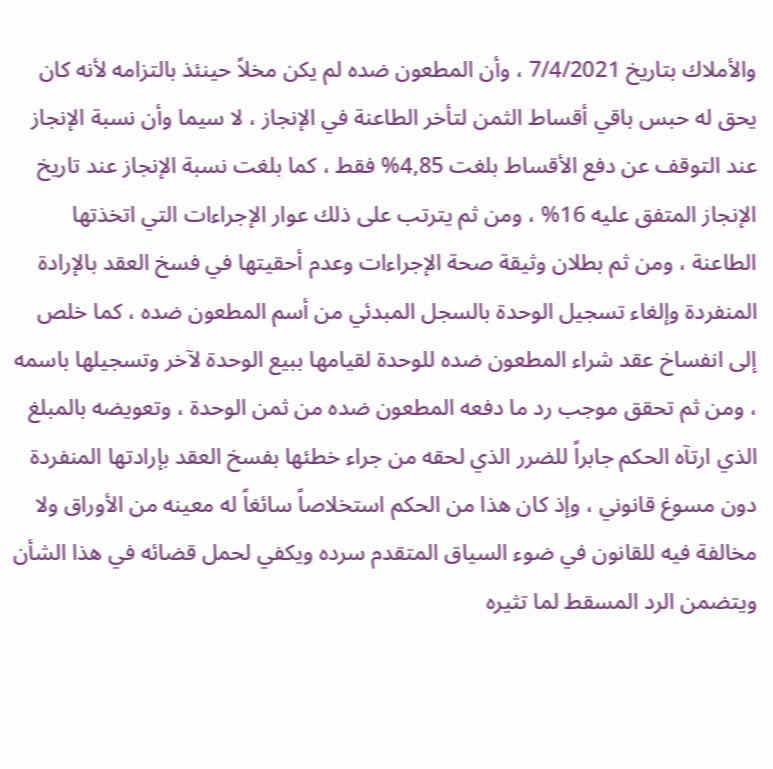والأملاك بتاريخ 7/4/2021 ، وأن المطعون ضده لم يكن مخلاً حينئذ بالتزامه لأنه كان يحق له حبس باقي أقساط الثمن لتأخر الطاعنة في الإنجاز ، لا سيما وأن نسبة الإنجاز عند التوقف عن دفع الأقساط بلغت 4,85% فقط ، كما بلغت نسبة الإنجاز عند تاريخ الإنجاز المتفق عليه 16% ، ومن ثم يترتب على ذلك عوار الإجراءات التي اتخذتها الطاعنة ، ومن ثم بطلان وثيقة صحة الإجراءات وعدم أحقيتها في فسخ العقد بالإرادة المنفردة وإلغاء تسجيل الوحدة بالسجل المبدئي من أسم المطعون ضده ، كما خلص إلى انفساخ عقد شراء المطعون ضده للوحدة لقيامها ببيع الوحدة لآخر وتسجيلها باسمه ، ومن ثم تحقق موجب رد ما دفعه المطعون ضده من ثمن الوحدة ، وتعويضه بالمبلغ الذي ارتآه الحكم جابراً للضرر الذي لحقه من جراء خطئها بفسخ العقد بإرادتها المنفردة دون مسوغ قانوني ، وإذ كان هذا من الحكم استخلاصاً سائغاً له معينه من الأوراق ولا مخالفة فيه للقانون في ضوء السياق المتقدم سرده ويكفي لحمل قضائه في هذا الشأن ويتضمن الرد المسقط لما تثيره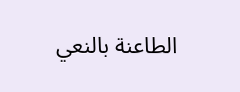الطاعنة بالنعي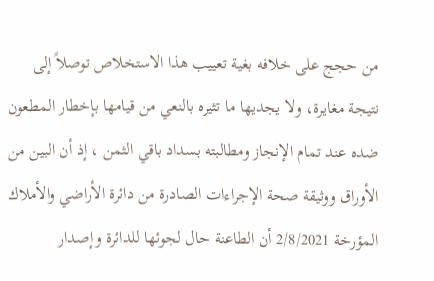من حجج على خلافه بغية تعييب هذا الاستخلاص توصلاً إلى نتيجة مغايرة، ولا يجديها ما تثيره بالنعي من قيامها بإخطار المطعون ضده عند تمام الإنجاز ومطالبته بسداد باقي الثمن ، إذ أن البين من الأوراق ووثيقة صحة الإجراءات الصادرة من دائرة الأراضي والأملاك المؤرخة 2/8/2021 أن الطاعنة حال لجوئها للدائرة وإصدار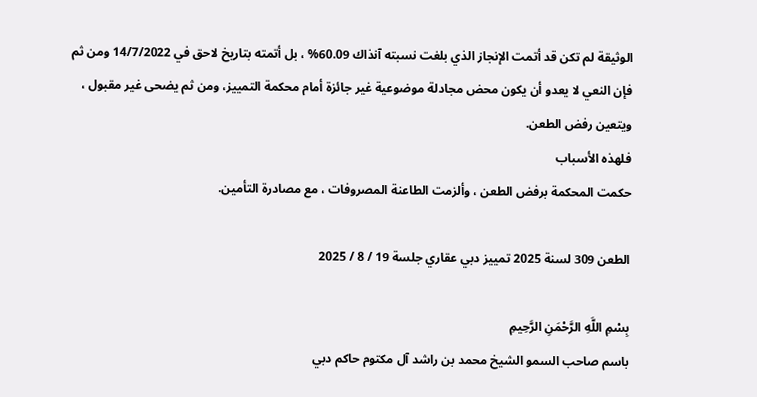الوثيقة لم تكن قد أتمت الإنجاز الذي بلغت نسبته آنذاك 60.09% ، بل أتمته بتاريخ لاحق في 14/7/2022 ومن ثم فإن النعي لا يعدو أن يكون محض مجادلة موضوعية غير جائزة أمام محكمة التمييز، ومن ثم يضحى غير مقبول ، ويتعين رفض الطعن.
فلهذه الأسباب
حكمت المحكمة برفض الطعن ، وألزمت الطاعنة المصروفات ، مع مصادرة التأمين.

الطعن 309 لسنة 2025 تمييز دبي عقاري جلسة 19 / 8 / 2025

بِسْمِ اللَّهِ الرَّحْمَنِ الرَّحِيمِ
باسم صاحب السمو الشيخ محمد بن راشد آل مكتوم حاكم دبي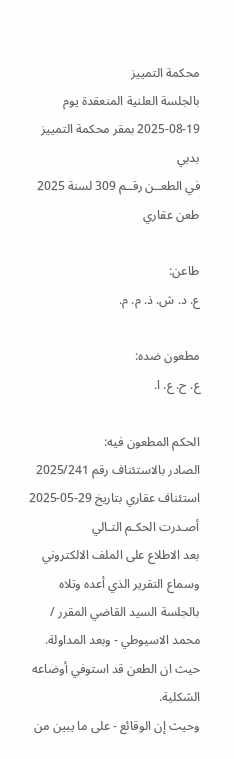محكمة التمييز
بالجلسة العلنية المنعقدة يوم 19-08-2025 بمقر محكمة التمييز بدبي
في الطعــن رقــم 309 لسنة 2025 طعن عقاري

طاعن:
ع. د. ش. ذ. م. م.

مطعون ضده:
ع. ح. ع. ا.

الحكم المطعون فيه:
الصادر بالاستئناف رقم 2025/241 استئناف عقاري بتاريخ 29-05-2025
أصـدرت الحكـم التـالي
بعد الاطلاع على الملف الالكتروني وسماع التقرير الذي أعده وتلاه بالجلسة السيد القاضي المقرر / محمد الاسيوطي - وبعد المداولة.
حيث ان الطعن قد استوفي أوضاعه الشكلية.
وحيث إن الوقائع - على ما يبين من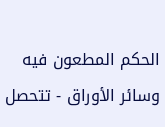الحكم المطعون فيه وسائر الأوراق - تتحصل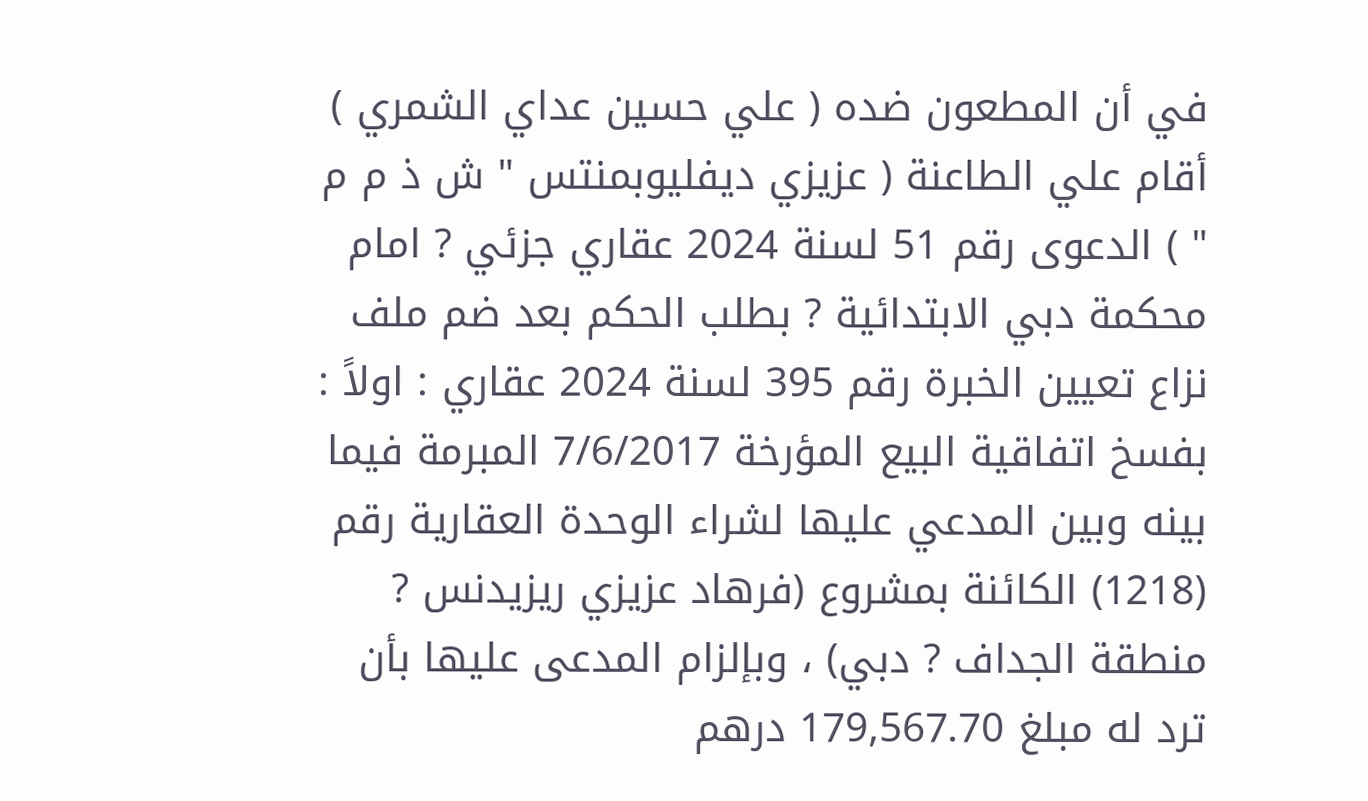في أن المطعون ضده ( علي حسين عداي الشمري ) أقام علي الطاعنة ( عزيزي ديفليوبمنتس " ش ذ م م " ) الدعوى رقم 51 لسنة 2024 عقاري جزئي ? امام محكمة دبي الابتدائية ? بطلب الحكم بعد ضم ملف نزاع تعيين الخبرة رقم 395 لسنة 2024 عقاري : اولاً : بفسخ اتفاقية البيع المؤرخة 7/6/2017 المبرمة فيما بينه وبين المدعي عليها لشراء الوحدة العقارية رقم (1218) الكائنة بمشروع (فرهاد عزيزي ريزيدنس ? منطقة الجداف ? دبي) ، وبإلزام المدعى عليها بأن ترد له مبلغ 179,567.70 درهم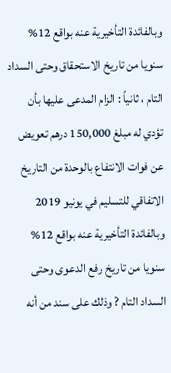وبالفائدة التأخيرية عنه بواقع 12% سنويا من تاريخ الاستحقاق وحتى السداد التام ، ثانياً : الزام المدعى عليها بأن تؤدي له مبلغ 150,000 درهم تعويض عن فوات الانتفاع بالوحدة من التاريخ الاتفاقي للتسليم في يونيو 2019 وبالفائدة التأخيرية عنه بواقع 12% سنويا من تاريخ رفع الدعوى وحتى السداد التام ? وذلك على سند من أنه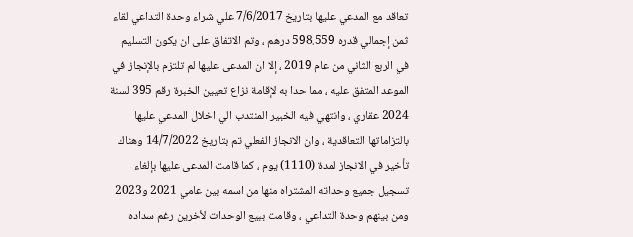تعاقد مع المدعي عليها بتاريخ 7/6/2017 علي شراء وحدة التداعي لقاء ثمن إجمالي قدره 598.559 درهم ، وتم الاتفاق على ان يكون التسليم في الربع الثاني من عام 2019 ، إلا ان المدعى عليها لم تلتزم بالإنجاز في الموعد المتفق عليه ، مما حدا به لإقامة نزاع تعيين الخبرة رقم 395 لسنة 2024 عقاري ، وانتهي فيه الخبير المنتدب الي اخلال المدعي عليها بالتزاماتها التعاقدية ، وان الانجاز الفعلي تم بتاريخ 14/7/2022 وهناك تأخير في الانجاز لمدة (1110) يوم ، كما قامت المدعى عليها بإلغاء تسجيل جميع وحداته المشتراه منها من اسمه بين عامي 2021 و2023 ومن بينهم وحدة التداعي ، وقامت ببيع الوحدات لأخرين رغم سداده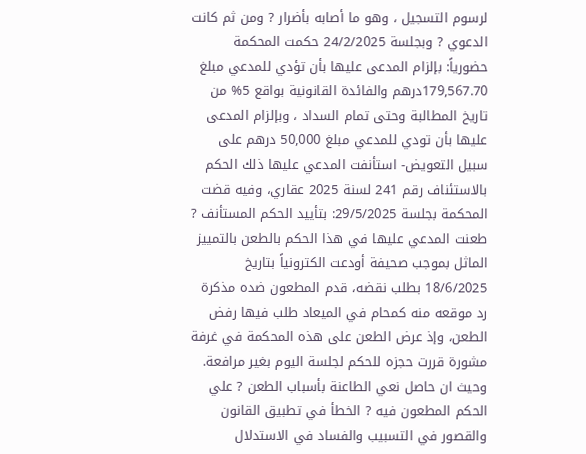لرسوم التسجيل ، وهو ما أصابه بأضرار ? ومن ثم كانت الدعوي ? وبجلسة 24/2/2025 حكمت المحكمة حضورياً: بإلزام المدعى عليها بأن تؤدي للمدعي مبلغ 179,567.70درهم والفائدة القانونية بواقع 5% من تاريخ المطالبة وحتى تمام السداد ، وبإلزام المدعى عليها بأن تودي للمدعي مبلغ 50,000 درهم على سبيل التعويض- استأنفت المدعي عليها ذلك الحكم بالاستئناف رقم 241 لسنة 2025 عقاري، وفيه قضت المحكمة بجلسة 29/5/2025: بتأييد الحكم المستأنف ? طعنت المدعي عليها في هذا الحكم بالطعن بالتمييز الماثل بموجب صحيفة أودعت الكترونياً بتاريخ 18/6/2025 بطلب نقضه، قدم المطعون ضده مذكرة رد موقعه منه كمحام في الميعاد طلب فيها رفض الطعن، وإذ عرض الطعن على هذه المحكمة في غرفة مشورة قررت حجزه للحكم لجلسة اليوم بغير مرافعة.
وحيث ان حاصل نعي الطاعنة بأسباب الطعن ? علي الحكم المطعون فيه ? الخطأ في تطبيق القانون والقصور في التسبيب والفساد في الاستدلال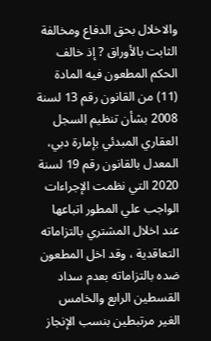والاخلال بحق الدفاع ومخالفة الثابت بالأوراق ? إذ خالف الحكم المطعون فيه المادة (11) من القانون رقم 13 لسنة 2008 بشأن تنظيم السجل العقاري المبدئي بإمارة دبي، المعدل بالقانون رقم 19 لسنة 2020 التي نظمت الإجراءات الواجب علي المطور اتباعها عند اخلال المشتري بالتزاماته التعاقدية ، وقد اخل المطعون ضده بالتزاماته بعدم سداد القسطين الرابع والخامس الغير مرتبطين بنسب الإنجاز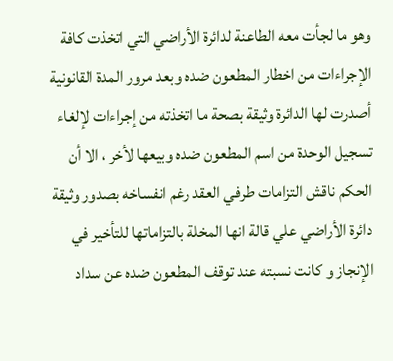وهو ما لجأت معه الطاعنة لدائرة الأراضي التي اتخذت كافة الإجراءات من اخطار المطعون ضده وبعد مرور المدة القانونية أصدرت لها الدائرة وثيقة بصحة ما اتخذته من إجراءات لإلغاء تسجيل الوحدة من اسم المطعون ضده وبيعها لأخر ، الا أن الحكم ناقش التزامات طرفي العقد رغم انفساخه بصدور وثيقة دائرة الأراضي علي قالة انها المخلة بالتزاماتها للتأخير في الإنجاز و كانت نسبته عند توقف المطعون ضده عن سداد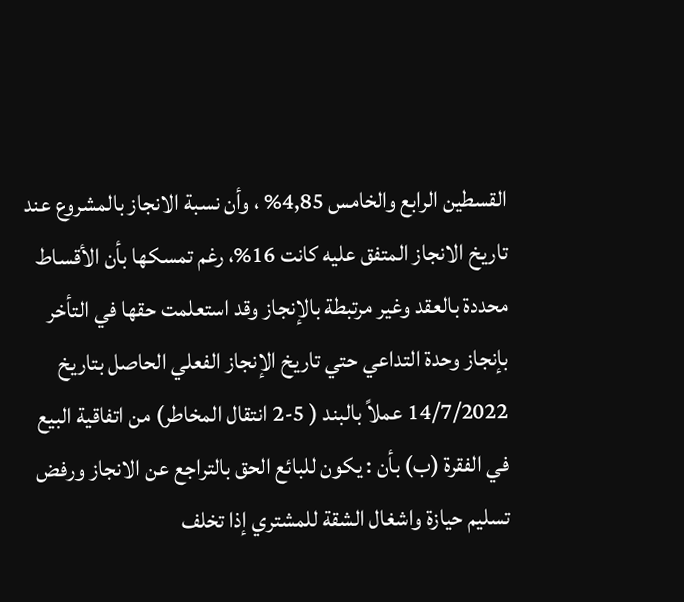القسطين الرابع والخامس 4,85% ، وأن نسبة الانجاز بالمشروع عند تاريخ الانجاز المتفق عليه كانت 16%، رغم تمسكها بأن الأقساط محددة بالعقد وغير مرتبطة بالإنجاز وقد استعلمت حقها في التأخر بإنجاز وحدة التداعي حتي تاريخ الإنجاز الفعلي الحاصل بتاريخ 14/7/2022 عملاً بالبند ( 5-2 انتقال المخاطر) من اتفاقية البيع في الفقرة (ب) بأن : يكون للبائع الحق بالتراجع عن الانجاز ورفض تسليم حيازة واشغال الشقة للمشتري إذا تخلف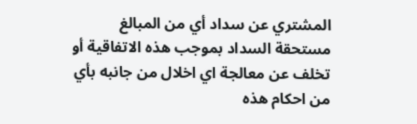المشتري عن سداد أي من المبالغ مستحقة السداد بموجب هذه الاتفاقية أو تخلف عن معالجة اي اخلال من جانبه بأي من احكام هذه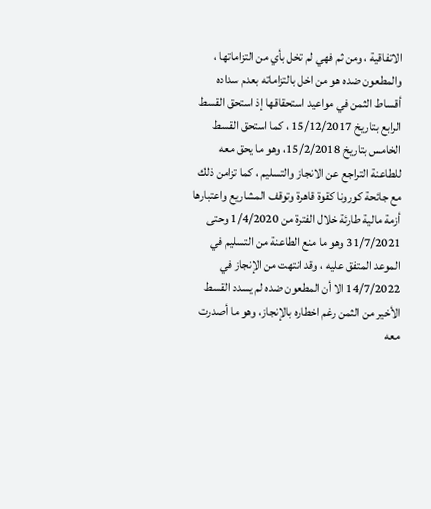الاتفاقية ، ومن ثم فهي لم تخل بأي من التزاماتها ، والمطعون ضده هو من اخل بالتزاماته بعدم سداده أقساط الثمن في مواعيد استحقاقها إذ استحق القسط الرابع بتاريخ 15/12/2017 ، كما استحق القسط الخامس بتاريخ 15/2/2018، وهو ما يحق معه للطاعنة التراجع عن الانجاز والتسليم ، كما تزامن ذلك مع جائحة كورونا كقوة قاهرة وتوقف المشاريع واعتبارها أزمة مالية طارئة خلال الفترة من 1/4/2020 وحتى 31/7/2021 وهو ما منع الطاعنة من التسليم في الموعد المتفق عليه ، وقد انتهت من الإنجاز في 14/7/2022 الا أن المطعون ضده لم يسدد القسط الأخير من الثمن رغم اخطاره بالإنجاز، وهو ما أصدرت معه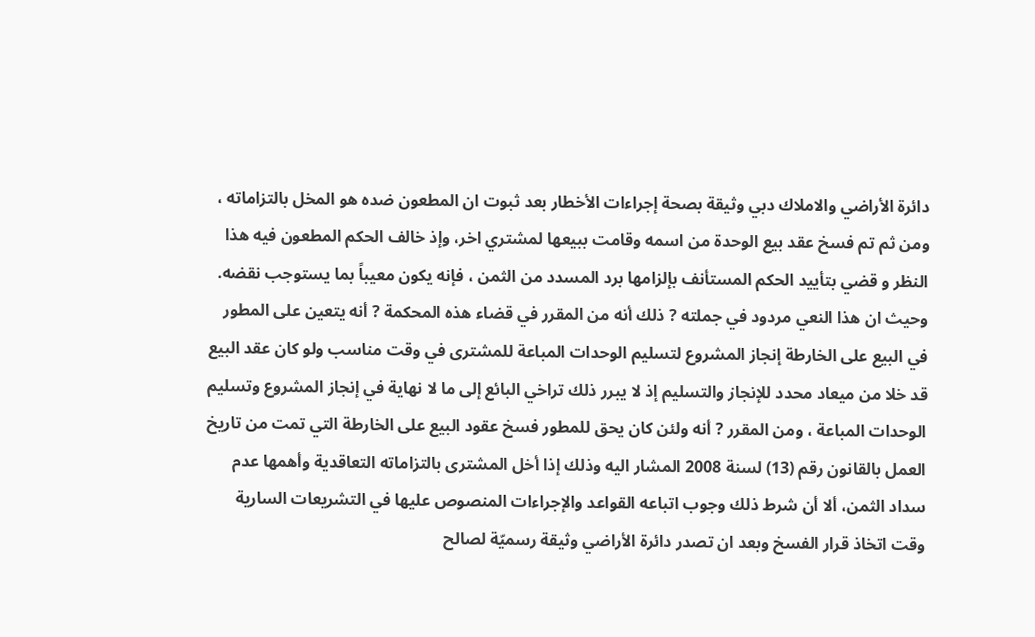دائرة الأراضي والاملاك دبي وثيقة بصحة إجراءات الأخطار بعد ثبوت ان المطعون ضده هو المخل بالتزاماته ، ومن ثم تم فسخ عقد بيع الوحدة من اسمه وقامت ببيعها لمشتري اخر، وإذ خالف الحكم المطعون فيه هذا النظر و قضي بتأييد الحكم المستأنف بإلزامها برد المسدد من الثمن ، فإنه يكون معيباً بما يستوجب نقضه.
وحيث ان هذا النعي مردود في جملته ? ذلك أنه من المقرر في قضاء هذه المحكمة ? أنه يتعين على المطور في البيع على الخارطة إنجاز المشروع لتسليم الوحدات المباعة للمشترى في وقت مناسب ولو كان عقد البيع قد خلا من ميعاد محدد للإنجاز والتسليم إذ لا يبرر ذلك تراخي البائع إلى ما لا نهاية في إنجاز المشروع وتسليم الوحدات المباعة ، ومن المقرر ? أنه ولئن كان يحق للمطور فسخ عقود البيع على الخارطة التي تمت من تاريخ العمل بالقانون رقم (13) لسنة 2008 المشار اليه وذلك إذا أخل المشترى بالتزاماته التعاقدية وأهمها عدم سداد الثمن، ألا أن شرط ذلك وجوب اتباعه القواعد والإجراءات المنصوص عليها في التشريعات السارية وقت اتخاذ قرار الفسخ وبعد ان تصدر دائرة الأراضي وثيقة رسميّة لصالح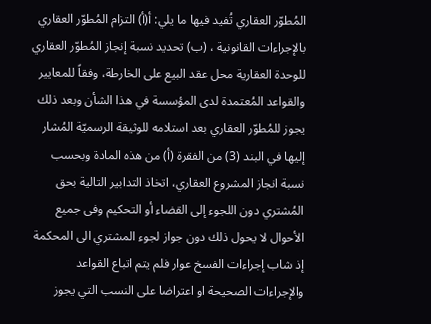المُطوّر العقاري تُفيد فيها ما يلي: أ(أ) التزام المُطوّر العقاري بالإجراءات القانونية ، (ب) تحديد نسبة إنجاز المُطوّر العقاري للوحدة العقارية محل عقد البيع على الخارطة، وفقاً للمعايير والقواعد المُعتمدة لدى المؤسسة في هذا الشأن وبعد ذلك يجوز للمُطوّر العقاري بعد استلامه للوثيقة الرسميّة المُشار إليها في البند (3) من الفقرة (أ) من هذه المادة وبحسب نسبة انجاز المشروع العقاري، اتخاذ التدابير التالية بحق المُشتري دون اللجوء إلى القضاء أو التحكيم وفى جميع الأحوال لا يحول ذلك دون جواز لجوء المشتري الى المحكمة إذ شاب إجراءات الفسخ عوار فلم يتم اتباع القواعد والإجراءات الصحيحة او اعتراضا على النسب التي يجوز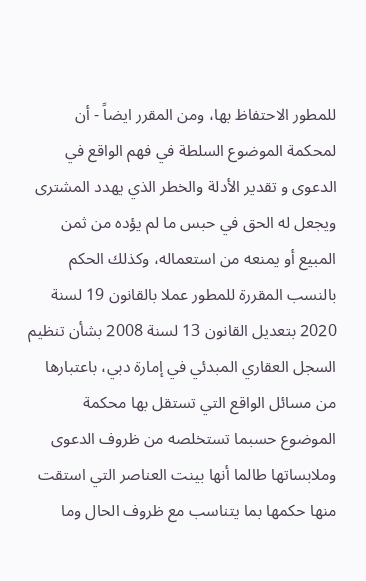للمطور الاحتفاظ بها، ومن المقرر ايضاً - أن لمحكمة الموضوع السلطة في فهم الواقع في الدعوى و تقدير الأدلة والخطر الذي يهدد المشترى ويجعل له الحق في حبس ما لم يؤده من ثمن المبيع أو يمنعه من استعماله، وكذلك الحكم بالنسب المقررة للمطور عملا بالقانون 19 لسنة 2020 بتعديل القانون 13 لسنة 2008 بشأن تنظيم السجل العقاري المبدئي في إمارة دبي، باعتبارها من مسائل الواقع التي تستقل بها محكمة الموضوع حسبما تستخلصه من ظروف الدعوى وملابساتها طالما أنها بينت العناصر التي استقت منها حكمها بما يتناسب مع ظروف الحال وما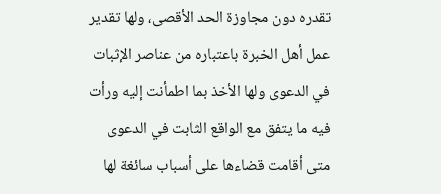تقدره دون مجاوزة الحد الأقصى، ولها تقدير عمل أهل الخبرة باعتباره من عناصر الإثبات في الدعوى ولها الأخذ بما اطمأنت إليه ورأت فيه ما يتفق مع الواقع الثابت في الدعوى متى أقامت قضاءها على أسباب سائغة لها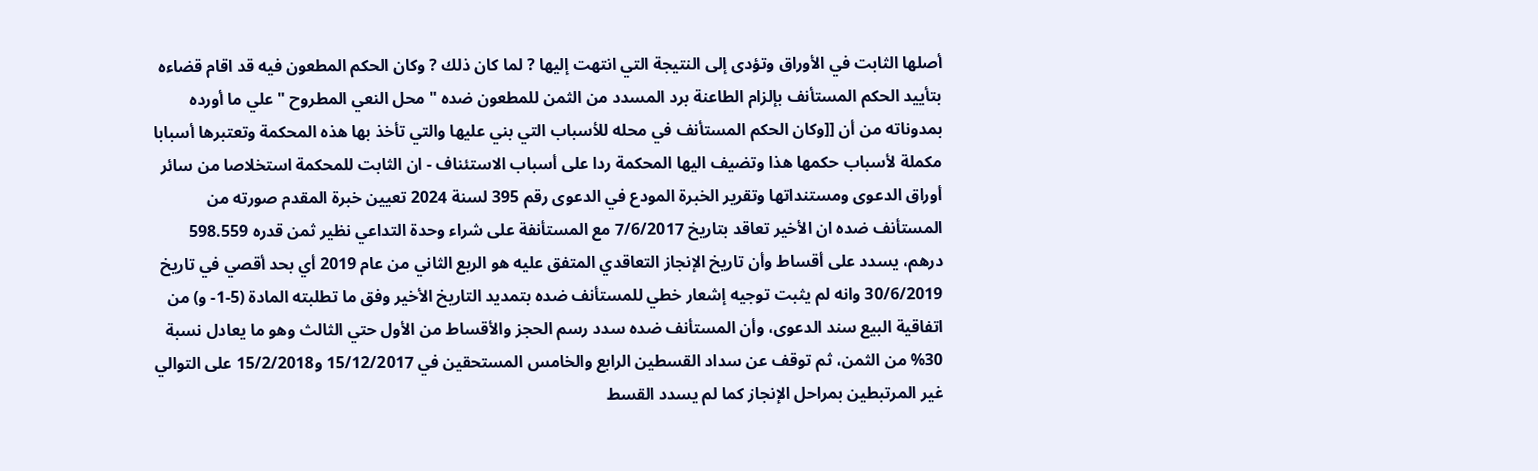أصلها الثابت في الأوراق وتؤدى إلى النتيجة التي انتهت إليها ? لما كان ذلك ? وكان الحكم المطعون فيه قد اقام قضاءه بتأييد الحكم المستأنف بإلزام الطاعنة برد المسدد من الثمن للمطعون ضده " محل النعي المطروح " علي ما أورده بمدوناته من أن [[وكان الحكم المستأنف في محله للأسباب التي بني عليها والتي تأخذ بها هذه المحكمة وتعتبرها أسبابا مكملة لأسباب حكمها هذا وتضيف اليها المحكمة ردا على أسباب الاستئناف - ان الثابت للمحكمة استخلاصا من سائر أوراق الدعوى ومستنداتها وتقرير الخبرة المودع في الدعوى رقم 395 لسنة 2024 تعيين خبرة المقدم صورته من المستأنف ضده ان الأخير تعاقد بتاريخ 7/6/2017 مع المستأنفة على شراء وحدة التداعي نظير ثمن قدره 598.559 درهم، يسدد على أقساط وأن تاريخ الإنجاز التعاقدي المتفق عليه هو الربع الثاني من عام 2019 أي بحد أقصي في تاريخ 30/6/2019 وانه لم يثبت توجيه إشعار خطي للمستأنف ضده بتمديد التاريخ الأخير وفق ما تطلبته المادة (5-1- و) من اتفاقية البيع سند الدعوى، وأن المستأنف ضده سدد رسم الحجز والأقساط من الأول حتي الثالث وهو ما يعادل نسبة 30% من الثمن، ثم توقف عن سداد القسطين الرابع والخامس المستحقين في 15/12/2017 و15/2/2018 على التوالي غير المرتبطين بمراحل الإنجاز كما لم يسدد القسط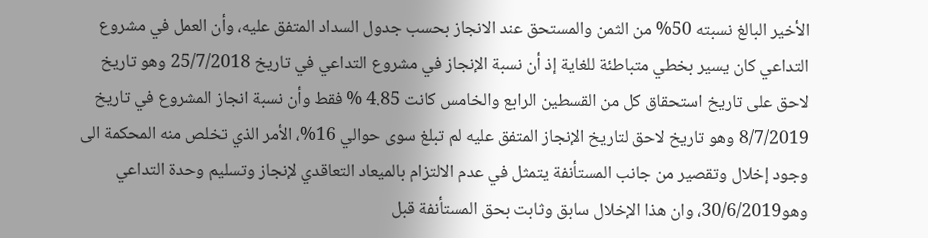الأخير البالغ نسبته 50% من الثمن والمستحق عند الانجاز بحسب جدول السداد المتفق عليه، وأن العمل في مشروع التداعي كان يسير بخطي متباطئة للغاية إذ أن نسبة الإنجاز في مشروع التداعي في تاريخ 25/7/2018 وهو تاريخ لاحق على تاريخ استحقاق كل من القسطين الرابع والخامس كانت 4.85 % فقط وأن نسبة انجاز المشروع في تاريخ 8/7/2019 وهو تاريخ لاحق لتاريخ الإنجاز المتفق عليه لم تبلغ سوى حوالي 16%، الأمر الذي تخلص منه المحكمة الى وجود إخلال وتقصير من جانب المستأنفة يتمثل في عدم الالتزام بالميعاد التعاقدي لإنجاز وتسليم وحدة التداعي وهو30/6/2019، وان هذا الإخلال سابق وثابت بحق المستأنفة قبل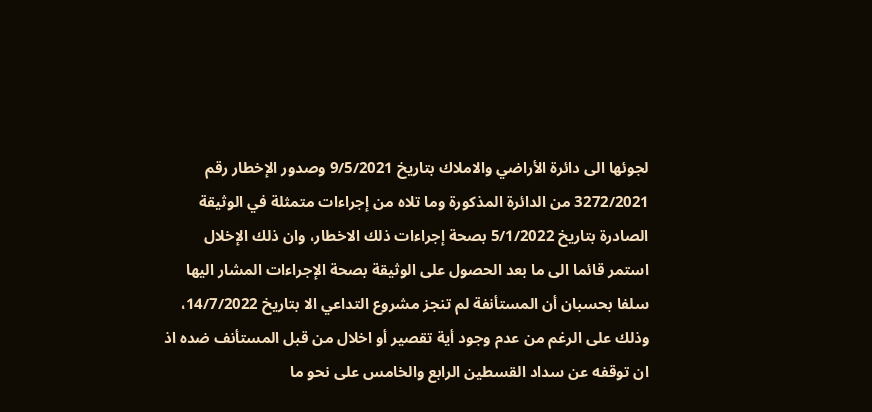لجوئها الى دائرة الأراضي والاملاك بتاريخ 9/5/2021 وصدور الإخطار رقم 3272/2021 من الدائرة المذكورة وما تلاه من إجراءات متمثلة في الوثيقة الصادرة بتاريخ 5/1/2022 بصحة إجراءات ذلك الاخطار، وان ذلك الإخلال استمر قائما الى ما بعد الحصول على الوثيقة بصحة الإجراءات المشار اليها سلفا بحسبان أن المستأنفة لم تنجز مشروع التداعي الا بتاريخ 14/7/2022، وذلك على الرغم من عدم وجود أية تقصير أو اخلال من قبل المستأنف ضده اذ ان توقفه عن سداد القسطين الرابع والخامس على نحو ما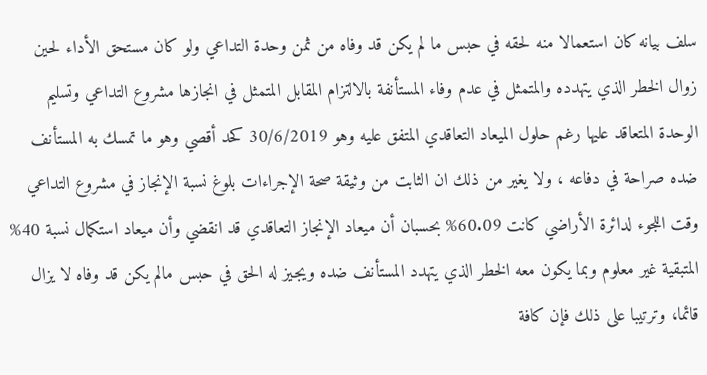سلف بيانه كان استعمالا منه لحقه في حبس ما لم يكن قد وفاه من ثمن وحدة التداعي ولو كان مستحق الأداء لحين زوال الخطر الذي يتهدده والمتمثل في عدم وفاء المستأنفة بالالتزام المقابل المتمثل في انجازها مشروع التداعي وتسليم الوحدة المتعاقد عليها رغم حلول الميعاد التعاقدي المتفق عليه وهو 30/6/2019 كحد أقصي وهو ما تمسك به المستأنف ضده صراحة في دفاعه ، ولا يغير من ذلك ان الثابت من وثيقة صحة الإجراءات بلوغ نسبة الإنجاز في مشروع التداعي وقت اللجوء لدائرة الأراضي كانت 60.09% بحسبان أن ميعاد الإنجاز التعاقدي قد انقضي وأن ميعاد استكمال نسبة 40% المتبقية غير معلوم وبما يكون معه الخطر الذي يتهدد المستأنف ضده ويجيز له الحق في حبس مالم يكن قد وفاه لا يزال قائما، وترتيبا على ذلك فإن كافة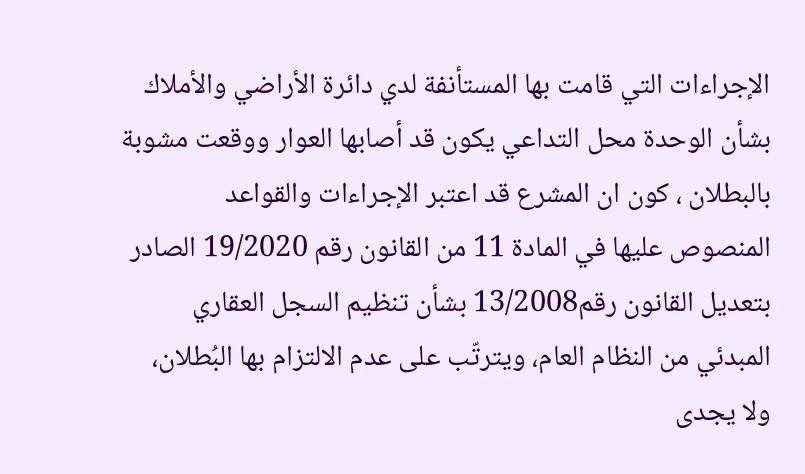الإجراءات التي قامت بها المستأنفة لدي دائرة الأراضي والأملاك بشأن الوحدة محل التداعي يكون قد أصابها العوار ووقعت مشوبة بالبطلان ، كون ان المشرع قد اعتبر الإجراءات والقواعد المنصوص عليها في المادة 11 من القانون رقم 19/2020 الصادر بتعديل القانون رقم13/2008 بشأن تنظيم السجل العقاري المبدئي من النظام العام، ويترتّب على عدم الالتزام بها البُطلان، ولا يجدى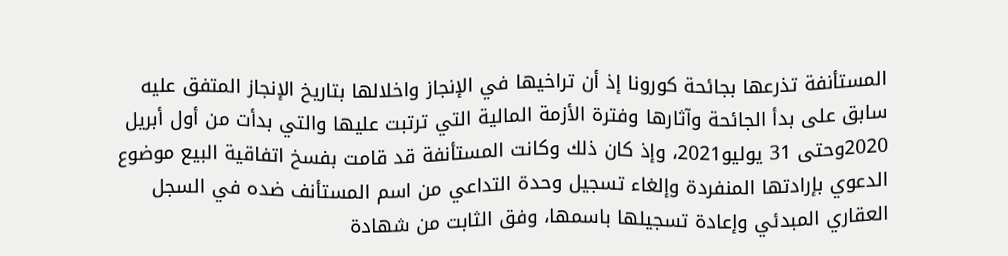المستأنفة تذرعها بجائحة كورونا إذ أن تراخيها في الإنجاز واخلالها بتاريخ الإنجاز المتفق عليه سابق على بدأ الجائحة وآثارها وفترة الأزمة المالية التي ترتبت عليها والتي بدأت من أول أبريل 2020وحتى 31 يوليو2021، وإذ كان ذلك وكانت المستأنفة قد قامت بفسخ اتفاقية البيع موضوع الدعوي بإرادتها المنفردة وإلغاء تسجيل وحدة التداعي من اسم المستأنف ضده في السجل العقاري المبدئي وإعادة تسجيلها باسمها، وفق الثابت من شهادة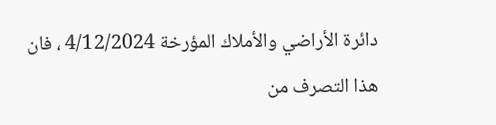دائرة الأراضي والأملاك المؤرخة 4/12/2024 ، فان هذا التصرف من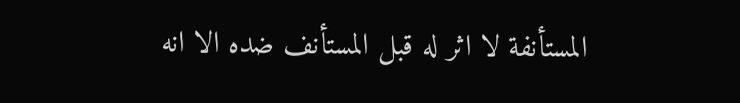المستأنفة لا اثر له قبل المستأنف ضده الا انه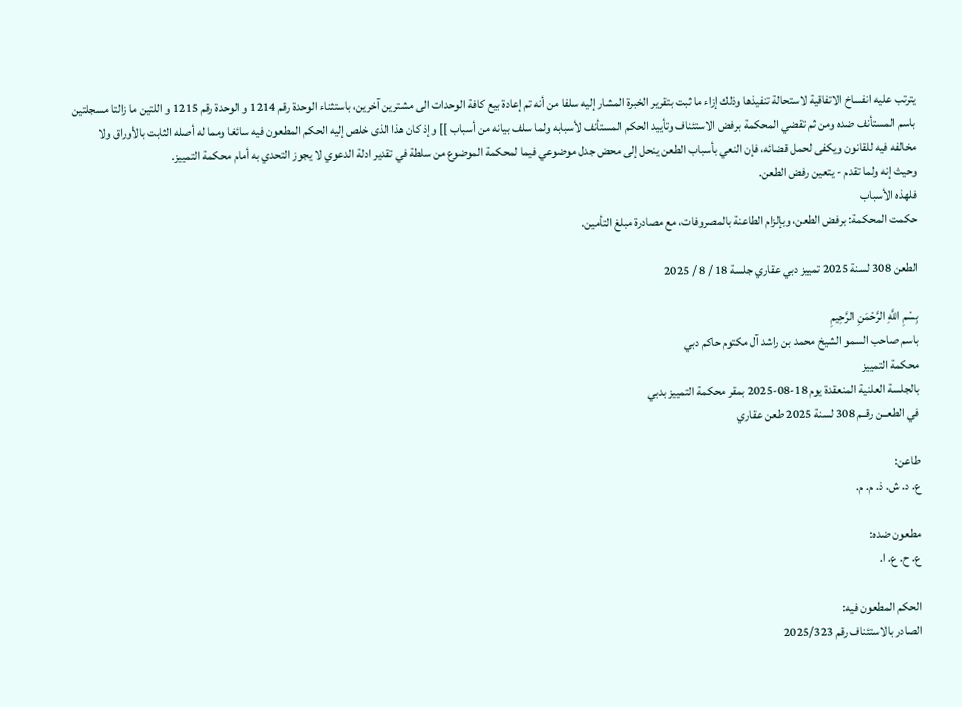يترتب عليه انفساخ الاتفاقية لاستحالة تنفيذها وذلك إزاء ما ثبت بتقرير الخبرة المشار إليه سلفا من أنه تم إعادة بيع كافة الوحدات الى مشترين آخرين، باستثناء الوحدة رقم 1214 و الوحدة رقم 1215 و اللتين ما زالتا مسجلتين باسم المستأنف ضده ومن ثم تقضي المحكمة برفض الاستئناف وتأييد الحكم المستأنف لأسبابه ولما سلف بيانه من أسباب ]] وإذ كان هذا الذى خلص إليه الحكم المطعون فيه سائغا ومما له أصله الثابت بالأوراق ولا مخالفه فيه للقانون ويكفى لحمل قضائه، فإن النعي بأسباب الطعن ينحل إلى محض جدل موضوعي فيما لمحكمة الموضوع من سلطة في تقدير ادلة الدعوي لا يجوز التحدي به أمام محكمة التمييز.
وحيث إنه ولما تقدم - يتعين رفض الطعن.
فلهذه الأسباب
حكمت المحكمة: برفض الطعن، وبإلزام الطاعنة بالمصروفات، مع مصادرة مبلغ التأمين.

الطعن 308 لسنة 2025 تمييز دبي عقاري جلسة 18 / 8 / 2025

بِسْمِ اللَّهِ الرَّحْمَنِ الرَّحِيمِ
باسم صاحب السمو الشيخ محمد بن راشد آل مكتوم حاكم دبي
محكمة التمييز
بالجلسة العلنية المنعقدة يوم 18-08-2025 بمقر محكمة التمييز بدبي
في الطعــن رقــم 308 لسنة 2025 طعن عقاري

طاعن:
ع. د. ش. ذ. م. م.

مطعون ضده:
ع. ح. ع. ا.

الحكم المطعون فيه:
الصادر بالاستئناف رقم 2025/323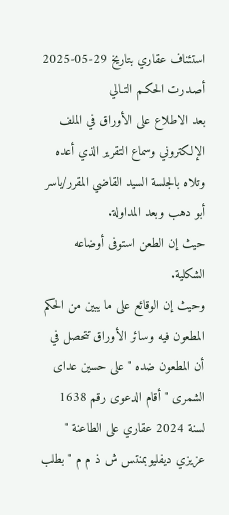استئناف عقاري بتاريخ 29-05-2025
أصـدرت الحكـم التـالي
بعد الاطلاع على الأوراق في الملف الإلكتروني وسماع التقرير الذي أعده وتلاه بالجلسة السيد القاضي المقرر/ياسر أبو دهب وبعد المداولة.
حيث إن الطعن استوفى أوضاعه الشكلية.
وحيث إن الوقائع على ما يبين من الحكم المطعون فيه وسائر الأوراق تتحصل في أن المطعون ضده " على حسين عداى الشمرى " أقام الدعوى رقم 1638 لسنة 2024 عقاري على الطاعنة " عزيزي ديفليوبمنتس ش ذ م م " بطلب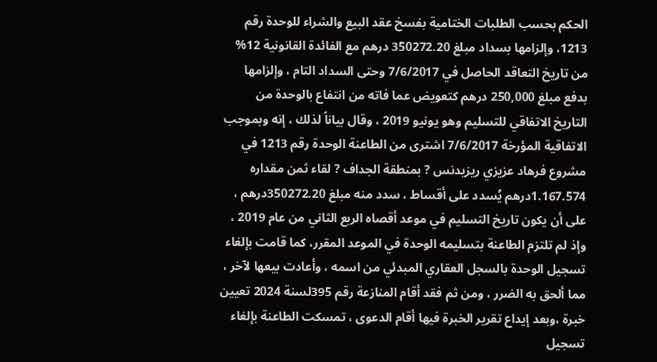الحكم بحسب الطلبات الختامية بفسخ عقد البيع والشراء للوحدة رقم 1213، وإلزامها بسداد مبلغ 350272.20 درهم مع الفائدة القانونية 12% من تاريخ التعاقد الحاصل في 7/6/2017 وحتى السداد التام ، وإلزامها بدفع مبلغ 250,000 درهم كتعويض عما فاته من انتفاع بالوحدة من التاريخ الاتفاقي للتسليم وهو يونيو 2019 ، وقال بياناً لذلك ، إنه وبموجب الاتفاقية المؤرخة 7/6/2017 اشترى من الطاعنة الوحدة رقم 1213 في مشروع فرهاد عزيزي ريزيدنس ? بمنطقة الجداف ? لقاء ثمن مقداره 1.167.574درهم يُسدد على أقساط ، سدد منه مبلغ 350272.20درهم ، على أن يكون تاريخ التسليم في موعد أقصاه الربع الثاني من عام 2019 ، وإذ لم تلتزم الطاعنة بتسليمه الوحدة في الموعد المقرر، كما قامت بإلغاء تسجيل الوحدة بالسجل العقاري المبدئي من اسمه ، وأعادت بيعها لآخر ، مما ألحق به الضرر ، ومن ثم فقد أقام المنازعة رقم 395لسنة 2024 تعيين خبرة ،وبعد إيداع تقرير الخبرة فيها أقام الدعوى ، تمسكت الطاعنة بإلغاء تسجيل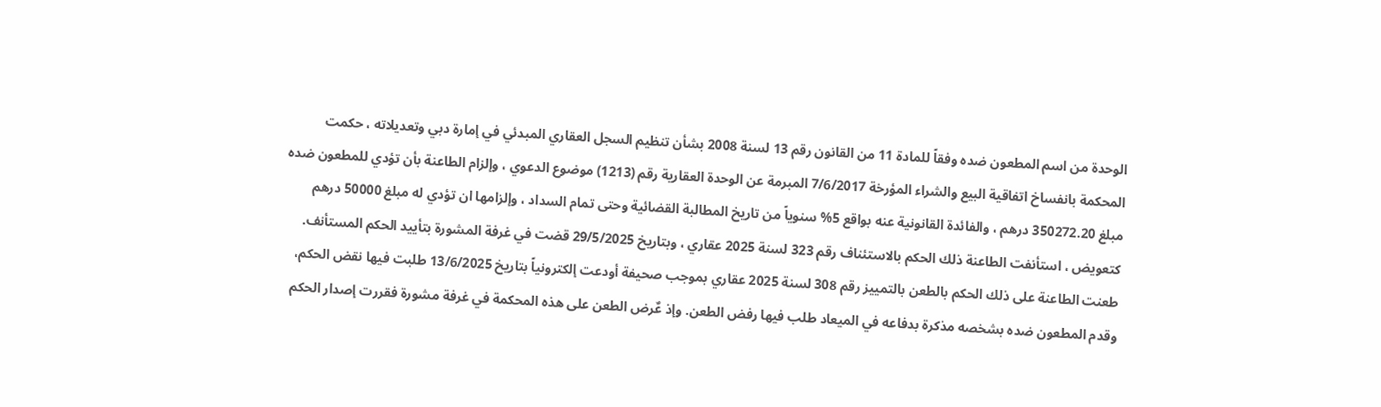الوحدة من اسم المطعون ضده وفقاً للمادة 11 من القانون رقم 13 لسنة 2008 بشأن تنظيم السجل العقاري المبدئي في إمارة دبي وتعديلاته ، حكمت المحكمة بانفساخ اتفاقية البيع والشراء المؤرخة 7/6/2017 المبرمة عن الوحدة العقارية رقم (1213) موضوع الدعوي ، وإلزام الطاعنة بأن تؤدي للمطعون ضده مبلغ 350272.20 درهم ، والفائدة القانونية عنه بواقع 5% سنوياً من تاريخ المطالبة القضائية وحتى تمام السداد ، وإلزامها ان تؤدي له مبلغ 50000 درهم كتعويض ، استأنفت الطاعنة ذلك الحكم بالاستئناف رقم 323 لسنة 2025 عقاري ، وبتاريخ 29/5/2025 قضت في غرفة المشورة بتأييد الحكم المستأنف. طعنت الطاعنة على ذلك الحكم بالطعن بالتمييز رقم 308 لسنة 2025 عقاري بموجب صحيفة أودعت إلكترونياً بتاريخ 13/6/2025 طلبت فيها نقض الحكم، وقدم المطعون ضده بشخصه مذكرة بدفاعه في الميعاد طلب فيها رفض الطعن. وإذ عٌرض الطعن على هذه المحكمة في غرفة مشورة فقررت إصدار الحكم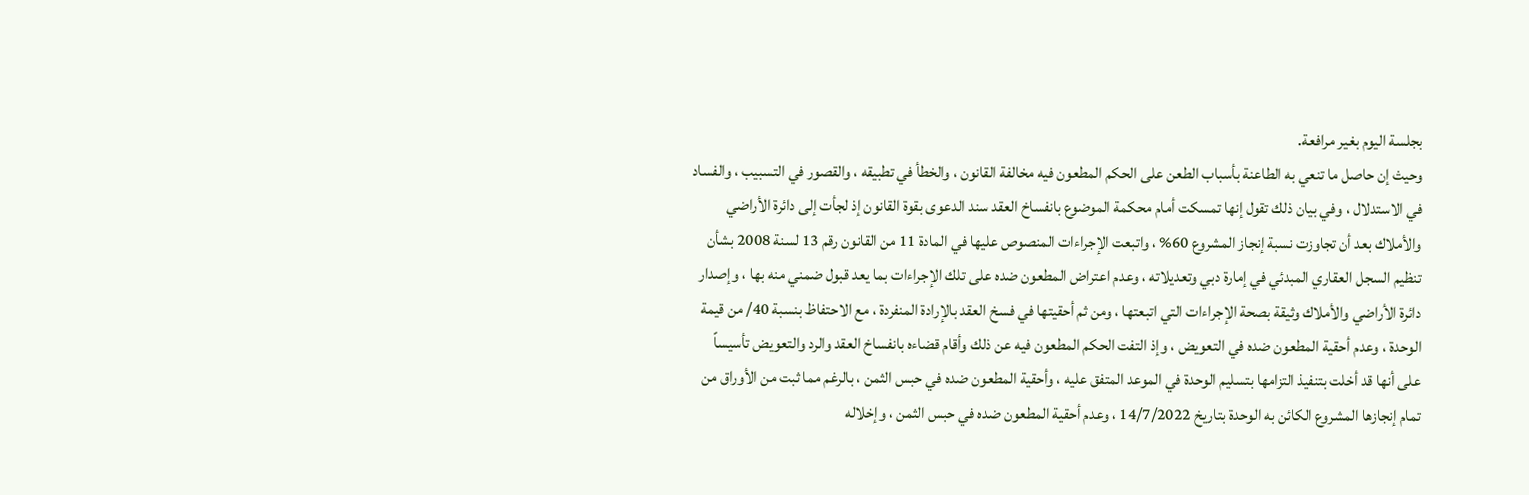بجلسة اليوم بغير مرافعة.
وحيث إن حاصل ما تنعي به الطاعنة بأسباب الطعن على الحكم المطعون فيه مخالفة القانون ، والخطأ في تطبيقه ، والقصور في التسبيب ، والفساد في الاستدلال ، وفي بيان ذلك تقول إنها تمسكت أمام محكمة الموضوع بانفساخ العقد سند الدعوى بقوة القانون إذ لجأت إلى دائرة الأراضي والأملاك بعد أن تجاوزت نسبة إنجاز المشروع 60% ، واتبعت الإجراءات المنصوص عليها في المادة 11 من القانون رقم 13 لسنة 2008 بشأن تنظيم السجل العقاري المبدئي في إمارة دبي وتعديلاته ، وعدم اعتراض المطعون ضده على تلك الإجراءات بما يعد قبول ضمني منه بها ، وإصدار دائرة الأراضي والأملاك وثيقة بصحة الإجراءات التي اتبعتها ، ومن ثم أحقيتها في فسخ العقد بالإرادة المنفردة ، مع الاحتفاظ بنسبة 40/ من قيمة الوحدة ، وعدم أحقية المطعون ضده في التعويض ، وإذ التفت الحكم المطعون فيه عن ذلك وأقام قضاءه بانفساخ العقد والرد والتعويض تأسيساً على أنها قد أخلت بتنفيذ التزامها بتسليم الوحدة في الموعد المتفق عليه ، وأحقية المطعون ضده في حبس الثمن ، بالرغم مما ثبت من الأوراق من تمام إنجازها المشروع الكائن به الوحدة بتاريخ 14/7/2022 ، وعدم أحقية المطعون ضده في حبس الثمن ، وإخلاله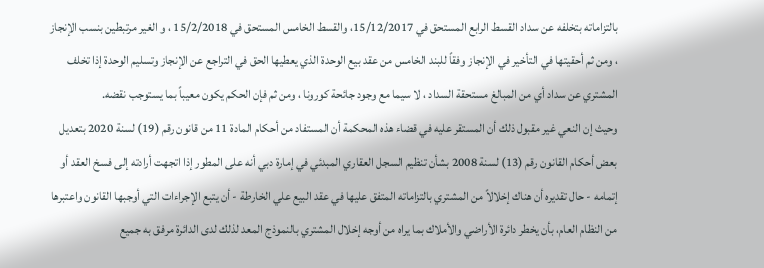بالتزاماته بتخلفه عن سداد القسط الرابع المستحق في 15/12/2017، والقسط الخامس المستحق في 15/2/2018 ، و الغير مرتبطين بنسب الإنجاز ، ومن ثم أحقيتها في التأخير في الإنجاز وفقاً للبند الخامس من عقد بيع الوحدة الذي يعطيها الحق في التراجع عن الإنجاز وتسليم الوحدة إذا تخلف المشتري عن سداد أي من المبالغ مستحقة السداد ، لا سيما مع وجود جائحة كورونا ، ومن ثم فإن الحكم يكون معيباً بما يستوجب نقضه.
وحيث إن النعي غير مقبول ذلك أن المستقر عليه في قضاء هذه المحكمة أن المستفاد من أحكام المادة 11 من قانون رقم (19) لسنة 2020 بتعديل بعض أحكام القانون رقم (13) لسنة 2008 بشأن تنظيم السجل العقاري المبدئي في إمارة دبي أنه على المطور إذا اتجهت أرادته إلى فسخ العقد أو إتمامه - حال تقديره أن هناك إخلالاً من المشتري بالتزاماته المتفق عليها في عقد البيع علي الخارطة - أن يتبع الإجراءات التي أوجبها القانون واعتبرها من النظام العام، بأن يخطر دائرة الأراضي والأملاك بما يراه من أوجه إخلال المشتري بالنموذج المعد لذلك لدى الدائرة مرفق به جميع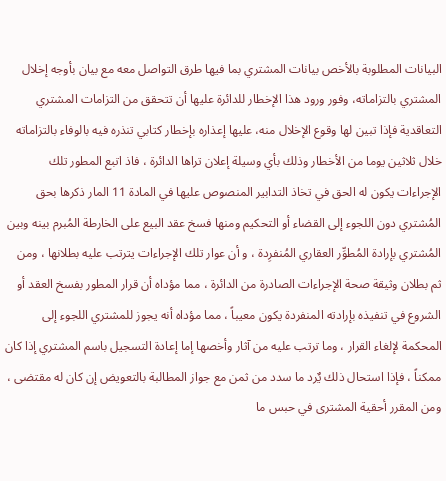البيانات المطلوبة بالأخص بيانات المشتري بما فيها طرق التواصل معه مع بيان بأوجه إخلال المشتري بالتزاماته، وفور ورود هذا الإخطار للدائرة عليها أن تتحقق من التزامات المشتري التعاقدية فإذا تبين لها وقوع الإخلال منه، عليها إعذاره بإخطار كتابي تنذره فيه بالوفاء بالتزاماته خلال ثلاثين يوما من الأخطار وذلك بأي وسيلة إعلان تراها الدائرة ، فاذ اتبع المطور تلك الإجراءات يكون له الحق في تخاذ التدابير المنصوص عليها في المادة 11 المار ذكرها بحق المُشتري دون اللجوء إلى القضاء أو التحكيم ومنها فسخ عقد البيع على الخارطة المُبرم بينه وبين المُشتري بإرادة المُطوِّر العقاري المُنفرِدة ، و أن عوار تلك الإجراءات يترتب عليه بطلانها ، ومن ثم بطلان وثيقة صحة الإجراءات الصادرة من الدائرة ، مما مؤداه أن قرار المطور بفسخ العقد أو الشروع في تنفيذه بإرادته المنفردة يكون معيباً ، مما مؤداه أنه يجوز للمشتري اللجوء إلى المحكمة لإلغاء القرار ، وما ترتب عليه من آثار وأخصها إما إعادة التسجيل باسم المشتري إذا كان ممكناً ، فإذا استحال ذلك يٌرد ما سدد من ثمن مع جواز المطالبة بالتعويض إن كان له مقتضى ، ومن المقرر أحقية المشترى في حبس ما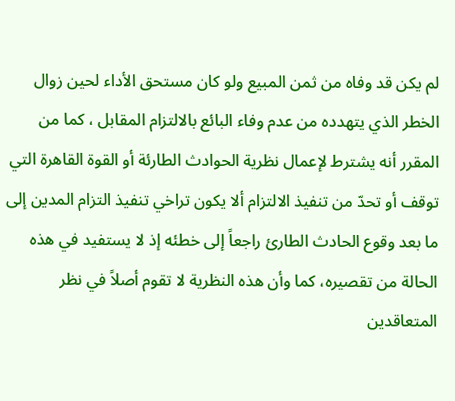لم يكن قد وفاه من ثمن المبيع ولو كان مستحق الأداء لحين زوال الخطر الذي يتهدده من عدم وفاء البائع بالالتزام المقابل ، كما من المقرر أنه يشترط لإعمال نظرية الحوادث الطارئة أو القوة القاهرة التي توقف أو تحدّ من تنفيذ الالتزام ألا يكون تراخي تنفيذ التزام المدين إلى ما بعد وقوع الحادث الطارئ راجعاً إلى خطئه إذ لا يستفيد في هذه الحالة من تقصيره، كما وأن هذه النظرية لا تقوم أصلاً في نظر المتعاقدين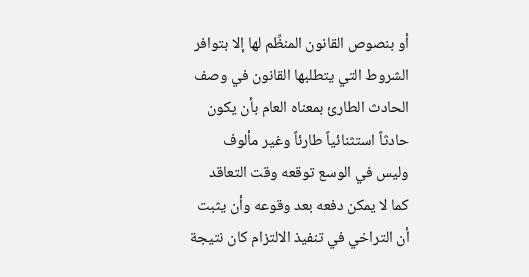أو بنصوص القانون المنظِّم لها إلا بتوافر الشروط التي يتطلبها القانون في وصف الحادث الطارئ بمعناه العام بأن يكون حادثاً استثنائياً طارئاً وغير مألوف وليس في الوسع توقعه وقت التعاقد كما لا يمكن دفعه بعد وقوعه وأن يثبت أن التراخي في تنفيذ الالتزام كان نتيجة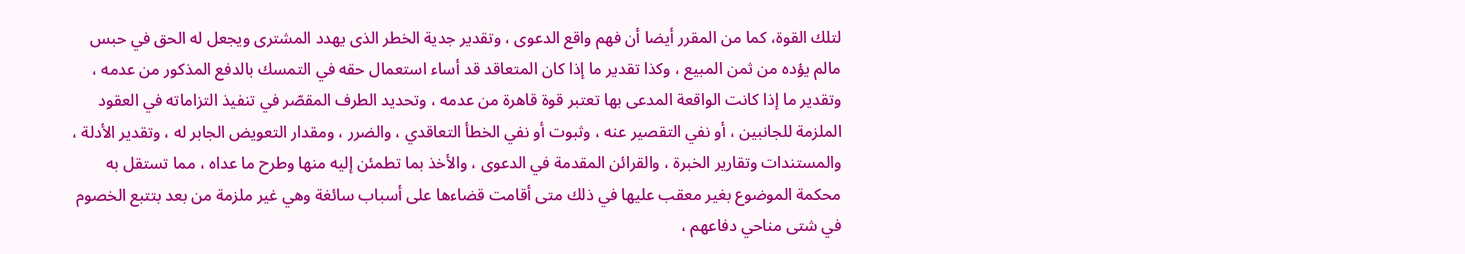لتلك القوة، كما من المقرر أيضا أن فهم واقع الدعوى ، وتقدير جدية الخطر الذى يهدد المشترى ويجعل له الحق في حبس مالم يؤده من ثمن المبيع ، وكذا تقدير ما إذا كان المتعاقد قد أساء استعمال حقه في التمسك بالدفع المذكور من عدمه ، وتقدير ما إذا كانت الواقعة المدعى بها تعتبر قوة قاهرة من عدمه ، وتحديد الطرف المقصّر في تنفيذ التزاماته في العقود الملزمة للجانبين ، أو نفي التقصير عنه ، وثبوت أو نفي الخطأ التعاقدي ، والضرر ، ومقدار التعويض الجابر له ، وتقدير الأدلة ، والمستندات وتقارير الخبرة ، والقرائن المقدمة في الدعوى ، والأخذ بما تطمئن إليه منها وطرح ما عداه ، مما تستقل به محكمة الموضوع بغير معقب عليها في ذلك متى أقامت قضاءها على أسباب سائغة وهي غير ملزمة من بعد بتتبع الخصوم في شتى مناحي دفاعهم ،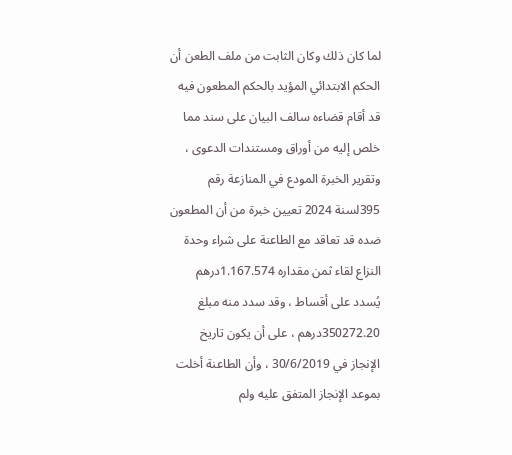لما كان ذلك وكان الثابت من ملف الطعن أن الحكم الابتدائي المؤيد بالحكم المطعون فيه قد أقام قضاءه سالف البيان على سند مما خلص إليه من أوراق ومستندات الدعوى ، وتقرير الخبرة المودع في المنازعة رقم 395لسنة 2024 تعيين خبرة من أن المطعون ضده قد تعاقد مع الطاعنة على شراء وحدة النزاع لقاء ثمن مقداره 1.167.574درهم يُسدد على أقساط ، وقد سدد منه مبلغ 350272.20درهم ، على أن يكون تاريخ الإنجاز في 30/6/2019 ، وأن الطاعنة أخلت بموعد الإنجاز المتفق عليه ولم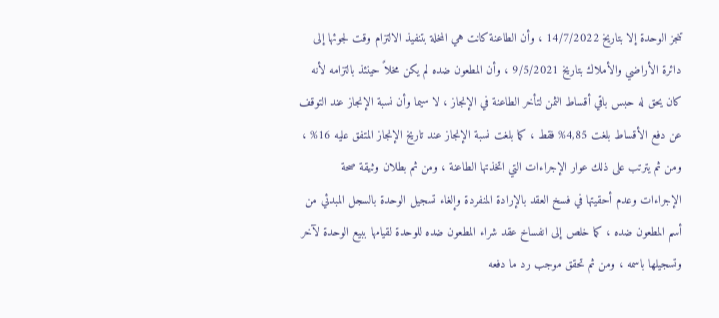تنجز الوحدة إلا بتاريخ 14/7/2022 ، وأن الطاعنة كانت هي المخلة بتنفيذ الالتزام وقت لجوئها إلى دائرة الأراضي والأملاك بتاريخ 9/5/2021 ، وأن المطعون ضده لم يكن مخلاً حينئذ بالتزامه لأنه كان يحق له حبس باقي أقساط الثمن لتأخر الطاعنة في الإنجاز ، لا سيما وأن نسبة الإنجاز عند التوقف عن دفع الأقساط بلغت 4,85% فقط ، كما بلغت نسبة الإنجاز عند تاريخ الإنجاز المتفق عليه 16% ، ومن ثم يترتب على ذلك عوار الإجراءات التي اتخذتها الطاعنة ، ومن ثم بطلان وثيقة صحة الإجراءات وعدم أحقيتها في فسخ العقد بالإرادة المنفردة وإلغاء تسجيل الوحدة بالسجل المبدئي من أسم المطعون ضده ، كما خلص إلى انفساخ عقد شراء المطعون ضده للوحدة لقيامها ببيع الوحدة لآخر وتسجيلها باسمه ، ومن ثم تحقق موجب رد ما دفعه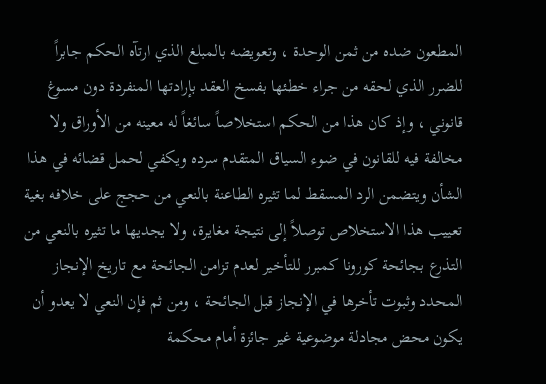المطعون ضده من ثمن الوحدة ، وتعويضه بالمبلغ الذي ارتآه الحكم جابراً للضرر الذي لحقه من جراء خطئها بفسخ العقد بإرادتها المنفردة دون مسوغ قانوني ، وإذ كان هذا من الحكم استخلاصاً سائغاً له معينه من الأوراق ولا مخالفة فيه للقانون في ضوء السياق المتقدم سرده ويكفي لحمل قضائه في هذا الشأن ويتضمن الرد المسقط لما تثيره الطاعنة بالنعي من حجج على خلافه بغية تعييب هذا الاستخلاص توصلاً إلى نتيجة مغايرة، ولا يجديها ما تثيره بالنعي من التذرع بجائحة كورونا كمبرر للتأخير لعدم تزامن الجائحة مع تاريخ الإنجاز المحدد وثبوت تأخرها في الإنجاز قبل الجائحة ، ومن ثم فإن النعي لا يعدو أن يكون محض مجادلة موضوعية غير جائزة أمام محكمة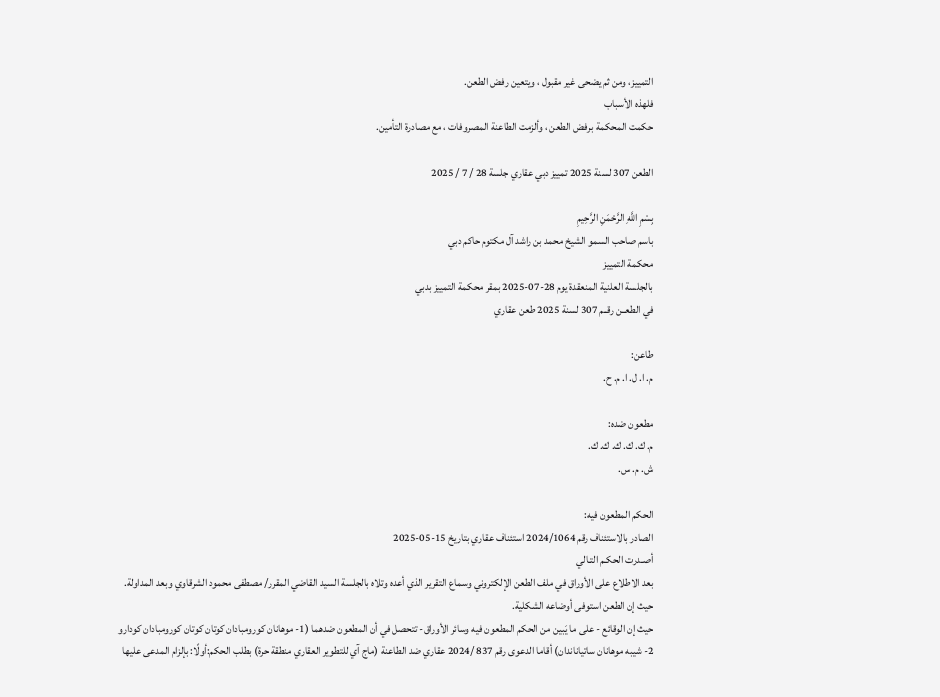التمييز، ومن ثم يضحى غير مقبول ، ويتعين رفض الطعن.
فلهذه الأسباب
حكمت المحكمة برفض الطعن ، وألزمت الطاعنة المصروفات ، مع مصادرة التأمين.

الطعن 307 لسنة 2025 تمييز دبي عقاري جلسة 28 / 7 / 2025

بِسْمِ اللَّهِ الرَّحْمَنِ الرَّحِيمِ
باسم صاحب السمو الشيخ محمد بن راشد آل مكتوم حاكم دبي
محكمة التمييز
بالجلسة العلنية المنعقدة يوم 28-07-2025 بمقر محكمة التمييز بدبي
في الطعــن رقــم 307 لسنة 2025 طعن عقاري

طاعن:
م. ا. ل. ا. م. ح.

مطعون ضده:
م. ك. ك. ك. ك. ك.
ش. م. س.

الحكم المطعون فيه:
الصادر بالاستئناف رقم 2024/1064 استئناف عقاري بتاريخ 15-05-2025
أصـدرت الحكـم التـالي
بعد الاطلاع على الأوراق في ملف الطعن الإلكتروني وسماع التقرير الذي أعده وتلاه بالجلسة السيد القاضي المقرر/ مصطفى محمود الشرقاوي وبعد المداولة.
حيث إن الطعن استوفى أوضاعه الشكلية.
حيث إن الوقائع - على ما يَبين من الحكم المطعون فيه وسائر الأوراق- تتحصل في أن المطعون ضدهما (1- موهانان كورومبادان كوتان كوتان كورومبادان كودارو 2- شيبه موهانان ساتياناندان) أقاما الدعوى رقم 837 /2024 عقاري ضد الطاعنة (ماج آي للتطوير العقاري منطقة حرة) بطلب الحكم:أولًا: بإلزام المدعى عليها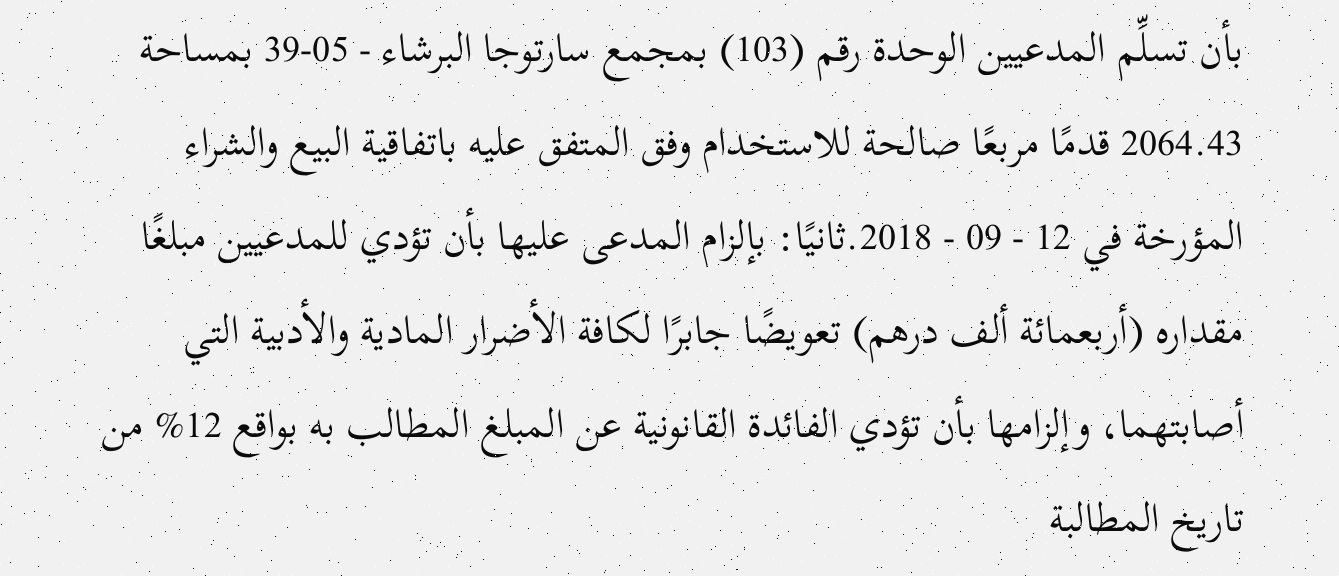بأن تسلِّم المدعيين الوحدة رقم (103) بمجمع سارتوجا البرشاء - 05-39 بمساحة 2064.43 قدمًا مربعًا صالحة للاستخدام وفق المتفق عليه باتفاقية البيع والشراء المؤرخة في 12 - 09 - 2018.ثانيًا: بإلزام المدعى عليها بأن تؤدي للمدعيين مبلغًا مقداره (أربعمائة ألف درهم) تعويضًا جابرًا لكافة الأضرار المادية والأدبية التي أصابتهما، وإلزامها بأن تؤدي الفائدة القانونية عن المبلغ المطالب به بواقع 12% من تاريخ المطالبة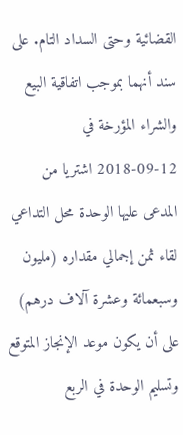القضائية وحتى السداد التام. على سند أنهما بموجب اتفاقية البيع والشراء المؤرخة في 12-09-2018 اشتريا من المدعى عليها الوحدة محل التداعي لقاء ثمن إجمالي مقداره (مليون وسبعمائة وعشرة آلاف درهم) على أن يكون موعد الإنجاز المتوقع وتسليم الوحدة في الربع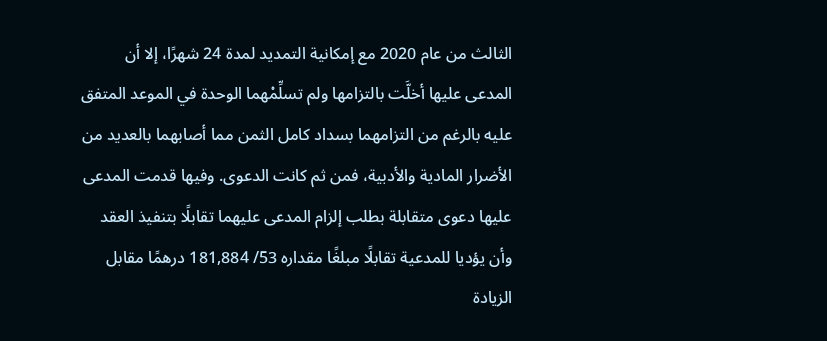الثالث من عام 2020 مع إمكانية التمديد لمدة 24 شهرًا، إلا أن المدعى عليها أخلَّت بالتزامها ولم تسلِّمْهما الوحدة في الموعد المتفق عليه بالرغم من التزامهما بسداد كامل الثمن مما أصابهما بالعديد من الأضرار المادية والأدبية، فمن ثم كانت الدعوى. وفيها قدمت المدعى عليها دعوى متقابلة بطلب إلزام المدعى عليهما تقابلًا بتنفيذ العقد وأن يؤديا للمدعية تقابلًا مبلغًا مقداره 53/ 181,884 درهمًا مقابل الزيادة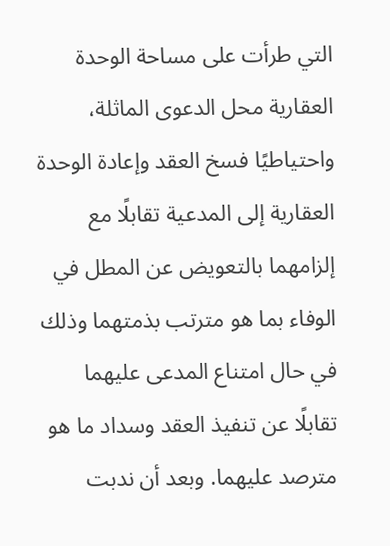التي طرأت على مساحة الوحدة العقارية محل الدعوى الماثلة، واحتياطيًا فسخ العقد وإعادة الوحدة العقارية إلى المدعية تقابلًا مع إلزامهما بالتعويض عن المطل في الوفاء بما هو مترتب بذمتهما وذلك في حال امتناع المدعى عليهما تقابلًا عن تنفيذ العقد وسداد ما هو مترصد عليهما. وبعد أن ندبت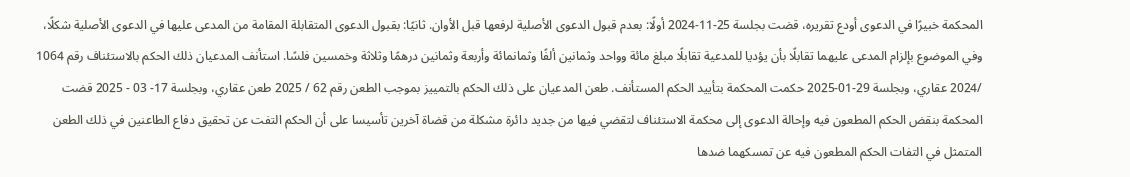المحكمة خبيرًا في الدعوى أودع تقريره، قضت بجلسة 25-11-2024 أولًا: بعدم قبول الدعوى الأصلية لرفعها قبل الأوان. ثانيًا: بقبول الدعوى المتقابلة المقامة من المدعى عليها في الدعوى الأصلية شكلًا، وفي الموضوع بإلزام المدعى عليهما تقابلًا بأن يؤديا للمدعية تقابلًا مبلغ مائة وواحد وثمانين ألفًا وثمانمائة وأربعة وثمانين درهمًا وثلاثة وخمسين فلسًا. استأنف المدعيان ذلك الحكم بالاستئناف رقم 1064 /2024 عقاري، وبجلسة 29-01-2025 حكمت المحكمة بتأييد الحكم المستأنف. طعن المدعيان على ذلك الحكم بالتمييز بموجب الطعن رقم 62 / 2025 طعن عقاري، وبجلسة 17- 03 - 2025 قضت المحكمة بنقض الحكم المطعون فيه وإحالة الدعوى إلى محكمة الاستئناف لتقضي فيها من جديد دائرة مشكلة من قضاة آخرين تأسيسا على أن الحكم التفت عن تحقيق دفاع الطاعنين في ذلك الطعن المتمثل في التفات الحكم المطعون فيه عن تمسكهما ضدها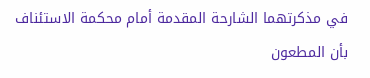في مذكرتهما الشارحة المقدمة أمام محكمة الاستئناف بأن المطعون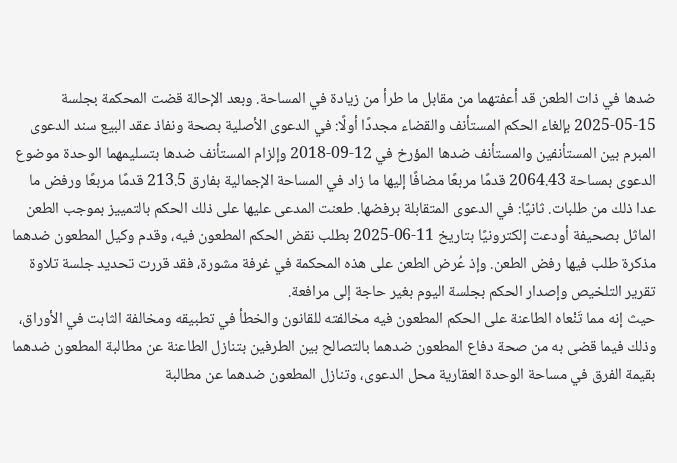ضدها في ذات الطعن قد أعفتهما من مقابل ما طرأ من زيادة في المساحة. وبعد الإحالة قضت المحكمة بجلسة 15-05-2025 بإلغاء الحكم المستأنف والقضاء مجددًا أولًا: في الدعوى الأصلية بصحة ونفاذ عقد البيع سند الدعوى المبرم بين المستأنفين والمستأنف ضدها المؤرخ في 12-09-2018 وإلزام المستأنف ضدها بتسليمهما الوحدة موضوع الدعوى بمساحة 2064.43 قدمًا مربعًا مضافًا إليها ما زاد في المساحة الإجمالية بفارق 213.5 قدمًا مربعًا ورفض ما عدا ذلك من طلبات. ثانيًا: في الدعوى المتقابلة برفضها. طعنت المدعى عليها على ذلك الحكم بالتمييز بموجب الطعن الماثل بصحيفة أودعت إلكترونيًا بتاريخ 11-06-2025 بطلب نقض الحكم المطعون فيه، وقدم وكيل المطعون ضدهما مذكرة طلب فيها رفض الطعن. وإذ عُرض الطعن على هذه المحكمة في غرفة مشورة، فقد قررت تحديد جلسة تلاوة تقرير التلخيص وإصدار الحكم بجلسة اليوم بغير حاجة إلى مرافعة.
حيث إنه مما تَنْعاه الطاعنة على الحكم المطعون فيه مخالفته للقانون والخطأ في تطبيقه ومخالفة الثابت في الأوراق، وذلك فيما قضى به من صحة دفاع المطعون ضدهما بالتصالح بين الطرفين بتنازل الطاعنة عن مطالبة المطعون ضدهما بقيمة الفرق في مساحة الوحدة العقارية محل الدعوى، وتنازل المطعون ضدهما عن مطالبة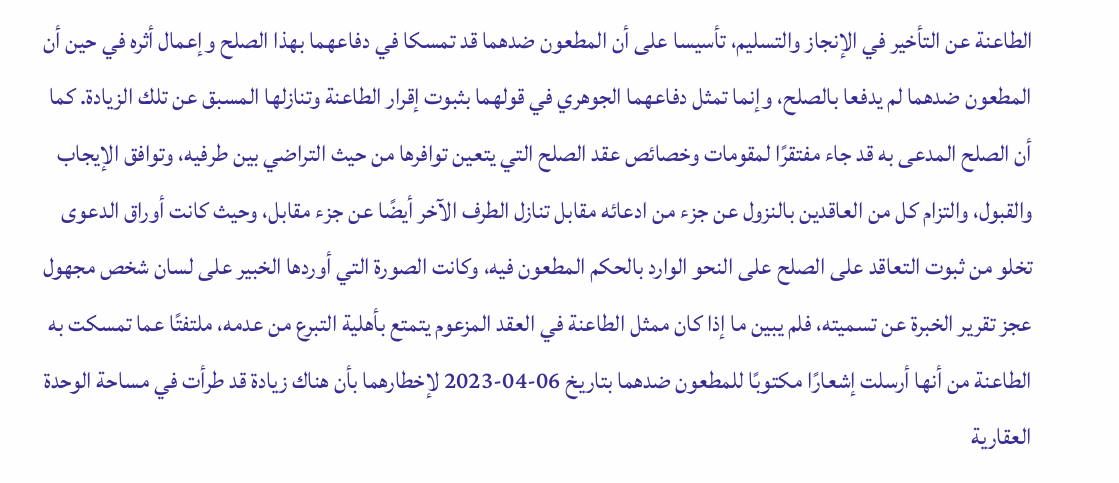الطاعنة عن التأخير في الإنجاز والتسليم، تأسيسا على أن المطعون ضدهما قد تمسكا في دفاعهما بهذا الصلح وإعمال أثره في حين أن المطعون ضدهما لم يدفعا بالصلح، وإنما تمثل دفاعهما الجوهري في قولهما بثبوت إقرار الطاعنة وتنازلها المسبق عن تلك الزيادة. كما أن الصلح المدعى به قد جاء مفتقرًا لمقومات وخصائص عقد الصلح التي يتعين توافرها من حيث التراضي بين طرفيه، وتوافق الإيجاب والقبول، والتزام كل من العاقدين بالنزول عن جزء من ادعائه مقابل تنازل الطرف الآخر أيضًا عن جزء مقابل، وحيث كانت أوراق الدعوى تخلو من ثبوت التعاقد على الصلح على النحو الوارد بالحكم المطعون فيه، وكانت الصورة التي أوردها الخبير على لسان شخص مجهول عجز تقرير الخبرة عن تسميته، فلم يبين ما إذا كان ممثل الطاعنة في العقد المزعوم يتمتع بأهلية التبرع من عدمه، ملتفتًا عما تمسكت به الطاعنة من أنها أرسلت إشعارًا مكتوبًا للمطعون ضدهما بتاريخ 06-04-2023 لإخطارهما بأن هناك زيادة قد طرأت في مساحة الوحدة العقارية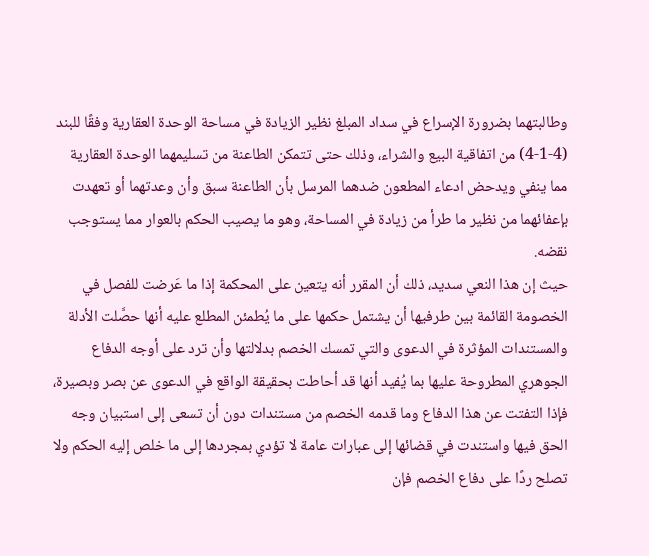وطالبتهما بضرورة الإسراع في سداد المبلغ نظير الزيادة في مساحة الوحدة العقارية وفقًا للبند (4-1-4) من اتفاقية البيع والشراء، وذلك حتى تتمكن الطاعنة من تسليمهما الوحدة العقارية مما ينفي ويدحض ادعاء المطعون ضدهما المرسل بأن الطاعنة سبق وأن وعدتهما أو تعهدت بإعفائهما من نظير ما طرأ من زيادة في المساحة، وهو ما يصيب الحكم بالعوار مما يستوجب نقضه.
حيث إن هذا النعي سديد، ذلك أن المقرر أنه يتعين على المحكمة إذا ما عَرضت للفصل في الخصومة القائمة بين طرفيها أن يشتمل حكمها على ما يُطمئن المطلع عليه أنها حصَّلت الأدلة والمستندات المؤثرة في الدعوى والتي تمسك الخصم بدلالتها وأن ترد على أوجه الدفاع الجوهري المطروحة عليها بما يُفيد أنها قد أحاطت بحقيقة الواقع في الدعوى عن بصر وبصيرة، فإذا التفتت عن هذا الدفاع وما قدمه الخصم من مستندات دون أن تسعى إلى استبيان وجه الحق فيها واستندت في قضائها إلى عبارات عامة لا تؤدي بمجردها إلى ما خلص إليه الحكم ولا تصلح ردًا على دفاع الخصم فإن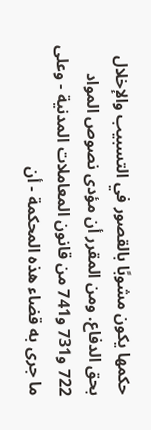حكمها يكون مشوبًا بالقصور في التسبيب والإخلال بحق الدفاع. ومن المقرر أن مؤدى نصوص المواد 722 و731 و741 من قانون المعاملات المدنية - وعلى ما جرى به قضاء هذه المحكمة - أن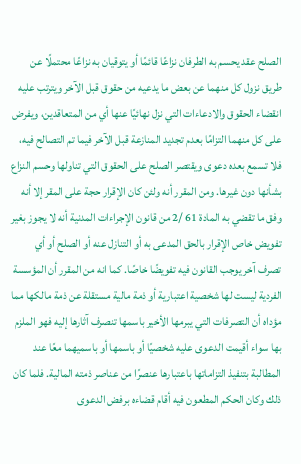الصلح عقد يحسم به الطرفان نزاعًا قائمًا أو يتوقيان به نزاعًا محتملًا عن طريق نزول كل منهما عن بعض ما يدعيه من حقوق قبل الآخر ويترتب عليه انقضاء الحقوق والادعاءات التي نزل نهائيًا عنها أي من المتعاقدين، ويفرض على كل منهما التزامًا بعدم تجديد المنازعة قبل الآخر فيما تم التصالح فيه، فلا تسمع بعده دعوى ويقتصر الصلح على الحقوق التي تناولها وحسم النزاع بشأنها دون غيرها. ومن المقرر أنه ولئن كان الإقرار حجة على المقر إلا أنه وفق ما تقضي به المادة 61 /2 من قانون الإجراءات المدنية أنه لا يجوز بغير تفويض خاص الإقرار بالحق المدعى به أو التنازل عنه أو الصلح أو أي تصرف آخر يوجب القانون فيه تفويضًا خاصًا. كما انه من المقرر أن المؤسسة الفردية ليست لها شخصية اعتبارية أو ذمة مالية مستقلة عن ذمة مالكها مما مؤداه أن التصرفات التي يبرمها الأخير باسمها تنصرف آثارها إليه فهو الملزم بها سواء أقيمت الدعوى عليه شخصيًا أو باسمها أو باسميهما معًا عند المطالبة بتنفيذ التزاماتها باعتبارها عنصرًا من عناصر ذمته المالية. فلما كان ذلك وكان الحكم المطعون فيه أقام قضاءه برفض الدعوى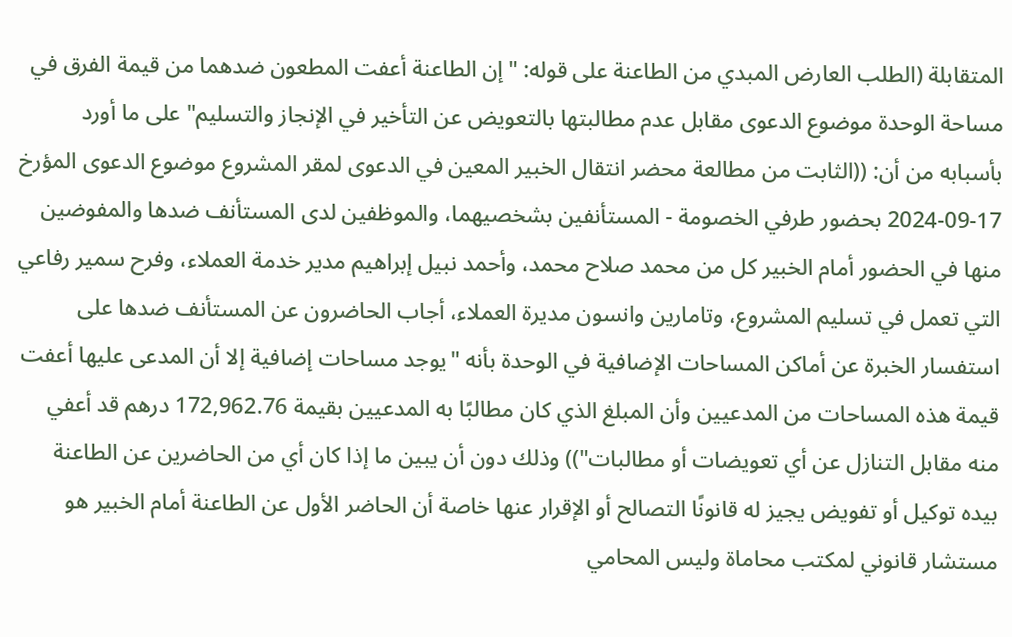المتقابلة (الطلب العارض المبدي من الطاعنة على قوله: "إن الطاعنة أعفت المطعون ضدهما من قيمة الفرق في مساحة الوحدة موضوع الدعوى مقابل عدم مطالبتها بالتعويض عن التأخير في الإنجاز والتسليم" على ما أورد بأسبابه من أن: ((الثابت من مطالعة محضر انتقال الخبير المعين في الدعوى لمقر المشروع موضوع الدعوى المؤرخ 17-09-2024 بحضور طرفي الخصومة - المستأنفين بشخصيهما، والموظفين لدى المستأنف ضدها والمفوضين منها في الحضور أمام الخبير كل من محمد صلاح محمد، وأحمد نبيل إبراهيم مدير خدمة العملاء، وفرح سمير رفاعي التي تعمل في تسليم المشروع، وتامارين وانسون مديرة العملاء، أجاب الحاضرون عن المستأنف ضدها على استفسار الخبرة عن أماكن المساحات الإضافية في الوحدة بأنه "يوجد مساحات إضافية إلا أن المدعى عليها أعفت قيمة هذه المساحات من المدعيين وأن المبلغ الذي كان مطالبًا به المدعيين بقيمة 172,962.76 درهم قد أعفي منه مقابل التنازل عن أي تعويضات أو مطالبات")) وذلك دون أن يبين ما إذا كان أي من الحاضرين عن الطاعنة بيده توكيل أو تفويض يجيز له قانونًا التصالح أو الإقرار عنها خاصة أن الحاضر الأول عن الطاعنة أمام الخبير هو مستشار قانوني لمكتب محاماة وليس المحامي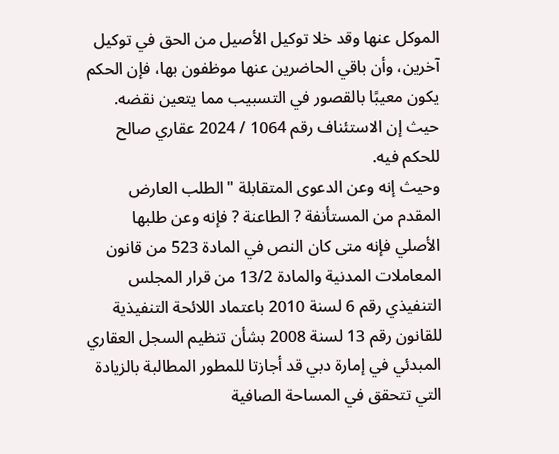الموكل عنها وقد خلا توكيل الأصيل من الحق في توكيل آخرين، وأن باقي الحاضرين عنها موظفون بها، فإن الحكم يكون معيبًا بالقصور في التسبيب مما يتعين نقضه.
حيث إن الاستئناف رقم 1064 / 2024 عقاري صالح للحكم فيه.
وحيث إنه وعن الدعوى المتقابلة "الطلب العارض المقدم من المستأنفة ? الطاعنة ? فإنه وعن طلبها الأصلي فإنه متى كان النص في المادة 523 من قانون المعاملات المدنية والمادة 13/2 من قرار المجلس التنفيذي رقم 6 لسنة 2010 باعتماد اللائحة التنفيذية للقانون رقم 13 لسنة 2008 بشأن تنظيم السجل العقاري المبدئي في إمارة دبي قد أجازتا للمطور المطالبة بالزيادة التي تتحقق في المساحة الصافية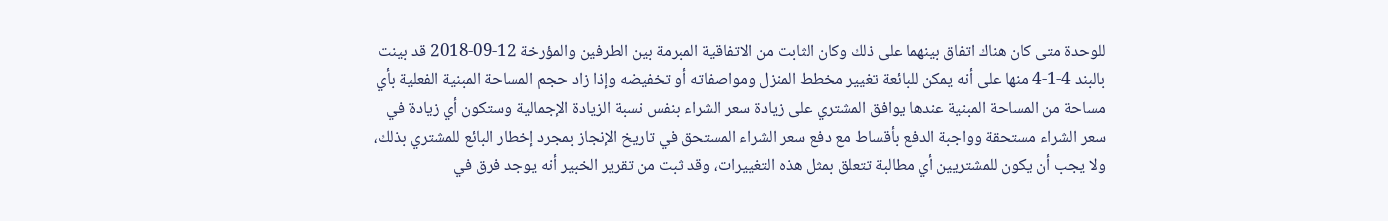للوحدة متى كان هناك اتفاق بينهما على ذلك وكان الثابت من الاتفاقية المبرمة بين الطرفين والمؤرخة 12-09-2018 قد بينت بالبند 4-1-4 منها على أنه يمكن للبائعة تغيير مخطط المنزل ومواصفاته أو تخفيضه وإذا زاد حجم المساحة المبنية الفعلية بأي مساحة من المساحة المبنية عندها يوافق المشتري على زيادة سعر الشراء بنفس نسبة الزيادة الإجمالية وستكون أي زيادة في سعر الشراء مستحقة وواجبة الدفع بأقساط مع دفع سعر الشراء المستحق في تاريخ الإنجاز بمجرد إخطار البائع للمشتري بذلك، ولا يجب أن يكون للمشتريين أي مطالبة تتعلق بمثل هذه التغييرات، وقد ثبت من تقرير الخبير أنه يوجد فرق في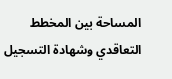المساحة بين المخطط التعاقدي وشهادة التسجيل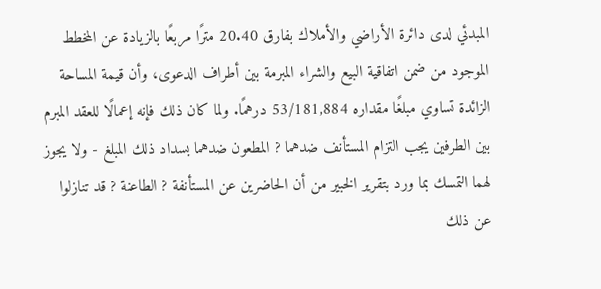المبدئي لدى دائرة الأراضي والأملاك بفارق 20.40 مترًا مربعًا بالزيادة عن المخطط الموجود من ضمن اتفاقية البيع والشراء المبرمة بين أطراف الدعوى، وأن قيمة المساحة الزائدة تساوي مبلغًا مقداره 53/181,884 درهمًا. ولما كان ذلك فإنه إعمالًا للعقد المبرم بين الطرفين يجب التزام المستأنف ضدهما ? المطعون ضدهما بسداد ذلك المبلغ - ولا يجوز لهما التمسك بما ورد بتقرير الخبير من أن الحاضرين عن المستأنفة ? الطاعنة ? قد تنازلوا عن ذلك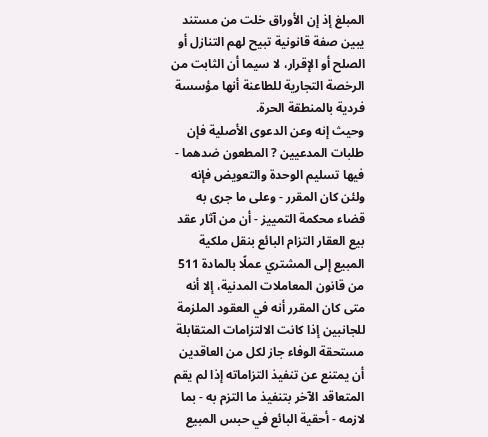المبلغ إذ إن الأوراق خلت من مستند يبين صفة قانونية تبيح لهم التنازل أو الصلح أو الإقرار، لا سيما أن الثابت من الرخصة التجارية للطاعنة أنها مؤسسة فردية بالمنطقة الحرة.
وحيث إنه وعن الدعوى الأصلية فإن طلبات المدعيين ? المطعون ضدهما - فيها تسليم الوحدة والتعويض فإنه ولئن كان المقرر - وعلى ما جرى به قضاء محكمة التمييز - أن من آثار عقد بيع العقار التزام البائع بنقل ملكية المبيع إلى المشتري عملًا بالمادة 511 من قانون المعاملات المدنية، إلا أنه متى كان المقرر أنه في العقود الملزمة للجانبين إذا كانت الالتزامات المتقابلة مستحقة الوفاء جاز لكل من العاقدين أن يمتنع عن تنفيذ التزاماته إذا لم يقم المتعاقد الآخر بتنفيذ ما التزم به - بما لازمه - أحقية البائع في حبس المبيع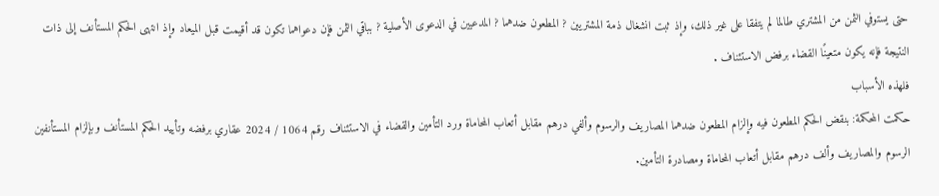حتى يستوفي الثمن من المشتري طالما لم يتفقا على غير ذلك، وإذ ثبت انشغال ذمة المشتريين ? المطعون ضدهما ? المدعيين في الدعوى الأصلية ? بباقي الثمن فإن دعواهما تكون قد أقيمت قبل الميعاد وإذ انتهى الحكم المستأنف إلى ذات النتيجة فإنه يكون متعينًا القضاء برفض الاستئناف .
فلهذه الأسباب
حكمت المحكمة: بنقض الحكم المطعون فيه وإلزام المطعون ضدهما المصاريف والرسوم وألفي درهم مقابل أتعاب المحاماة ورد التأمين والقضاء في الاستئناف رقم 1064 / 2024 عقاري برفضه وتأييد الحكم المستأنف وبإلزام المستأنفين الرسوم والمصاريف وألف درهم مقابل أتعاب المحاماة ومصادرة التأمين.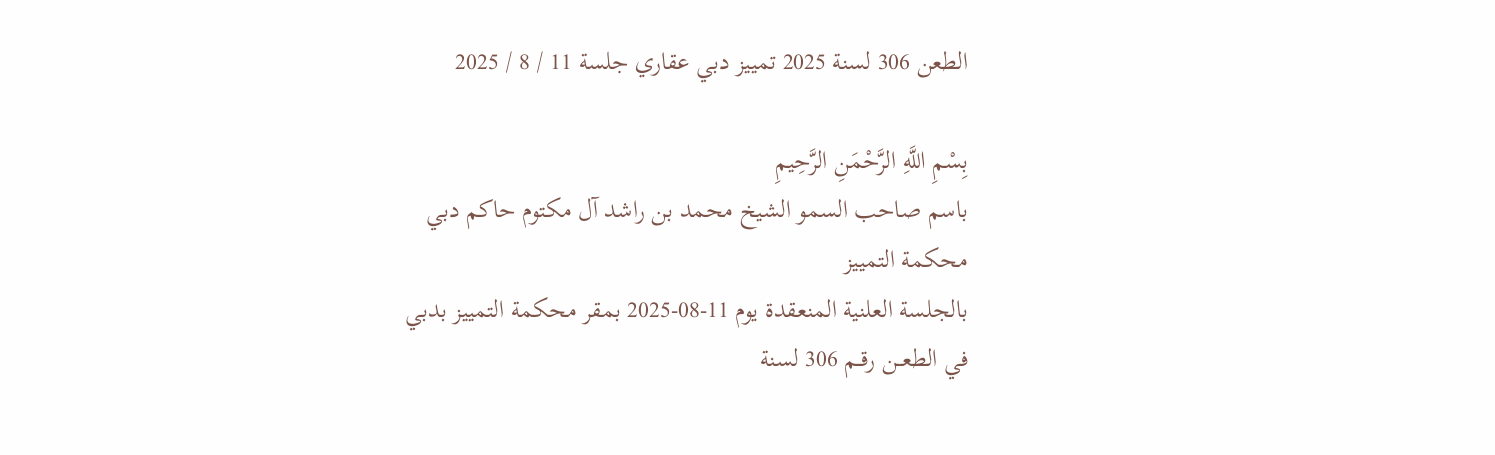الطعن 306 لسنة 2025 تمييز دبي عقاري جلسة 11 / 8 / 2025

بِسْمِ اللَّهِ الرَّحْمَنِ الرَّحِيمِ
باسم صاحب السمو الشيخ محمد بن راشد آل مكتوم حاكم دبي
محكمة التمييز
بالجلسة العلنية المنعقدة يوم 11-08-2025 بمقر محكمة التمييز بدبي
في الطعــن رقــم 306 لسنة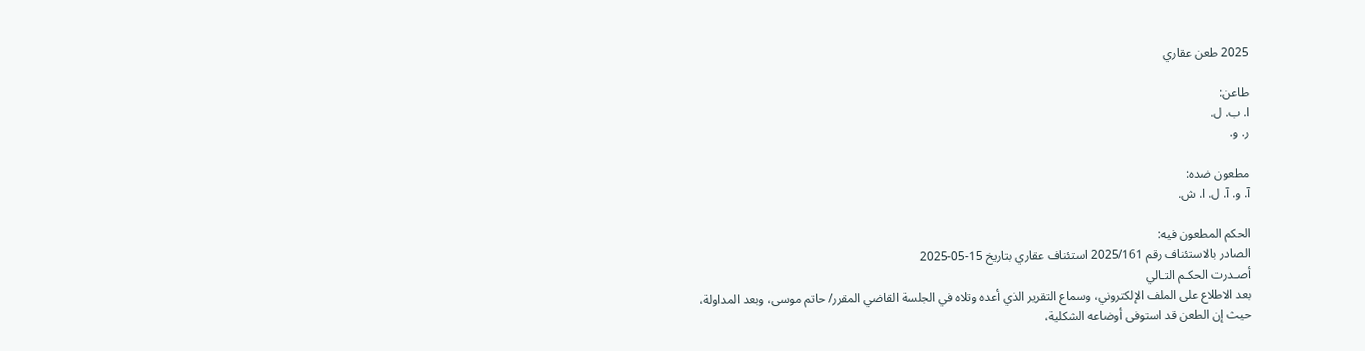2025 طعن عقاري

طاعن:
ا. ب. ل.
ر. و.

مطعون ضده:
آ. و. آ. ل. ا. ش.

الحكم المطعون فيه:
الصادر بالاستئناف رقم 2025/161 استئناف عقاري بتاريخ 15-05-2025
أصـدرت الحكـم التـالي
بعد الاطلاع على الملف الإلكتروني، وسماع التقرير الذي أعده وتلاه في الجلسة القاضي المقرر/ حاتم موسى، وبعد المداولة،
حيث إن الطعن قد استوفى أوضاعه الشكلية،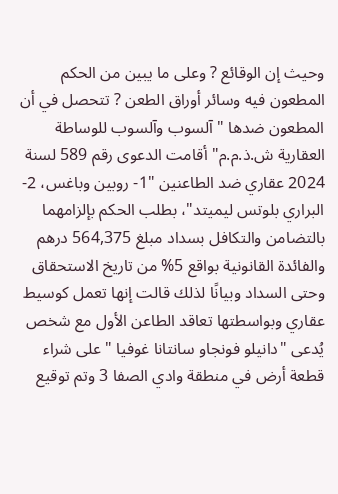وحيث إن الوقائع ? وعلى ما يبين من الحكم المطعون فيه وسائر أوراق الطعن ? تتحصل في أن المطعون ضدها "آلسوب وآلسوب للوساطة العقارية ش.ذ.م.م" أقامت الدعوى رقم 589 لسنة 2024 عقاري ضد الطاعنين "1- روبين وباغس، 2- البراري بلوتس ليميتد"، بطلب الحكم بإلزامهما بالتضامن والتكافل بسداد مبلغ 564,375 درهم والفائدة القانونية بواقع 5% من تاريخ الاستحقاق وحتى السداد وبيانًا لذلك قالت إنها تعمل كوسيط عقاري وبواسطتها تعاقد الطاعن الأول مع شخص يُدعى "دانيلو فونجاو سانتانا غوفيا " على شراء قطعة أرض في منطقة وادي الصفا 3 وتم توقيع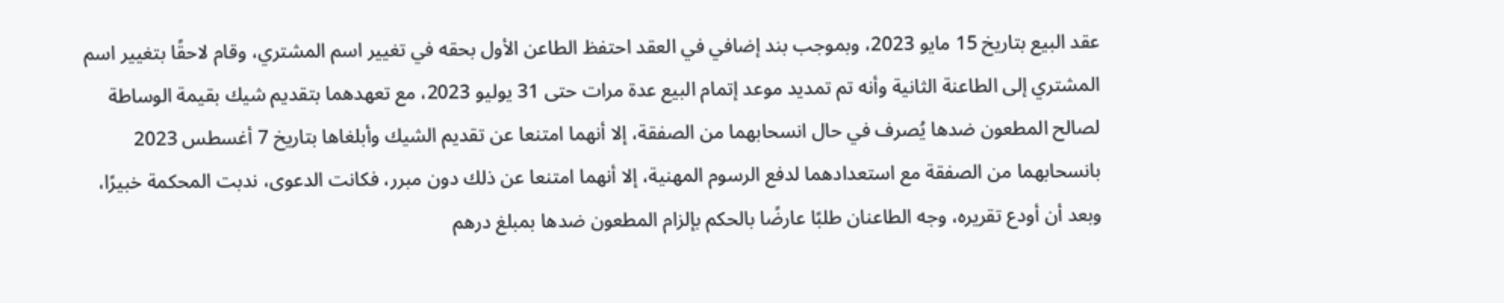عقد البيع بتاريخ 15 مايو 2023، وبموجب بند إضافي في العقد احتفظ الطاعن الأول بحقه في تغيير اسم المشتري، وقام لاحقًا بتغيير اسم المشتري إلى الطاعنة الثانية وأنه تم تمديد موعد إتمام البيع عدة مرات حتى 31 يوليو 2023، مع تعهدهما بتقديم شيك بقيمة الوساطة لصالح المطعون ضدها يُصرف في حال انسحابهما من الصفقة، إلا أنهما امتنعا عن تقديم الشيك وأبلغاها بتاريخ 7 أغسطس 2023 بانسحابهما من الصفقة مع استعدادهما لدفع الرسوم المهنية، إلا أنهما امتنعا عن ذلك دون مبرر، فكانت الدعوى، ندبت المحكمة خبيرًا، وبعد أن أودع تقريره، وجه الطاعنان طلبًا عارضًا بالحكم بإلزام المطعون ضدها بمبلغ درهم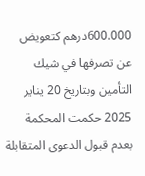600.000درهم كتعويض عن تصرفها في شيك التأمين وبتاريخ 20 يناير 2025 حكمت المحكمة بعدم قبول الدعوى المتقابلة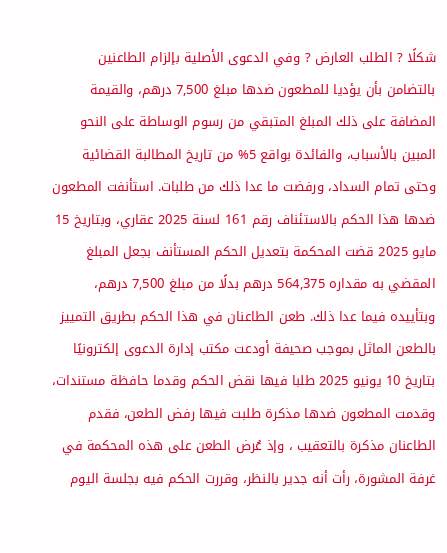شكلًا ? الطلب العارض ? وفي الدعوى الأصلية بإلزام الطاعنين بالتضامن بأن يؤديا للمطعون ضدها مبلغ 7,500 درهم، والقيمة المضافة على ذلك المبلغ المتبقي من رسوم الوساطة على النحو المبين بالأسباب، والفائدة بواقع 5% من تاريخ المطالبة القضائية وحتى تمام السداد، ورفضت ما عدا ذلك من طلبات. استأنفت المطعون ضدها هذا الحكم بالاستئناف رقم 161 لسنة 2025 عقاري، وبتاريخ 15 مايو 2025 قضت المحكمة بتعديل الحكم المستأنف بجعل المبلغ المقضي به مقداره 564,375 درهم بدلًا من مبلغ 7,500 درهم، وبتأييده فيما عدا ذلك. طعن الطاعنان في هذا الحكم بطريق التمييز بالطعن الماثل بموجب صحيفة أودعت مكتب إدارة الدعوى إلكترونيًا بتاريخ 10 يونيو 2025 طلبا فيها نقض الحكم وقدما حافظة مستندات، وقدمت المطعون ضدها مذكرة طلبت فيها رفض الطعن، فقدم الطاعنان مذكرة بالتعقيب ، وإذ عُرض الطعن على هذه المحكمة في غرفة المشورة، رأت أنه جدير بالنظر، وقررت الحكم فيه بجلسة اليوم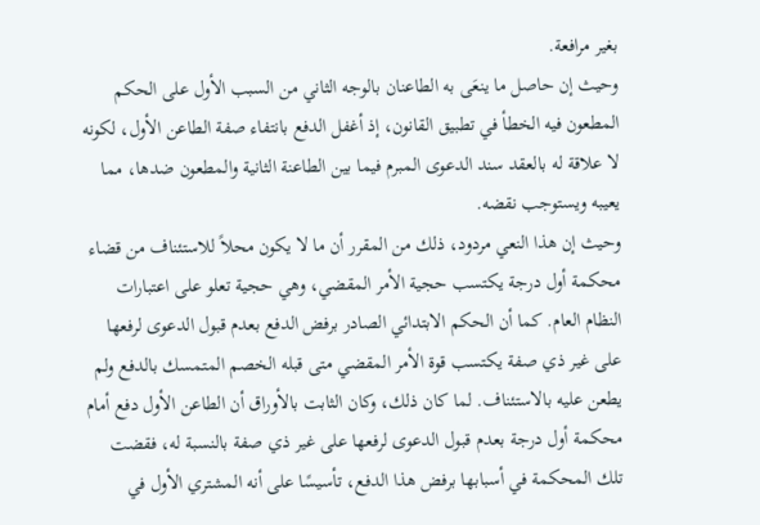بغير مرافعة.
وحيث إن حاصل ما ينعَى به الطاعنان بالوجه الثاني من السبب الأول على الحكم المطعون فيه الخطأ في تطبيق القانون، إذ أغفل الدفع بانتفاء صفة الطاعن الأول، لكونه لا علاقة له بالعقد سند الدعوى المبرم فيما بين الطاعنة الثانية والمطعون ضدها، مما يعيبه ويستوجب نقضه.
وحيث إن هذا النعي مردود، ذلك من المقرر أن ما لا يكون محلاً للاستئناف من قضاء محكمة أول درجة يكتسب حجية الأمر المقضي، وهي حجية تعلو على اعتبارات النظام العام. كما أن الحكم الابتدائي الصادر برفض الدفع بعدم قبول الدعوى لرفعها على غير ذي صفة يكتسب قوة الأمر المقضي متى قبله الخصم المتمسك بالدفع ولم يطعن عليه بالاستئناف. لما كان ذلك، وكان الثابت بالأوراق أن الطاعن الأول دفع أمام محكمة أول درجة بعدم قبول الدعوى لرفعها على غير ذي صفة بالنسبة له، فقضت تلك المحكمة في أسبابها برفض هذا الدفع، تأسيسًا على أنه المشتري الأول في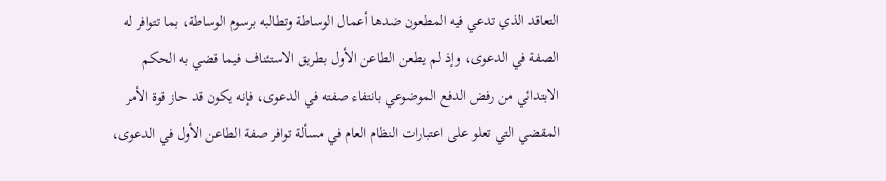التعاقد الذي تدعي فيه المطعون ضدها أعمال الوساطة وتطالبه برسوم الوساطة، بما تتوافر له الصفة في الدعوى، وإذ لم يطعن الطاعن الأول بطريق الاستئناف فيما قضي به الحكم الابتدائي من رفض الدفع الموضوعي بانتفاء صفته في الدعوى، فإنه يكون قد حاز قوة الأمر المقضي التي تعلو على اعتبارات النظام العام في مسألة توافر صفة الطاعن الأول في الدعوى،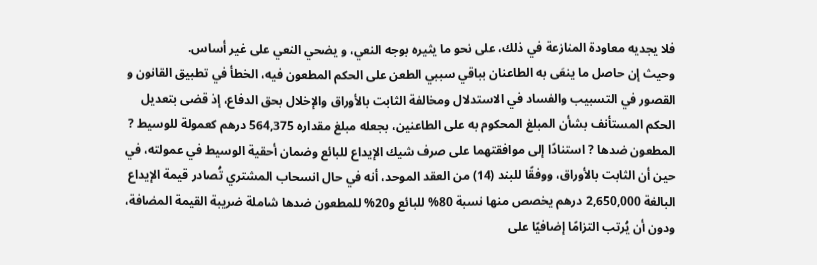فلا يجديه معاودة المنازعة في ذلك، على نحو ما يثيره بوجه النعي، و يضحي النعي على غير أساس.
وحيث إن حاصل ما ينعَى به الطاعنان بباقي سببي الطعن على الحكم المطعون فيه، الخطأ في تطبيق القانون و القصور في التسبيب والفساد في الاستدلال ومخالفة الثابت بالأوراق والإخلال بحق الدفاع، إذ قضى بتعديل الحكم المستأنف بشأن المبلغ المحكوم به على الطاعنين، بجعله مبلغ مقداره 564,375 درهم كعمولة للوسيط ? المطعون ضدها ? استنادًا إلى موافقتهما على صرف شيك الإيداع للبائع وضمان أحقية الوسيط في عمولته، في حين أن الثابت بالأوراق، ووفقًا للبند (14) من العقد الموحد، أنه في حال انسحاب المشتري تُصادر قيمة الإيداع البالغة 2,650,000 درهم يخصص منها نسبة 80% للبائع و20% للمطعون ضدها شاملة ضريبة القيمة المضافة، ودون أن يُرتب التزامًا إضافيًا على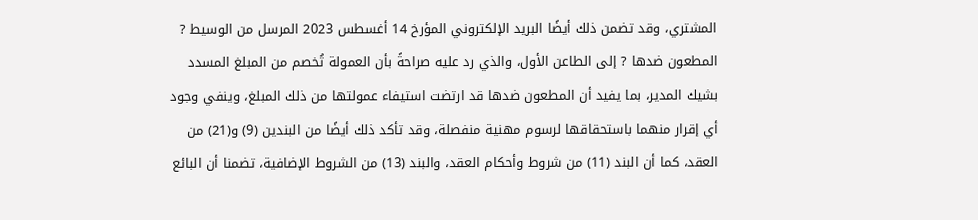المشتري، وقد تضمن ذلك أيضًا البريد الإلكتروني المؤرخ 14 أغسطس 2023 المرسل من الوسيط ? المطعون ضدها ? إلى الطاعن الأول، والذي رد عليه صراحةً بأن العمولة تُخصم من المبلغ المسدد بشيك المدير، بما يفيد أن المطعون ضدها قد ارتضت استيفاء عمولتها من ذلك المبلغ، وينفي وجود أي إقرار منهما باستحقاقها لرسوم مهنية منفصلة، وقد تأكد ذلك أيضًا من البندين (9) و(21) من العقد، كما أن البند (11) من شروط وأحكام العقد، والبند (13) من الشروط الإضافية، تضمنا أن البائع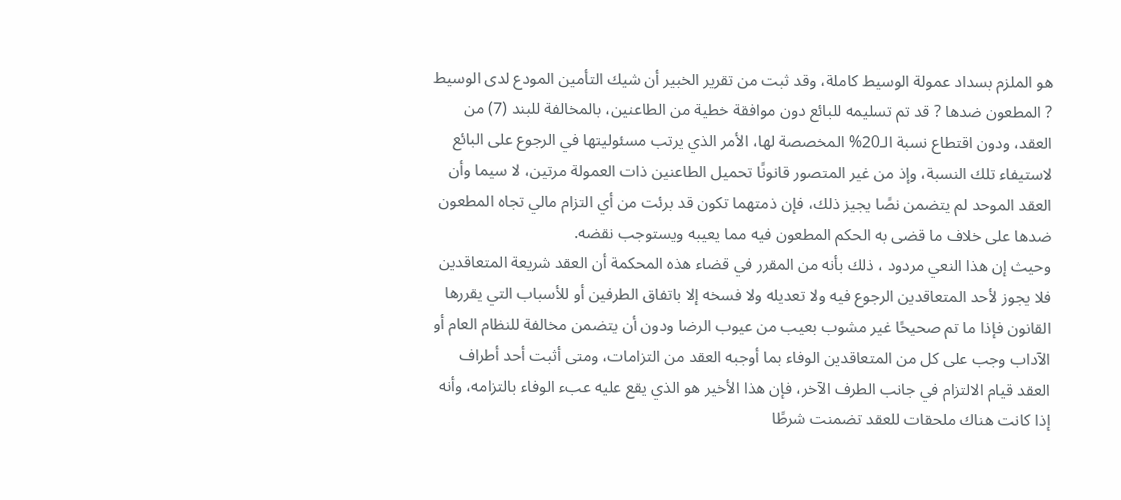هو الملزم بسداد عمولة الوسيط كاملة، وقد ثبت من تقرير الخبير أن شيك التأمين المودع لدى الوسيط ? المطعون ضدها ? قد تم تسليمه للبائع دون موافقة خطية من الطاعنين، بالمخالفة للبند (7) من العقد، ودون اقتطاع نسبة الـ20% المخصصة لها، الأمر الذي يرتب مسئوليتها في الرجوع على البائع لاستيفاء تلك النسبة، وإذ من غير المتصور قانونًا تحميل الطاعنين ذات العمولة مرتين، لا سيما وأن العقد الموحد لم يتضمن نصًا يجيز ذلك، فإن ذمتهما تكون قد برئت من أي التزام مالي تجاه المطعون ضدها على خلاف ما قضى به الحكم المطعون فيه مما يعيبه ويستوجب نقضه.
وحيث إن هذا النعي مردود ، ذلك بأنه من المقرر في قضاء هذه المحكمة أن العقد شريعة المتعاقدين فلا يجوز لأحد المتعاقدين الرجوع فيه ولا تعديله ولا فسخه إلا باتفاق الطرفين أو للأسباب التي يقررها القانون فإذا ما تم صحيحًا غير مشوب بعيب من عيوب الرضا ودون أن يتضمن مخالفة للنظام العام أو الآداب وجب على كل من المتعاقدين الوفاء بما أوجبه العقد من التزامات، ومتى أثبت أحد أطراف العقد قيام الالتزام في جانب الطرف الآخر، فإن هذا الأخير هو الذي يقع عليه عبء الوفاء بالتزامه، وأنه إذا كانت هناك ملحقات للعقد تضمنت شرطًا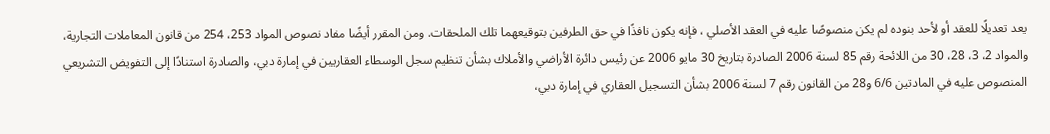يعد تعديلًا للعقد أو لأحد بنوده لم يكن منصوصًا عليه في العقد الأصلي ، فإنه يكون نافذًا في حق الطرفين بتوقيعهما تلك الملحقات. ومن المقرر أيضًا مفاد نصوص المواد 253، 254 من قانون المعاملات التجارية، والمواد 2، 3، 28، 30 من اللائحة رقم 85 لسنة 2006 الصادرة بتاريخ 30 مايو 2006 عن رئيس دائرة الأراضي والأملاك بشأن تنظيم سجل الوسطاء العقاريين في إمارة دبي، والصادرة استنادًا إلى التفويض التشريعي المنصوص عليه في المادتين 6/6 و28 من القانون رقم 7 لسنة 2006 بشأن التسجيل العقاري في إمارة دبي،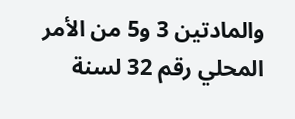والمادتين 3 و5 من الأمر المحلي رقم 32 لسنة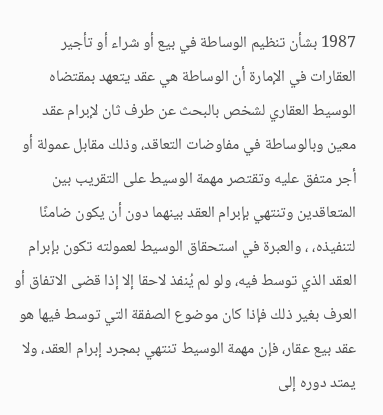1987 بشأن تنظيم الوساطة في بيع أو شراء أو تأجير العقارات في الإمارة أن الوساطة هي عقد يتعهد بمقتضاه الوسيط العقاري لشخص بالبحث عن طرف ثان لإبرام عقد معين وبالوساطة في مفاوضات التعاقد، وذلك مقابل عمولة أو أجر متفق عليه وتقتصر مهمة الوسيط على التقريب بين المتعاقدين وتنتهي بإبرام العقد بينهما دون أن يكون ضامنًا لتنفيذه، ، والعبرة في استحقاق الوسيط لعمولته تكون بإبرام العقد الذي توسط فيه، ولو لم يُنفذ لاحقا إلا إذا قضى الاتفاق أو العرف بغير ذلك فإذا كان موضوع الصفقة التي توسط فيها هو عقد بيع عقار، فإن مهمة الوسيط تنتهي بمجرد إبرام العقد، ولا يمتد دوره إلى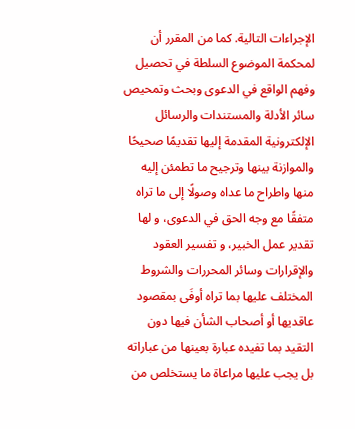الإجراءات التالية. كما من المقرر أن لمحكمة الموضوع السلطة في تحصيل وفهم الواقع في الدعوى وبحث وتمحيص سائر الأدلة والمستندات والرسائل الإلكترونية المقدمة إليها تقديمًا صحيحًا والموازنة بينها وترجيح ما تطمئن إليه منها واطراح ما عداه وصولًا إلى ما تراه متفقًا مع وجه الحق في الدعوى، و لها تقدير عمل الخبير، و تفسير العقود والإقرارات وسائر المحررات والشروط المختلف عليها بما تراه أوفَى بمقصود عاقديها أو أصحاب الشأن فيها دون التقيد بما تفيده عبارة بعينها من عباراته بل يجب عليها مراعاة ما يستخلص من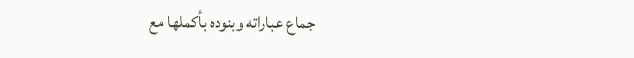جماع عباراته وبنوده بأكملها مع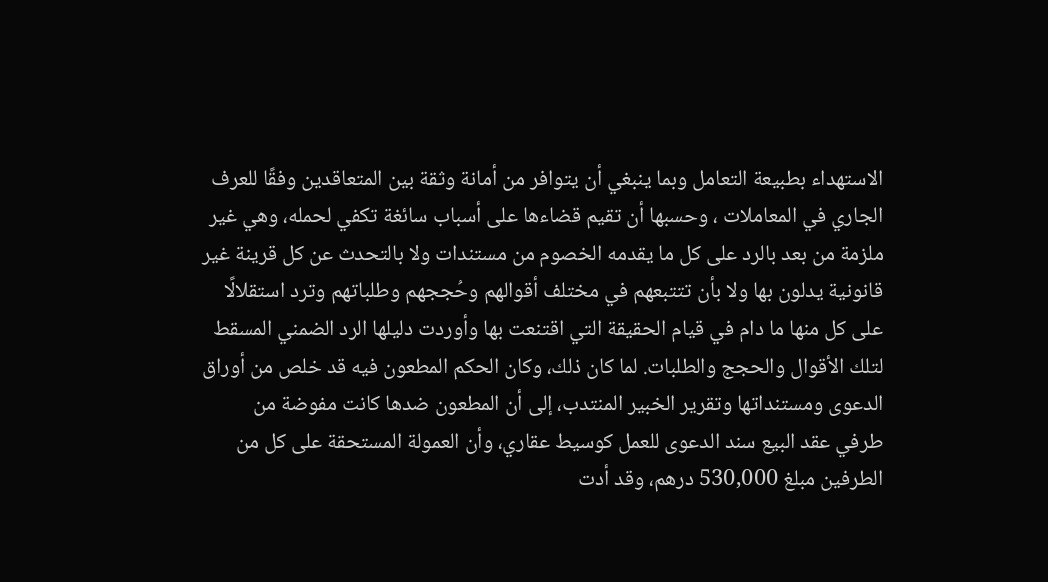الاستهداء بطبيعة التعامل وبما ينبغي أن يتوافر من أمانة وثقة بين المتعاقدين وفقًا للعرف الجاري في المعاملات ، وحسبها أن تقيم قضاءها على أسباب سائغة تكفي لحمله، وهي غير ملزمة من بعد بالرد على كل ما يقدمه الخصوم من مستندات ولا بالتحدث عن كل قرينة غير قانونية يدلون بها ولا بأن تتتبعهم في مختلف أقوالهم وحُججهم وطلباتهم وترد استقلالًا على كل منها ما دام في قيام الحقيقة التي اقتنعت بها وأوردت دليلها الرد الضمني المسقط لتلك الأقوال والحجج والطلبات. لما كان ذلك، وكان الحكم المطعون فيه قد خلص من أوراق الدعوى ومستنداتها وتقرير الخبير المنتدب، إلى أن المطعون ضدها كانت مفوضة من طرفي عقد البيع سند الدعوى للعمل كوسيط عقاري، وأن العمولة المستحقة على كل من الطرفين مبلغ 530,000 درهم، وقد أدت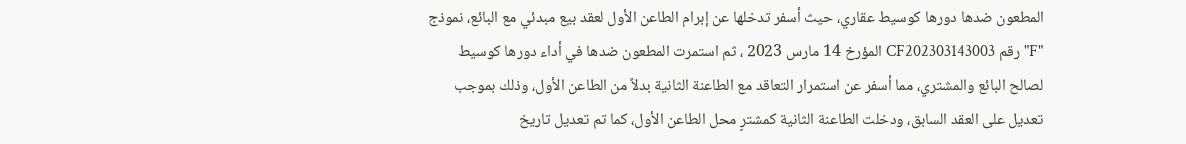المطعون ضدها دورها كوسيط عقاري، حيث أسفر تدخلها عن إبرام الطاعن الأول لعقد بيع مبدئي مع البائع، نموذج "F" رقم CF202303143003 المؤرخ 14 مارس 2023 ، ثم استمرت المطعون ضدها في أداء دورها كوسيط لصالح البائع والمشتري، مما أسفر عن استمرار التعاقد مع الطاعنة الثانية بدلاً من الطاعن الأول، وذلك بموجب تعديل على العقد السابق، ودخلت الطاعنة الثانية كمشترٍ محل الطاعن الأول، كما تم تعديل تاريخ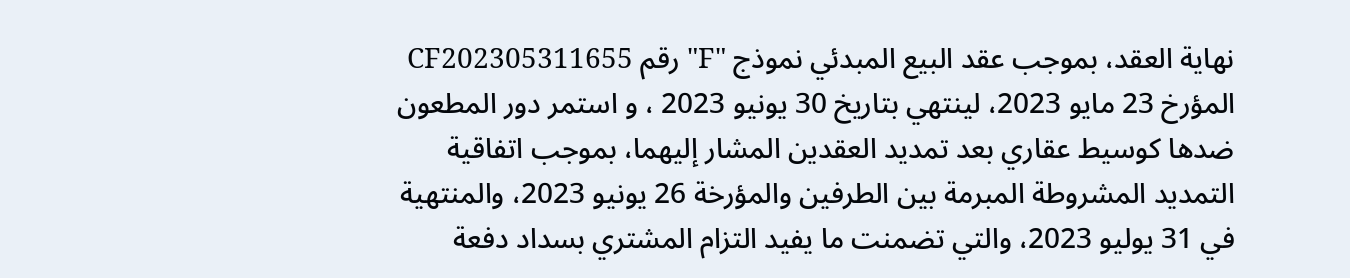نهاية العقد، بموجب عقد البيع المبدئي نموذج "F" رقم CF202305311655 المؤرخ 23 مايو 2023، لينتهي بتاريخ 30 يونيو 2023 ، و استمر دور المطعون ضدها كوسيط عقاري بعد تمديد العقدين المشار إليهما، بموجب اتفاقية التمديد المشروطة المبرمة بين الطرفين والمؤرخة 26 يونيو 2023، والمنتهية في 31 يوليو 2023، والتي تضمنت ما يفيد التزام المشتري بسداد دفعة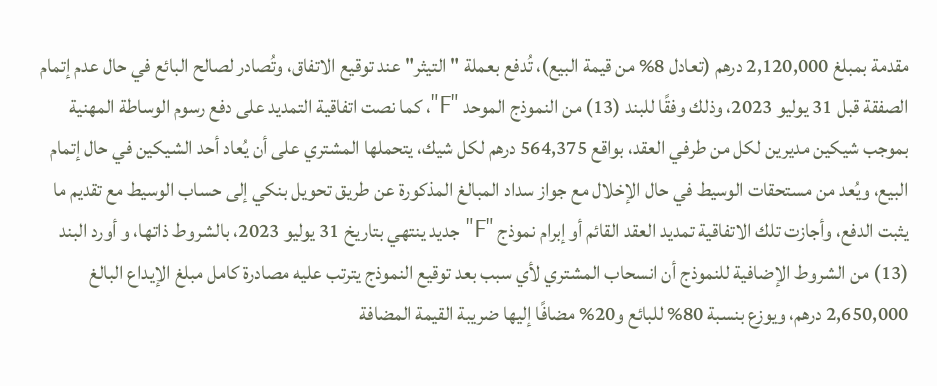مقدمة بمبلغ 2,120,000 درهم (تعادل 8% من قيمة البيع)، تُدفع بعملة "التيثر" عند توقيع الاتفاق، وتُصادر لصالح البائع في حال عدم إتمام الصفقة قبل 31 يوليو 2023، وذلك وفقًا للبند (13) من النموذج الموحد "F"، كما نصت اتفاقية التمديد على دفع رسوم الوساطة المهنية بموجب شيكين مديرين لكل من طرفي العقد، بواقع 564,375 درهم لكل شيك، يتحملها المشتري على أن يُعاد أحد الشيكين في حال إتمام البيع، ويُعد من مستحقات الوسيط في حال الإخلال مع جواز سداد المبالغ المذكورة عن طريق تحويل بنكي إلى حساب الوسيط مع تقديم ما يثبت الدفع، وأجازت تلك الاتفاقية تمديد العقد القائم أو إبرام نموذج "F" جديد ينتهي بتاريخ 31 يوليو 2023، بالشروط ذاتها، و أورد البند (13) من الشروط الإضافية للنموذج أن انسحاب المشتري لأي سبب بعد توقيع النموذج يترتب عليه مصادرة كامل مبلغ الإيداع البالغ 2,650,000 درهم، ويوزع بنسبة 80% للبائع و20% مضافًا إليها ضريبة القيمة المضافة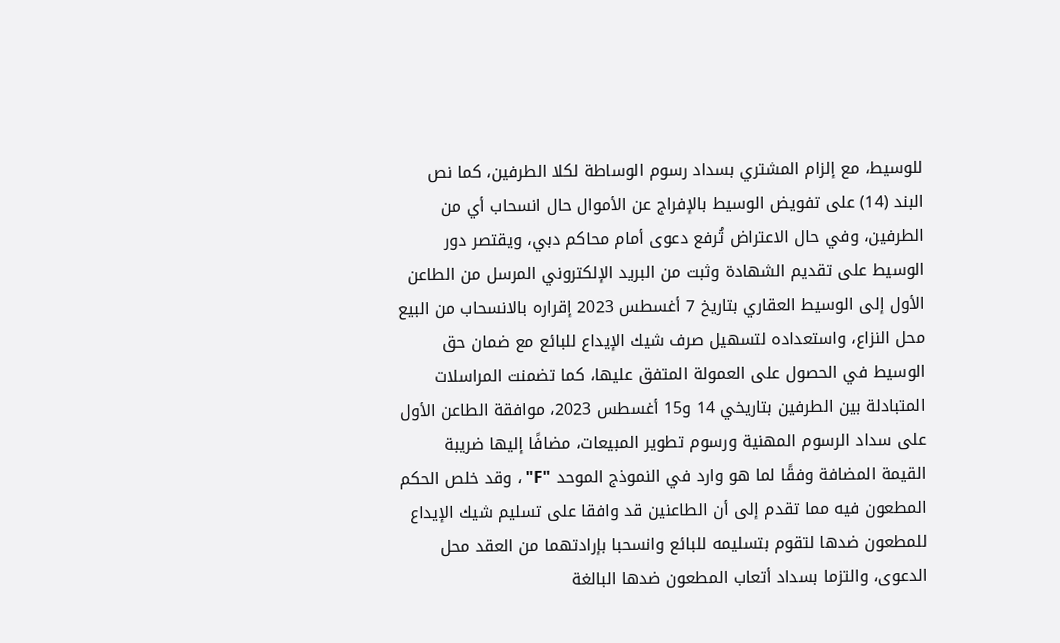للوسيط، مع إلزام المشتري بسداد رسوم الوساطة لكلا الطرفين، كما نص البند (14) على تفويض الوسيط بالإفراج عن الأموال حال انسحاب أي من الطرفين، وفي حال الاعتراض تُرفع دعوى أمام محاكم دبي، ويقتصر دور الوسيط على تقديم الشهادة وثبت من البريد الإلكتروني المرسل من الطاعن الأول إلى الوسيط العقاري بتاريخ 7 أغسطس 2023 إقراره بالانسحاب من البيع محل النزاع، واستعداده لتسهيل صرف شيك الإيداع للبائع مع ضمان حق الوسيط في الحصول على العمولة المتفق عليها، كما تضمنت المراسلات المتبادلة بين الطرفين بتاريخي 14 و15 أغسطس 2023، موافقة الطاعن الأول على سداد الرسوم المهنية ورسوم تطوير المبيعات، مضافًا إليها ضريبة القيمة المضافة وفقًا لما هو وارد في النموذج الموحد "F" ، وقد خلص الحكم المطعون فيه مما تقدم إلى أن الطاعنين قد وافقا على تسليم شيك الإيداع للمطعون ضدها لتقوم بتسليمه للبائع وانسحبا بإرادتهما من العقد محل الدعوى، والتزما بسداد أتعاب المطعون ضدها البالغة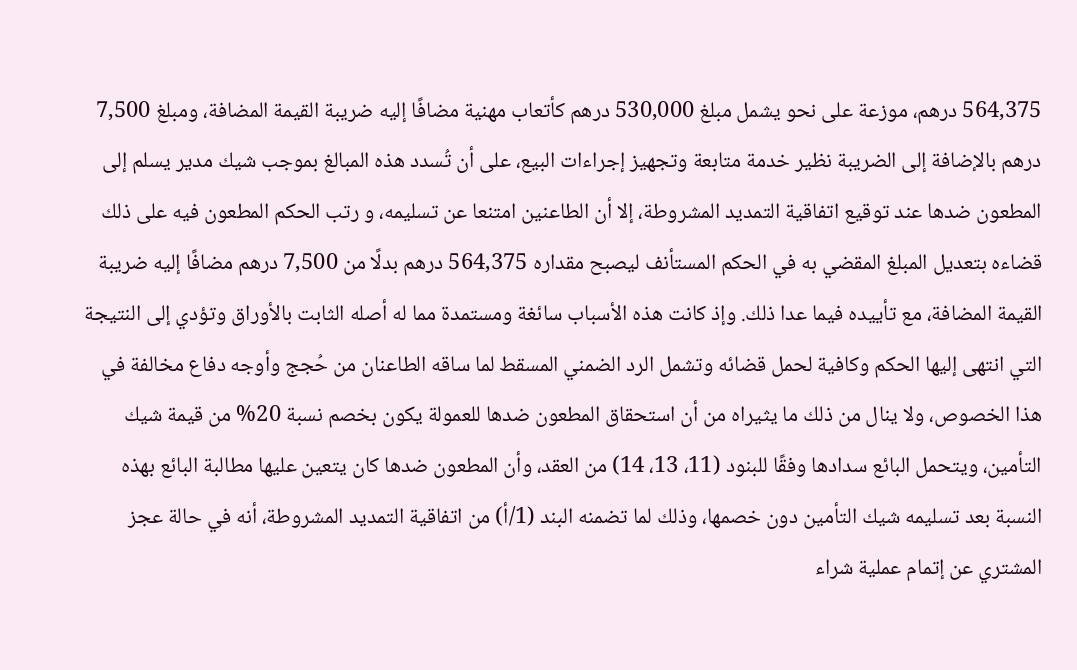564,375 درهم، موزعة على نحو يشمل مبلغ 530,000 درهم كأتعاب مهنية مضافًا إليه ضريبة القيمة المضافة، ومبلغ 7,500 درهم بالإضافة إلى الضريبة نظير خدمة متابعة وتجهيز إجراءات البيع، على أن تُسدد هذه المبالغ بموجب شيك مدير يسلم إلى المطعون ضدها عند توقيع اتفاقية التمديد المشروطة، إلا أن الطاعنين امتنعا عن تسليمه، و رتب الحكم المطعون فيه على ذلك قضاءه بتعديل المبلغ المقضي به في الحكم المستأنف ليصبح مقداره 564,375 درهم بدلًا من 7,500 درهم مضافًا إليه ضريبة القيمة المضافة، مع تأييده فيما عدا ذلك. وإذ كانت هذه الأسباب سائغة ومستمدة مما له أصله الثابت بالأوراق وتؤدي إلى النتيجة التي انتهى إليها الحكم وكافية لحمل قضائه وتشمل الرد الضمني المسقط لما ساقه الطاعنان من حُجج وأوجه دفاع مخالفة في هذا الخصوص، ولا ينال من ذلك ما يثيراه من أن استحقاق المطعون ضدها للعمولة يكون بخصم نسبة 20% من قيمة شيك التأمين، ويتحمل البائع سدادها وفقًا للبنود (11، 13، 14) من العقد، وأن المطعون ضدها كان يتعين عليها مطالبة البائع بهذه النسبة بعد تسليمه شيك التأمين دون خصمها، وذلك لما تضمنه البند (1/أ) من اتفاقية التمديد المشروطة، أنه في حالة عجز المشتري عن إتمام عملية شراء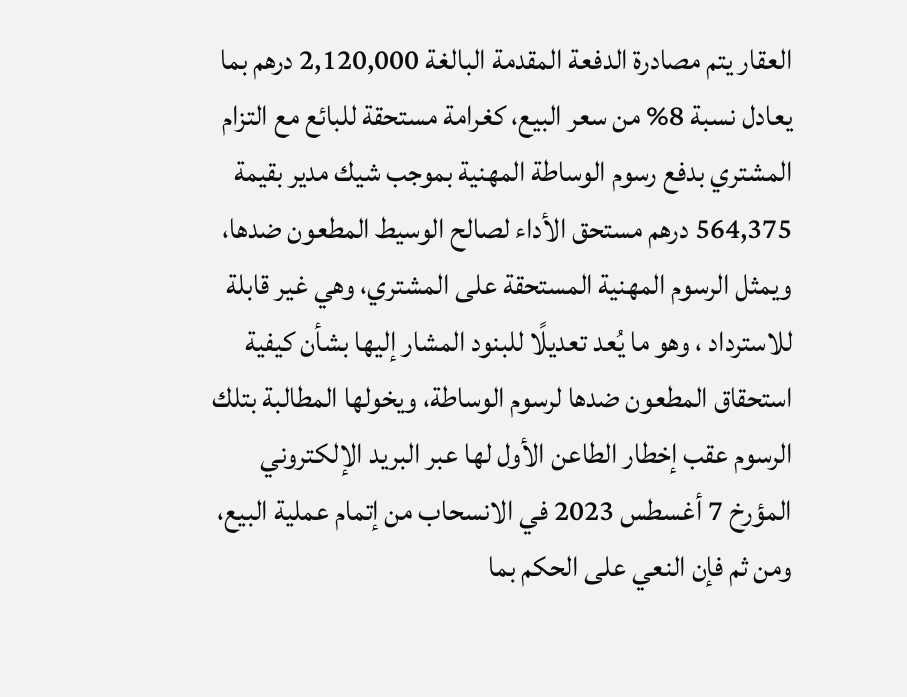العقار يتم مصادرة الدفعة المقدمة البالغة 2,120,000 درهم بما يعادل نسبة 8% من سعر البيع، كغرامة مستحقة للبائع مع التزام المشتري بدفع رسوم الوساطة المهنية بموجب شيك مدير بقيمة 564,375 درهم مستحق الأداء لصالح الوسيط المطعون ضدها، ويمثل الرسوم المهنية المستحقة على المشتري، وهي غير قابلة للاسترداد ، وهو ما يُعد تعديلًا للبنود المشار إليها بشأن كيفية استحقاق المطعون ضدها لرسوم الوساطة، ويخولها المطالبة بتلك الرسوم عقب إخطار الطاعن الأول لها عبر البريد الإلكتروني المؤرخ 7 أغسطس 2023 في الانسحاب من إتمام عملية البيع، ومن ثم فإن النعي على الحكم بما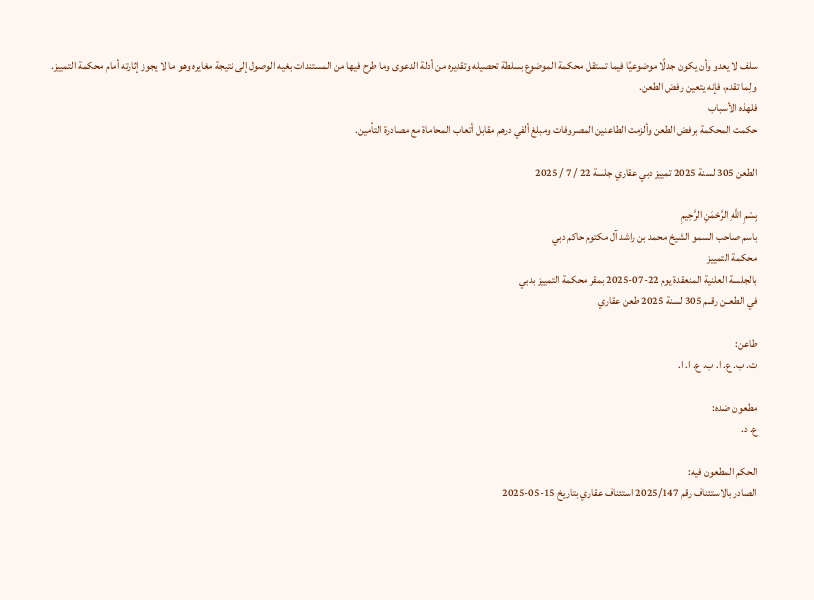سلف لا يعدو وأن يكون جدلًا موضوعيًا فيما تستقل محكمة الموضوع بسلطة تحصيله وتقديره من أدلة الدعوى وما طرح فيها من المستندات بغيه الوصول إلى نتيجة مغايره وهو ما لا يجوز إثارته أمام محكمة التمييز.
ولِما تقدم، فإنه يتعين رفض الطعن.
فلهذه الأسباب
حكمت المحكمة برفض الطعن وألزمت الطاعنين المصروفات ومبلغ ألفي درهم مقابل أتعاب المحاماة مع مصادرة التأمين.

الطعن 305 لسنة 2025 تمييز دبي عقاري جلسة 22 / 7 / 2025

بِسْمِ اللَّهِ الرَّحْمَنِ الرَّحِيمِ
باسم صاحب السمو الشيخ محمد بن راشد آل مكتوم حاكم دبي
محكمة التمييز
بالجلسة العلنية المنعقدة يوم 22-07-2025 بمقر محكمة التمييز بدبي
في الطعــن رقــم 305 لسنة 2025 طعن عقاري

طاعن:
ت. ب. ع. ا. ب. ع. ا. ا.

مطعون ضده:
ع. د.

الحكم المطعون فيه:
الصادر بالاستئناف رقم 2025/147 استئناف عقاري بتاريخ 15-05-2025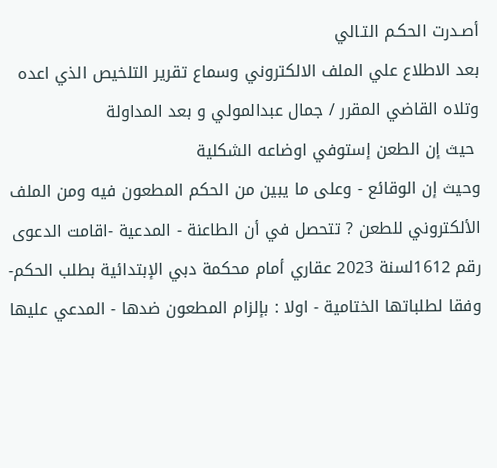أصـدرت الحكـم التـالي
بعد الاطلاع علي الملف الالكتروني وسماع تقرير التلخيص الذي اعده وتلاه القاضي المقرر / جمال عبدالمولي و بعد المداولة
 حيث إن الطعن إستوفي اوضاعه الشكلية
وحيث إن الوقائع - وعلى ما يبين من الحكم المطعون فيه ومن الملف الألكتروني للطعن ? تتحصل في أن الطاعنة - المدعية -اقامت الدعوى رقم 1612لسنة 2023 عقاري أمام محكمة دبي الإبتدائية بطلب الحكم-وفقا لطلباتها الختامية - اولا : بإلزام المطعون ضدها - المدعي عليها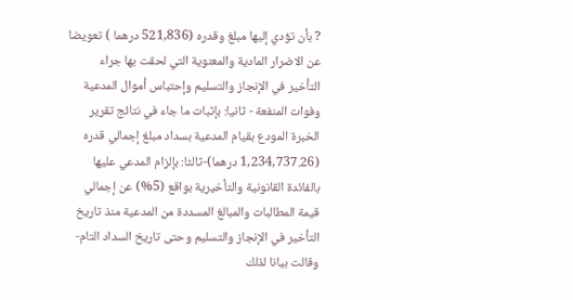? بأن تؤدي إليها مبلغ وقدره (521,836 درهما ) تعويضا عن الاضرار المادية والمعنوية التي لحقت بها جراء التأخير في الإنجاز والتسليم وإحتباس أموال المدعية وفوات المنفعة - ثانيا: بإثبات ما جاء في نتائج تقرير الخبرة المودع بقيام المدعية بسداد مبلغ إجمالي قدره (1,234,737.26 درهما)-ثالثا: بإلزام المدعي عليها بالفائدة القانونية والتأخيرية بواقع (5%) عن إجمالي قيمة المطالبات والمبالغ المسددة من المدعية منذ تاريخ التأخير في الإنجاز والتسليم وحتى تاريخ السداد التام-وقالت بيانا لذلك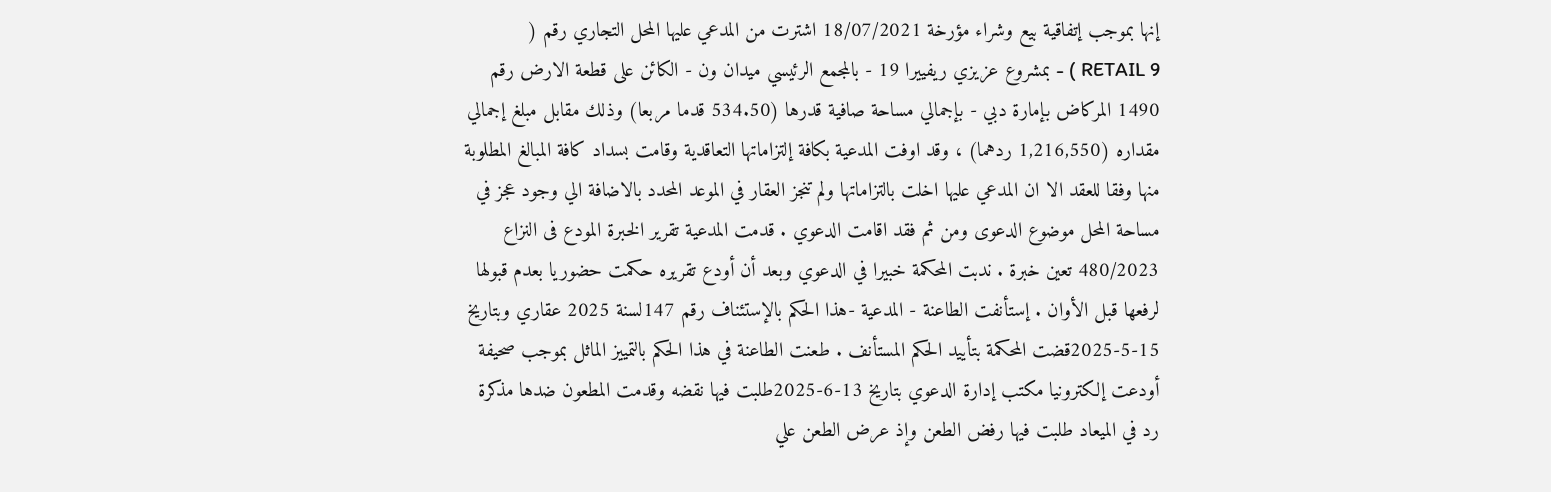إنها بموجب إتفاقية بيع وشراء مؤرخة 18/07/2021 اشترت من المدعي عليها المحل التجاري رقم ( RETAIL 9 ) - بمشروع عزيزي ريفييرا 19 - بالمجمع الرئيسي ميدان ون - الكائن على قطعة الارض رقم 1490 المركاض بإمارة دبي - بإجمالي مساحة صافية قدرها (534.50 قدما مربعا) وذلك مقابل مبلغ إجمالي مقداره (1,216,550 ردهما) ، وقد اوفت المدعية بكافة إلتزاماتها التعاقدية وقامت بسداد كافة المبالغ المطلوبة منها وفقا للعقد الا ان المدعي عليها اخلت بالتزاماتها ولم تنجز العقار في الموعد المحدد بالاضافة الي وجود عجز في مساحة المحل موضوع الدعوى ومن ثم فقد اقامت الدعوي . قدمت المدعية تقرير الخبرة المودع فى النزاع 480/2023 تعين خبرة . ندبت المحكمة خبيرا في الدعوي وبعد أن أودع تقريره حكمت حضوريا بعدم قبولها لرفعها قبل الأوان . إستأنفت الطاعنة - المدعية -هذا الحكم بالإستئناف رقم 147لسنة 2025 عقاري وبتاريخ 15-5-2025قضت المحكمة بتأييد الحكم المستأنف . طعنت الطاعنة في هذا الحكم بالتمييز الماثل بموجب صحيفة أودعت إلكترونيا مكتب إدارة الدعوي بتاريخ 13-6-2025طلبت فيها نقضه وقدمت المطعون ضدها مذكرة رد في الميعاد طلبت فيها رفض الطعن وإذ عرض الطعن علي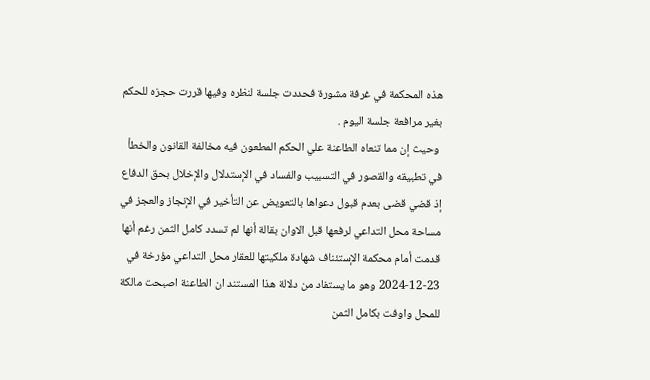هذه المحكمة في غرفة مشورة فحددت جلسة لنظره وفيها قررت حجزه للحكم بغير مرافعة جلسة اليوم .
 وحيث إن مما تنعاه الطاعنة علي الحكم المطعون فيه مخالفة القانون والخطأ في تطبيقه والقصور في التسبيب والفساد في الإستدلال والإخلال بحق الدفاع إذ قضي قضى بعدم قبول دعواها بالتعويض عن التأخير في الإنجاز والعجز في مساحة محل التداعي لرفعها قبل الاوان بقالة أنها لم تسدد كامل الثمن رغم أنها قدمت أمام محكمة الإستئناف شهادة ملكيتها للعقار محل التداعي مؤرخة في 23-12-2024 وهو ما يستفاد من دلالة هذا المستند ان الطاعنة اصبحت مالكة للمحل واوفت بكامل الثمن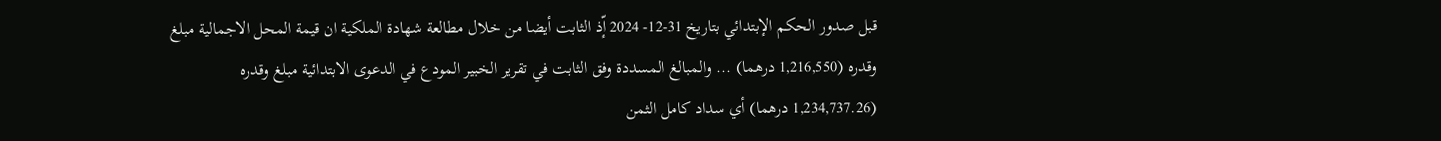قبل صدور الحكم الإبتدائي بتاريخ 31-12- 2024 إّذ الثابت أيضا من خلال مطالعة شهادة الملكية ان قيمة المحل الاجمالية مبلغ وقدره (1,216,550 درهما) ... والمبالغ المسددة وفق الثابت في تقرير الخبير المودع في الدعوى الابتدائية مبلغ وقدره (1,234,737.26 درهما) أي سداد كامل الثمن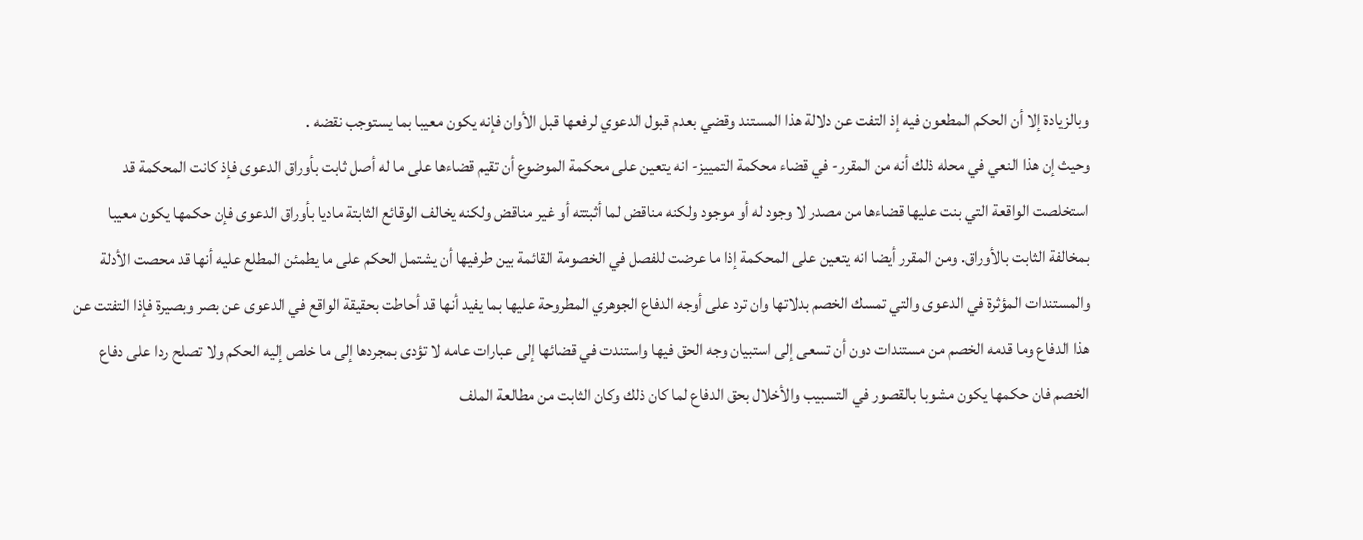وبالزيادة إلا أن الحكم المطعون فيه إذ التفت عن دلالة هذا المستند وقضي بعدم قبول الدعوي لرفعها قبل الأوان فإنه يكون معيبا بما يستوجب نقضه .
وحيث إن هذا النعي في محله ذلك أنه من المقرر- في قضاء محكمة التمييز- انه يتعين على محكمة الموضوع أن تقيم قضاءها على ما له أصل ثابت بأوراق الدعوى فإذ كانت المحكمة قد استخلصت الواقعة التي بنت عليها قضاءها من مصدر لا وجود له أو موجود ولكنه مناقض لما أثبتته أو غير مناقض ولكنه يخالف الوقائع الثابتة ماديا بأوراق الدعوى فإن حكمها يكون معيبا بمخالفة الثابت بالأوراق. ومن المقرر أيضا انه يتعين على المحكمة إذا ما عرضت للفصل في الخصومة القائمة بين طرفيها أن يشتمل الحكم على ما يطمئن المطلع عليه أنها قد محصت الأدلة والمستندات المؤثرة في الدعوى والتي تمسك الخصم بدلاتها وان ترد على أوجه الدفاع الجوهري المطروحة عليها بما يفيد أنها قد أحاطت بحقيقة الواقع في الدعوى عن بصر وبصيرة فإذا التفتت عن هذا الدفاع وما قدمه الخصم من مستندات دون أن تسعى إلى استبيان وجه الحق فيها واستندت في قضائها إلى عبارات عامه لا تؤدى بمجردها إلى ما خلص إليه الحكم ولا تصلح ردا على دفاع الخصم فان حكمها يكون مشوبا بالقصور في التسبيب والأخلال بحق الدفاع لما كان ذلك وكان الثابت من مطالعة الملف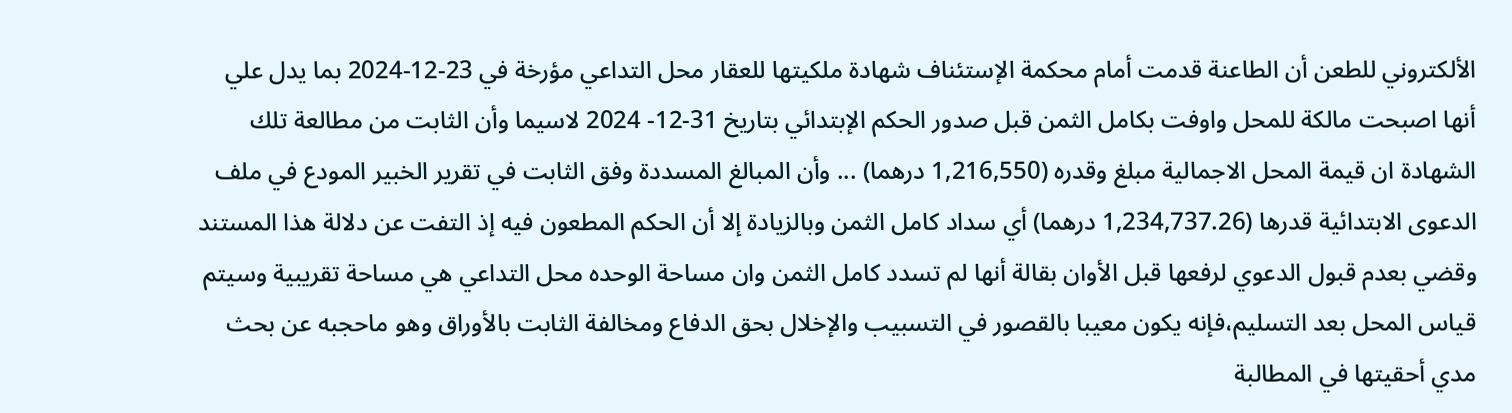الألكتروني للطعن أن الطاعنة قدمت أمام محكمة الإستئناف شهادة ملكيتها للعقار محل التداعي مؤرخة في 23-12-2024 بما يدل علي أنها اصبحت مالكة للمحل واوفت بكامل الثمن قبل صدور الحكم الإبتدائي بتاريخ 31-12- 2024 لاسيما وأن الثابت من مطالعة تلك الشهادة ان قيمة المحل الاجمالية مبلغ وقدره (1,216,550 درهما) ... وأن المبالغ المسددة وفق الثابت في تقرير الخبير المودع في ملف الدعوى الابتدائية قدرها (1,234,737.26 درهما) أي سداد كامل الثمن وبالزيادة إلا أن الحكم المطعون فيه إذ التفت عن دلالة هذا المستند وقضي بعدم قبول الدعوي لرفعها قبل الأوان بقالة أنها لم تسدد كامل الثمن وان مساحة الوحده محل التداعي هي مساحة تقريبية وسيتم قياس المحل بعد التسليم،فإنه يكون معيبا بالقصور في التسبيب والإخلال بحق الدفاع ومخالفة الثابت بالأوراق وهو ماحجبه عن بحث مدي أحقيتها في المطالبة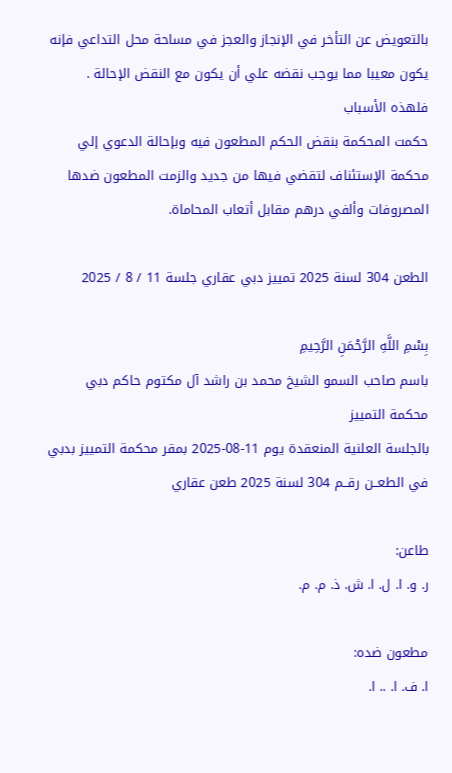بالتعويض عن التأخر في الإنجاز والعجز في مساحة محل التداعي فإنه يكون معيبا مما يوجب نقضه علي أن يكون مع النقض الإحالة .
فلهذه الأسباب
حكمت المحكمة بنقض الحكم المطعون فيه وبإحالة الدعوي إلي محكمة الإستئناف لتقضي فيها من جديد والزمت المطعون ضدها المصروفات وألفي درهم مقابل أتعاب المحاماة.

الطعن 304 لسنة 2025 تمييز دبي عقاري جلسة 11 / 8 / 2025

بِسْمِ اللَّهِ الرَّحْمَنِ الرَّحِيمِ
باسم صاحب السمو الشيخ محمد بن راشد آل مكتوم حاكم دبي
محكمة التمييز
بالجلسة العلنية المنعقدة يوم 11-08-2025 بمقر محكمة التمييز بدبي
في الطعــن رقــم 304 لسنة 2025 طعن عقاري

طاعن:
ر. و. ا. ل. ا. ش. ذ. م. م.

مطعون ضده:
ا. ف. ا. .. ا.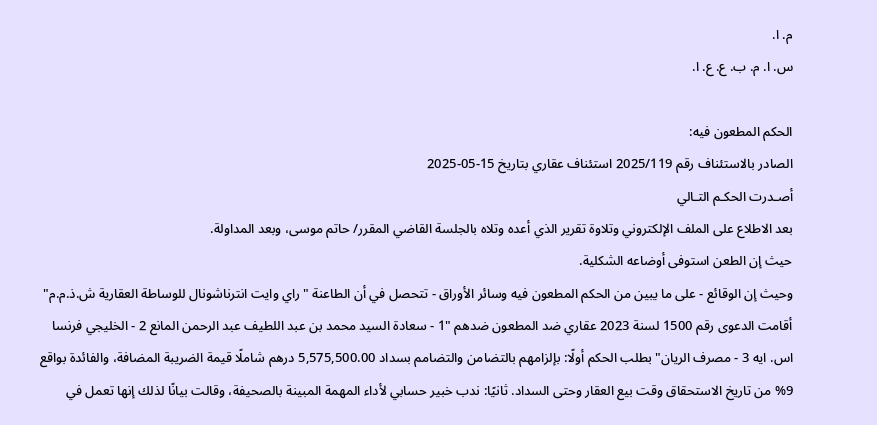م. ا.
س. ا. م. ب. ع. ع. ا.

الحكم المطعون فيه:
الصادر بالاستئناف رقم 2025/119 استئناف عقاري بتاريخ 15-05-2025
أصـدرت الحكـم التـالي
بعد الاطلاع على الملف الإلكتروني وتلاوة تقرير الذي أعده وتلاه بالجلسة القاضي المقرر/ حاتم موسى، وبعد المداولة.
حيث إن الطعن استوفى أوضاعه الشكلية.
وحيث إن الوقائع - على ما يبين من الحكم المطعون فيه وسائر الأوراق - تتحصل في أن الطاعنة "راي وايت انترناشونال للوساطة العقارية ش.ذ.م.م" أقامت الدعوى رقم 1500 لسنة 2023 عقاري ضد المطعون ضدهم "1 - سعادة السيد محمد بن عبد اللطيف عبد الرحمن المانع 2 - الخليجي فرنسا اس. ايه 3 - مصرف الريان" بطلب الحكم أولًا: بإلزامهم بالتضامن والتضامم بسداد 5,575,500.00 درهم شاملًا قيمة الضريبة المضافة، والفائدة بواقع 9% من تاريخ الاستحقاق وقت بيع العقار وحتى السداد. ثانيًا: ندب خبير حسابي لأداء المهمة المبينة بالصحيفة، وقالت بيانًا لذلك إنها تعمل في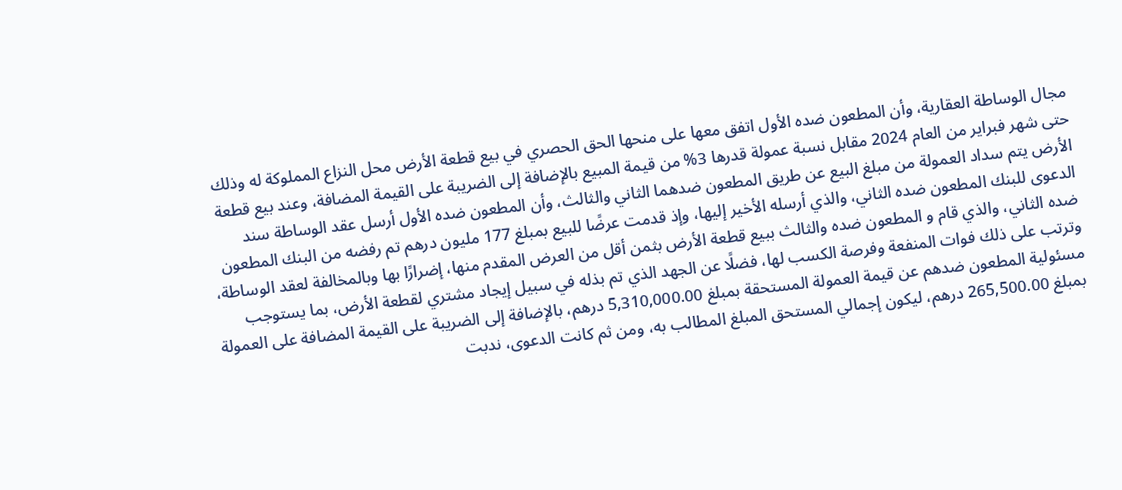مجال الوساطة العقارية، وأن المطعون ضده الأول اتفق معها على منحها الحق الحصري في بيع قطعة الأرض محل النزاع المملوكة له وذلك حتى شهر فبراير من العام 2024 مقابل نسبة عمولة قدرها 3% من قيمة المبيع بالإضافة إلى الضريبة على القيمة المضافة، وعند بيع قطعة الأرض يتم سداد العمولة من مبلغ البيع عن طريق المطعون ضدهما الثاني والثالث، وأن المطعون ضده الأول أرسل عقد الوساطة سند الدعوى للبنك المطعون ضده الثاني، والذي أرسله الأخير إليها، وإذ قدمت عرضًا للبيع بمبلغ 177 مليون درهم تم رفضه من البنك المطعون ضده الثاني، والذي قام و المطعون ضده والثالث ببيع قطعة الأرض بثمن أقل من العرض المقدم منها، إضرارًا بها وبالمخالفة لعقد الوساطة، وترتب على ذلك فوات المنفعة وفرصة الكسب لها، فضلًا عن الجهد الذي تم بذله في سبيل إيجاد مشتري لقطعة الأرض، بما يستوجب مسئولية المطعون ضدهم عن قيمة العمولة المستحقة بمبلغ 5,310,000.00 درهم، بالإضافة إلى الضريبة على القيمة المضافة على العمولة بمبلغ 265,500.00 درهم، ليكون إجمالي المستحق المبلغ المطالب به، ومن ثم كانت الدعوى، ندبت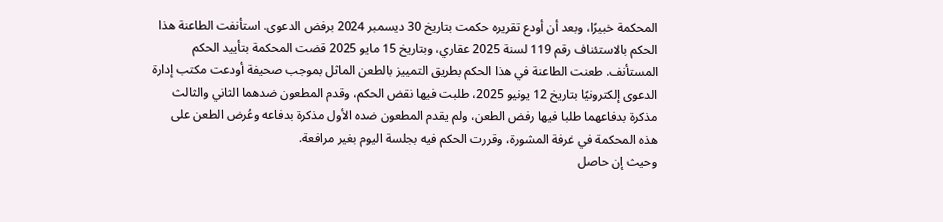المحكمة خبيرًا، وبعد أن أودع تقريره حكمت بتاريخ 30 ديسمبر 2024 برفض الدعوى. استأنفت الطاعنة هذا الحكم بالاستئناف رقم 119 لسنة 2025 عقاري، وبتاريخ 15 مايو 2025 قضت المحكمة بتأييد الحكم المستأنف. طعنت الطاعنة في هذا الحكم بطريق التمييز بالطعن الماثل بموجب صحيفة أودعت مكتب إدارة الدعوى إلكترونيًا بتاريخ 12 يونيو 2025، طلبت فيها نقض الحكم، وقدم المطعون ضدهما الثاني والثالث مذكرة بدفاعهما طلبا فيها رفض الطعن، ولم يقدم المطعون ضده الأول مذكرة بدفاعه وعُرض الطعن على هذه المحكمة في غرفة المشورة، وقررت الحكم فيه بجلسة اليوم بغير مرافعة.
وحيث إن حاصل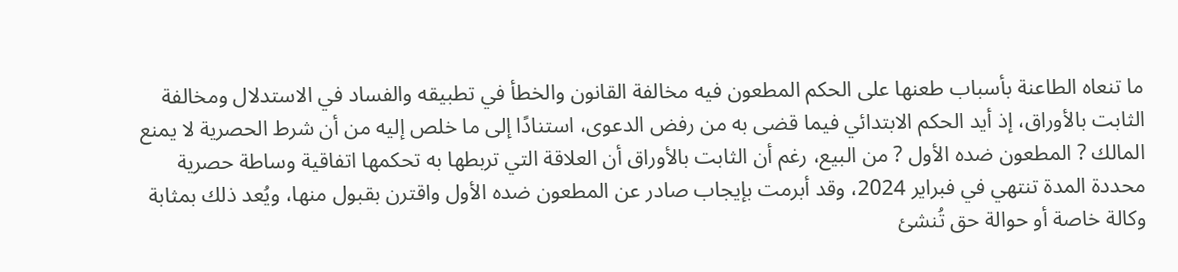ما تنعاه الطاعنة بأسباب طعنها على الحكم المطعون فيه مخالفة القانون والخطأ في تطبيقه والفساد في الاستدلال ومخالفة الثابت بالأوراق، إذ أيد الحكم الابتدائي فيما قضى به من رفض الدعوى، استنادًا إلى ما خلص إليه من أن شرط الحصرية لا يمنع المالك ? المطعون ضده الأول ? من البيع، رغم أن الثابت بالأوراق أن العلاقة التي تربطها به تحكمها اتفاقية وساطة حصرية محددة المدة تنتهي في فبراير 2024، وقد أبرمت بإيجاب صادر عن المطعون ضده الأول واقترن بقبول منها، ويُعد ذلك بمثابة وكالة خاصة أو حوالة حق تُنشئ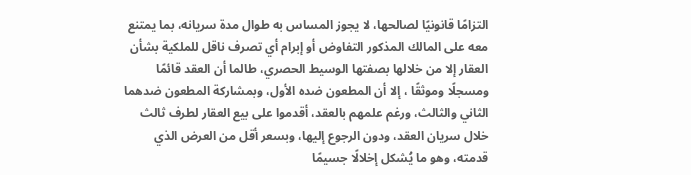التزامًا قانونيًا لصالحها، لا يجوز المساس به طوال مدة سريانه، بما يمتنع معه على المالك المذكور التفاوض أو إبرام أي تصرف ناقل للملكية بشأن العقار إلا من خلالها بصفتها الوسيط الحصري، طالما أن العقد قائمًا ومسجلًا وموثقًا ، إلا أن المطعون ضده الأول، وبمشاركة المطعون ضدهما الثاني والثالث، ورغم علمهم بالعقد، أقدموا على بيع العقار لطرف ثالث خلال سريان العقد، ودون الرجوع إليها، وبسعر أقل من العرض الذي قدمته، وهو ما يُشكل إخلالًا جسيمًا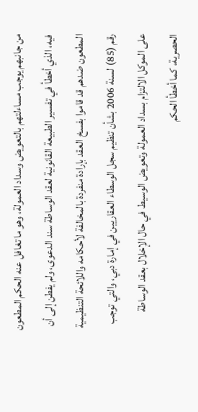من جانبهم يوجب مساءلتهم بالتعويض وسداد العمولة، وهو ما تغافل عنه الحكم المطعون فيه، الذي أخطأ في تفسير الطبيعة القانونية لعقد الوساطة سند الدعوى، ولم يفطن إلى أن المطعون ضدهم قد قاموا بفسخ العقد بإرادة منفردة بالمخالفة لأحكامه واللائحة التنظيمية رقم (85) لسنة 2006 بشأن تنظيم سجل الوسطاء العقاريين في إمارة دبي، والتي توجب على الموكل الالتزام بسداد العمولة وتعويض الوسيط في حال الإخلال بعقد الوساطة الحصرية، كما أخطأ الحكم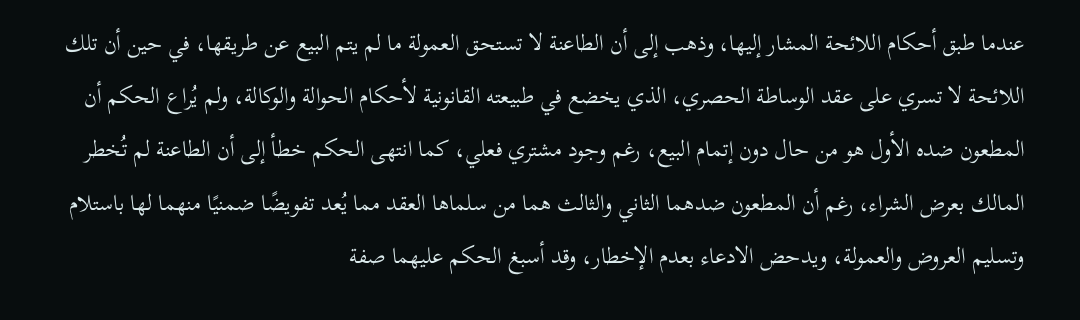عندما طبق أحكام اللائحة المشار إليها، وذهب إلى أن الطاعنة لا تستحق العمولة ما لم يتم البيع عن طريقها، في حين أن تلك اللائحة لا تسري على عقد الوساطة الحصري، الذي يخضع في طبيعته القانونية لأحكام الحوالة والوكالة، ولم يُراع الحكم أن المطعون ضده الأول هو من حال دون إتمام البيع، رغم وجود مشتري فعلي، كما انتهى الحكم خطأ إلى أن الطاعنة لم تُخطر المالك بعرض الشراء، رغم أن المطعون ضدهما الثاني والثالث هما من سلماها العقد مما يُعد تفويضًا ضمنيًا منهما لها باستلام وتسليم العروض والعمولة، ويدحض الادعاء بعدم الإخطار، وقد أسبغ الحكم عليهما صفة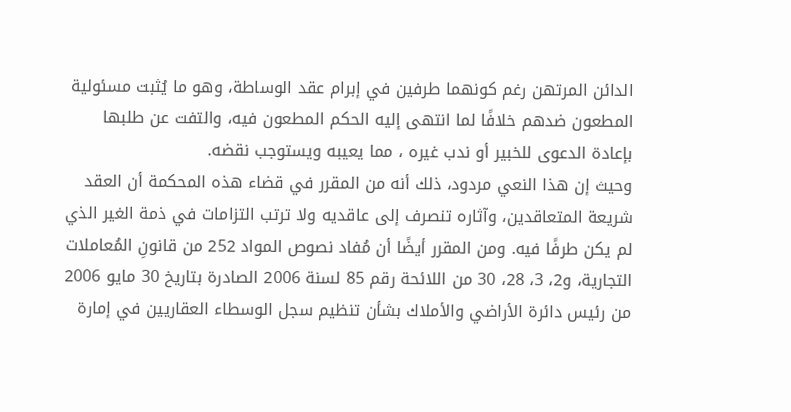الدائن المرتهن رغم كونهما طرفين في إبرام عقد الوساطة، وهو ما يُثبت مسئولية المطعون ضدهم خلافًا لما انتهى إليه الحكم المطعون فيه، والتفت عن طلبها بإعادة الدعوى للخبير أو ندب غيره ، مما يعيبه ويستوجب نقضه.
وحيث إن هذا النعي مردود، ذلك أنه من المقرر في قضاء هذه المحكمة أن العقد شريعة المتعاقدين، وآثاره تنصرف إلى عاقديه ولا ترتب التزامات في ذمة الغير الذي لم يكن طرفًا فيه. ومن المقرر أيضًا أن مُفاد نصوص المواد 252 من قانونِ المُعاملات التجارية، و2، 3، 28، 30 من اللائحة رقم 85 لسنة 2006 الصادرة بتاريخ 30 مايو 2006 من رئيس دائرة الأراضي والأملاك بشأن تنظيم سجل الوسطاء العقاريين في إمارة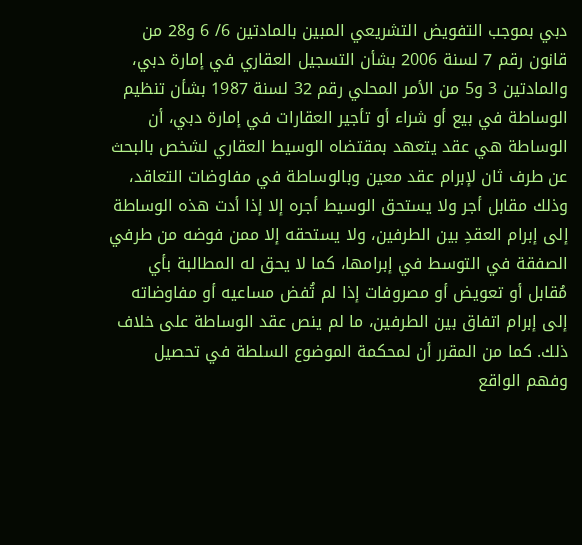دبي بموجب التفويض التشريعي المبين بالمادتين 6/ 6 و28 من قانون رقم 7 لسنة 2006 بشأن التسجيل العقاري في إمارة دبي، والمادتين 3 و5 من الأمر المحلي رقم 32 لسنة 1987 بشأن تنظيم الوساطة في بيع أو شراء أو تأجير العقارات في إمارة دبي، أن الوساطة هي عقد يتعهد بمقتضاه الوسيط العقاري لشخص بالبحث عن طرف ثان لإبرام عقد معين وبالوساطة في مفاوضات التعاقد، وذلك مقابل أجر ولا يستحق الوسيط أجره إلا إذا أدت هذه الوساطة إلى إبرام العقدِ بين الطرفين، ولا يستحقه إلا ممن فوضه من طرفي الصفقة في التوسط في إبرامها، كما لا يحق له المطالبة بأي مُقابل أو تعويض أو مصروفات إذا لم تُفض مساعيه أو مفاوضاته إلى إبرام اتفاق بين الطرفين، ما لم ينص عقد الوساطة على خلاف ذلك. كما من المقرر أن لمحكمة الموضوع السلطة في تحصيل وفهم الواقع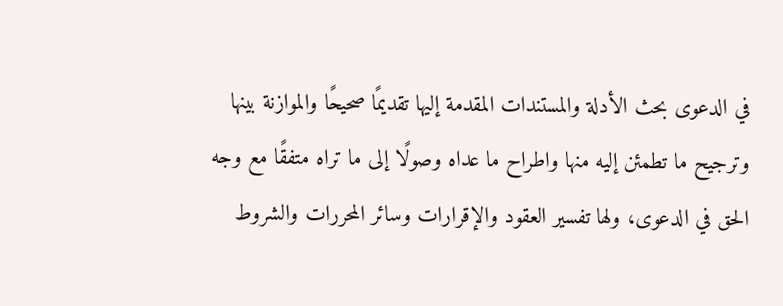في الدعوى بحث الأدلة والمستندات المقدمة إليها تقديمًا صحيحًا والموازنة بينها وترجيح ما تطمئن إليه منها واطراح ما عداه وصولًا إلى ما تراه متفقًا مع وجه الحق في الدعوى، ولها تفسير العقود والإقرارات وسائر المحررات والشروط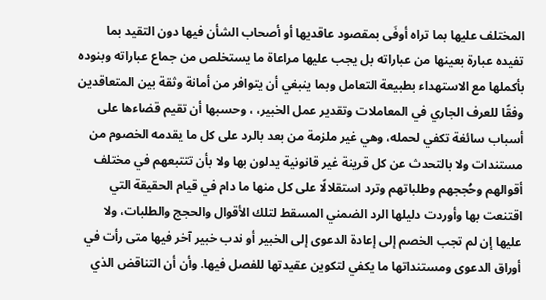المختلف عليها بما تراه أوفَى بمقصود عاقديها أو أصحاب الشأن فيها دون التقيد بما تفيده عبارة بعينها من عباراته بل يجب عليها مراعاة ما يستخلص من جماع عباراته وبنوده بأكملها مع الاستهداء بطبيعة التعامل وبما ينبغي أن يتوافر من أمانة وثقة بين المتعاقدين وفقًا للعرف الجاري في المعاملات وتقدير عمل الخبير، ، وحسبها أن تقيم قضاءها على أسباب سائغة تكفي لحمله، وهي غير ملزمة من بعد بالرد على كل ما يقدمه الخصوم من مستندات ولا بالتحدث عن كل قرينة غير قانونية يدلون بها ولا بأن تتتبعهم في مختلف أقوالهم وحُججهم وطلباتهم وترد استقلالًا على كل منها ما دام في قيام الحقيقة التي اقتنعت بها وأوردت دليلها الرد الضمني المسقط لتلك الأقوال والحجج والطلبات، ولا عليها إن لم تجب الخصم إلى إعادة الدعوى إلى الخبير أو ندب خبير آخر فيها متى رأت في أوراق الدعوى ومستنداتها ما يكفي لتكوين عقيدتها للفصل فيها. وأن أن التناقض الذي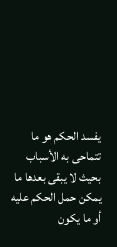يفسد الحكم هو ما تتماحى به الأسباب بحيث لا يبقى بعدها ما يمكن حمل الحكم عليه أو ما يكون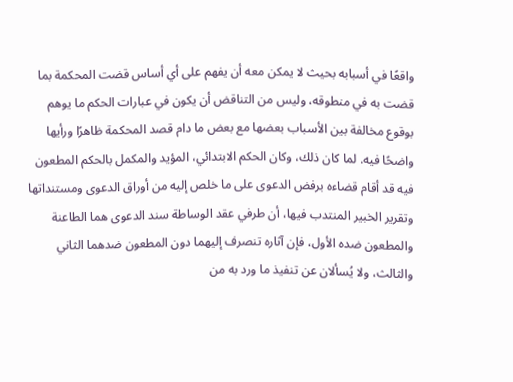واقعًا في أسبابه بحيث لا يمكن معه أن يفهم على أي أساس قضت المحكمة بما قضت به في منطوقه، وليس من التناقض أن يكون في عبارات الحكم ما يوهم بوقوع مخالفة بين الأسباب بعضها مع بعض ما دام قصد المحكمة ظاهرًا ورأيها واضحًا فيه. لما كان ذلك، وكان الحكم الابتدائي، المؤيد والمكمل بالحكم المطعون فيه قد أقام قضاءه برفض الدعوى على ما خلص إليه من أوراق الدعوى ومستنداتها وتقرير الخبير المنتدب فيها، أن طرفي عقد الوساطة سند الدعوى هما الطاعنة والمطعون ضده الأول، فإن آثاره تنصرف إليهما دون المطعون ضدهما الثاني والثالث، ولا يُسألان عن تنفيذ ما ورد به من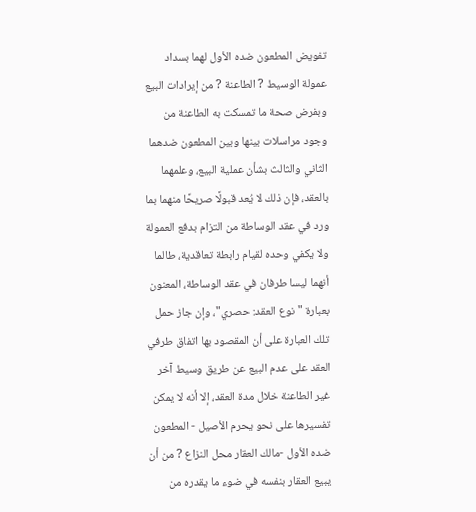تفويض المطعون ضده الأول لهما بسداد عمولة الوسيط ? الطاعنة ? من إيرادات البيع وبفرض صحة ما تمسكت به الطاعنة من وجود مراسلات بينها وبين المطعون ضدهما الثاني والثالث بشأن عملية البيع، وعلمهما بالعقد، فإن ذلك لا يُعد قبولًا صريحًا منهما بما ورد في عقد الوساطة من التزام بدفع العمولة ولا يكفي وحده لقيام رابطة تعاقدية، طالما أنهما ليسا طرفان في عقد الوساطة، المعنون بعبارة "نوع العقد: حصري"، وإن جاز حمل تلك العبارة على أن المقصود بها اتفاق طرفي العقد على عدم البيع عن طريق وسيط آخر غير الطاعنة خلال مدة العقد، إلا أنه لا يمكن تفسيرها على نحو يحرم الأصيل - المطعون ضده الأول -مالك العقار محل النزاع ? من أن يبيع العقار بنفسه في ضوء ما يقدره من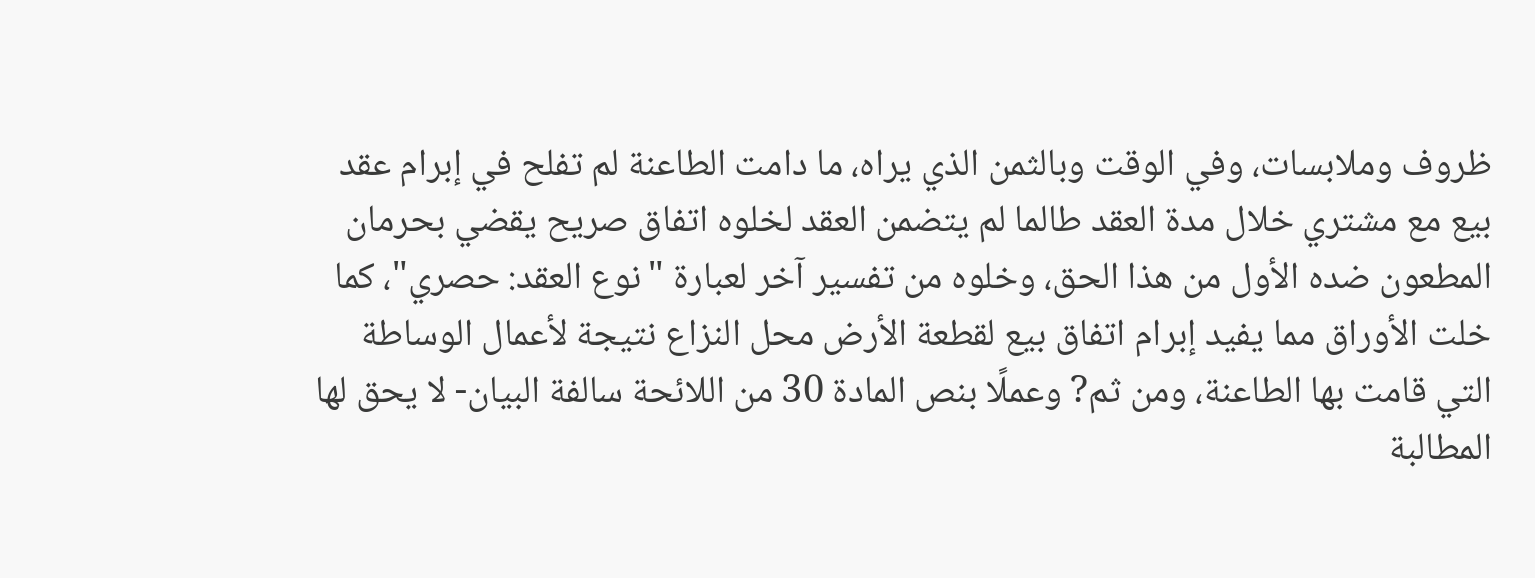ظروف وملابسات، وفي الوقت وبالثمن الذي يراه، ما دامت الطاعنة لم تفلح في إبرام عقد بيع مع مشتري خلال مدة العقد طالما لم يتضمن العقد لخلوه اتفاق صريح يقضي بحرمان المطعون ضده الأول من هذا الحق، وخلوه من تفسير آخر لعبارة "نوع العقد: حصري"، كما خلت الأوراق مما يفيد إبرام اتفاق بيع لقطعة الأرض محل النزاع نتيجة لأعمال الوساطة التي قامت بها الطاعنة، ومن ثم? وعملًا بنص المادة 30 من اللائحة سالفة البيان- لا يحق لها المطالبة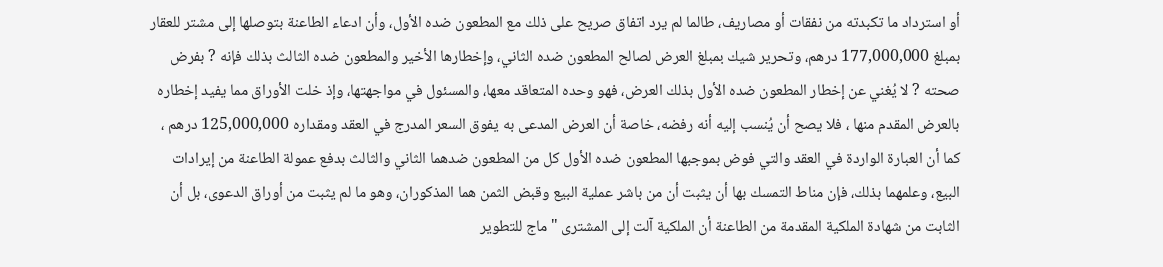أو استرداد ما تكبدته من نفقات أو مصاريف، طالما لم يرد اتفاق صريح على ذلك مع المطعون ضده الأول، وأن ادعاء الطاعنة بتوصلها إلى مشتر للعقار بمبلغ 177,000,000 درهم، وتحرير شيك بمبلغ العرض لصالح المطعون ضده الثاني، وإخطارها الأخير والمطعون ضده الثالث بذلك فإنه ? بفرض صحته ? لا يُغني عن إخطار المطعون ضده الأول بذلك العرض، فهو وحده المتعاقد معها، والمسئول في مواجهتها، وإذ خلت الأوراق مما يفيد إخطاره بالعرض المقدم منها ، فلا يصح أن يُنسب إليه أنه رفضه، خاصة أن العرض المدعى به يفوق السعر المدرج في العقد ومقداره 125,000,000 درهم ، كما أن العبارة الواردة في العقد والتي فوض بموجبها المطعون ضده الأول كل من المطعون ضدهما الثاني والثالث بدفع عمولة الطاعنة من إيرادات البيع، وعلمهما بذلك، فإن مناط التمسك بها أن يثبت أن من باشر عملية البيع وقبض الثمن هما المذكوران، وهو ما لم يثبت من أوراق الدعوى، بل أن الثابت من شهادة الملكية المقدمة من الطاعنة أن الملكية آلت إلى المشترى "ماج للتطوير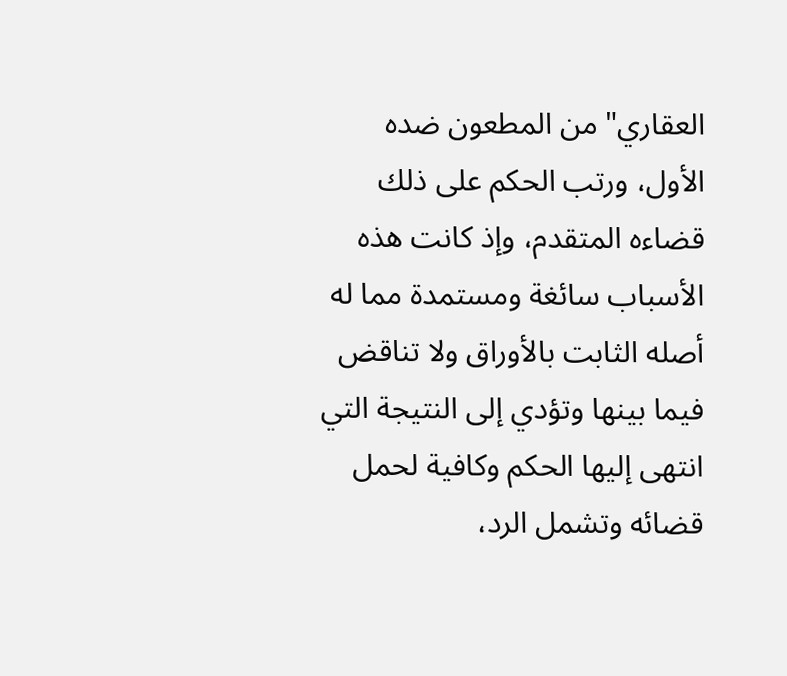العقاري" من المطعون ضده الأول، ورتب الحكم على ذلك قضاءه المتقدم، وإذ كانت هذه الأسباب سائغة ومستمدة مما له أصله الثابت بالأوراق ولا تناقض فيما بينها وتؤدي إلى النتيجة التي انتهى إليها الحكم وكافية لحمل قضائه وتشمل الرد،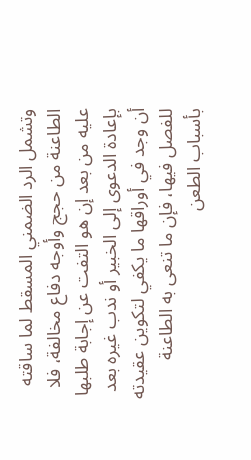وتشمل الرد الضمني المسقط لما ساقته الطاعنة من حجج وأوجه دفاع مخالفة، فلا عليه من بعد إن هو التفت عن إجابة طلبها بإعادة الدعوى إلى الخبير أو ندب غيره بعد أن وجد في أوراقها ما يكفي لتكوين عقيدته للفصل فيها، فإن ما تنعى به الطاعنة بأسباب الطعن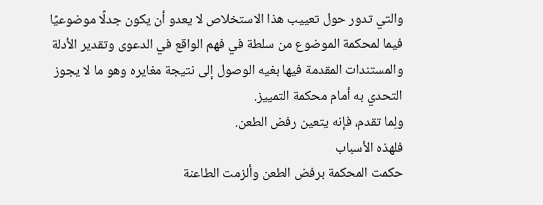والتي تدور حول تعييب هذا الاستخلاص لا يعدو أن يكون جدلًا موضوعيًا فيما لمحكمة الموضوع من سلطة في فهم الواقع في الدعوى وتقدير الأدلة والمستندات المقدمة فيها بغيه الوصول إلى نتيجة مغايره وهو ما لا يجوز التحدي به أمام محكمة التمييز.
ولِما تقدم، فإنه يتعين رفض الطعن.
فلهذه الأسباب
حكمت المحكمة برفض الطعن وألزمت الطاعنة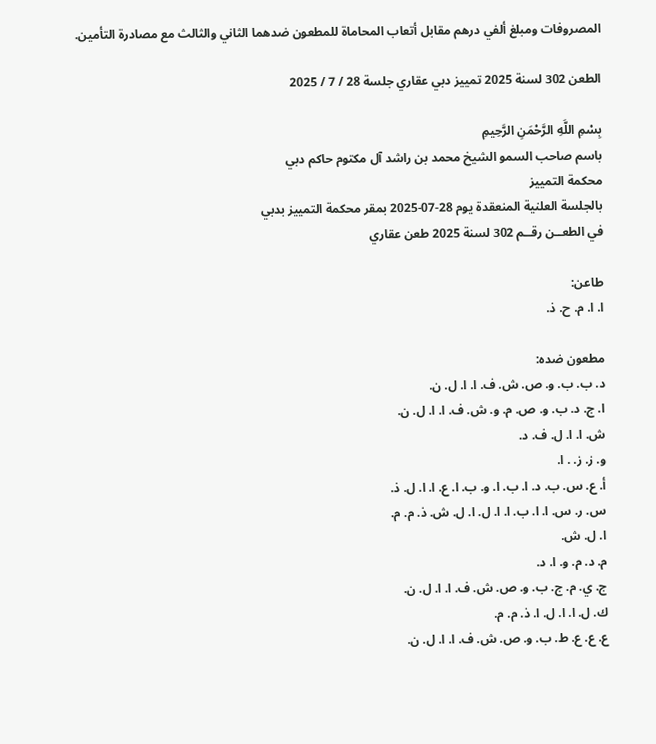المصروفات ومبلغ ألفي درهم مقابل أتعاب المحاماة للمطعون ضدهما الثاني والثالث مع مصادرة التأمين.

الطعن 302 لسنة 2025 تمييز دبي عقاري جلسة 28 / 7 / 2025

بِسْمِ اللَّهِ الرَّحْمَنِ الرَّحِيمِ
باسم صاحب السمو الشيخ محمد بن راشد آل مكتوم حاكم دبي
محكمة التمييز
بالجلسة العلنية المنعقدة يوم 28-07-2025 بمقر محكمة التمييز بدبي
في الطعــن رقــم 302 لسنة 2025 طعن عقاري

طاعن:
ا. ا. م. ح. ذ.

مطعون ضده:
د. ب. ب. و. ص. ش. ف. ا. ا. ل. ن.
ا. ج. د. ب. و. ص. م. و. ش. ف. ا. ا. ل. ن.
ش. ا. ا. ل. ف. د.
و. ز. ز. . ا.
أ. ع. س. ب. د. ا. ب. ا. و. ب. ا. ع. ا. ا. ل. ذ.
س. ر. س. ا. ا. ب. ا. ا. ل. ا. ل. ش. ذ. م. م.
ا. ل. ش.
م. د. م. و. ا. د.
ج. ي. م. ج. ب. و. ص. ش. ف. ا. ا. ل. ن.
ك. ل. ا. ا. ل. ا. ذ. م. م.
ع. ع. ع. ط. ب. و. ص. ش. ف. ا. ا. ل. ن.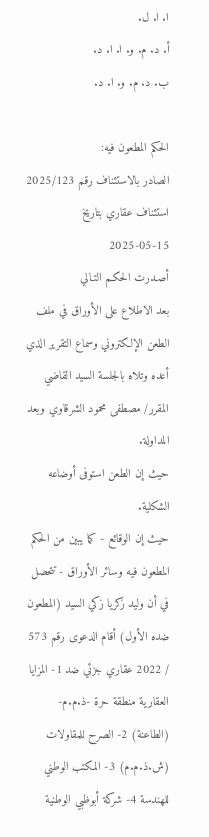ا. ا. ل.
أ. د. م. و. ا. ا. د.
ب. د. م. و. ا. د.

الحكم المطعون فيه:
الصادر بالاستئناف رقم 2025/123 استئناف عقاري بتاريخ 15-05-2025
أصـدرت الحكـم التـالي
بعد الاطلاع على الأوراق في ملف الطعن الإلكتروني وسماع التقرير الذي أعده وتلاه بالجلسة السيد القاضي المقرر/ مصطفى محمود الشرقاوي وبعد المداولة.
حيث إن الطعن استوفى أوضاعه الشكلية.
حيث إن الوقائع - كما يبين من الحكم المطعون فيه وسائر الأوراق - تتحصل في أن وليد زكريا زكي السيد (المطعون ضده الأول) أقام الدعوى رقم 573 / 2022 عقاري جزئي ضد 1- المزايا العقارية منطقة حرة -ذ.م.م- (الطاعنة) 2- الصرح للمقاولات (ش.ذ.م.م) 3- المكتب الوطني للهندسة 4- شركة أبوظبي الوطنية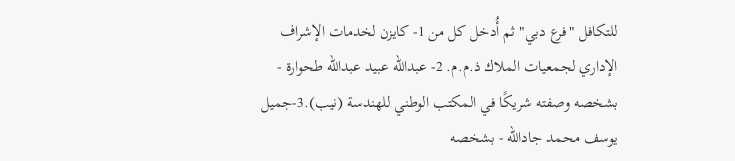للتكافل "فرع دبي" ثم أُدخل كل من 1- كايزن لخدمات الإشراف الإداري لجمعيات الملاك ذ.م.م. 2- عبدالله عبيد عبدالله طحوارة - بشخصه وصفته شريكًا في المكتب الوطني للهندسة (نيب).3-جميل يوسف محمد جادالله - بشخصه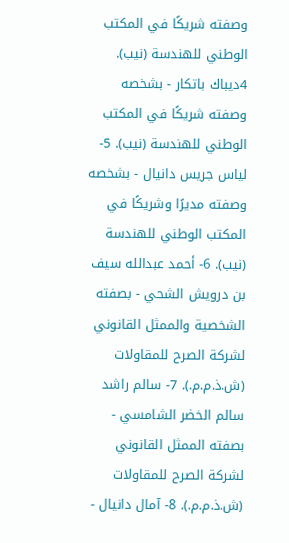وصفته شريكًا في المكتب الوطني للهندسة (نيب). 4ديباك باتكار - بشخصه وصفته شريكًا في المكتب الوطني للهندسة (نيب). 5- لياس جريس دانيال - بشخصه وصفته مديرًا وشريكًا في المكتب الوطني للهندسة (نيب). 6- أحمد عبدالله سيف بن درويش الشحي - بصفته الشخصية والممثل القانوني لشركة الصرح للمقاولات (ش.ذ.م.م.). 7- سالم راشد سالم الخضر الشامسي - بصفته الممثل القانوني لشركة الصرح للمقاولات (ش.ذ.م.م.). 8- آمال دانيال -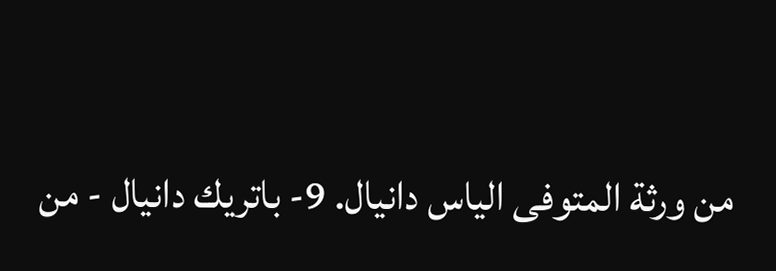من ورثة المتوفى الياس دانيال. 9- باتريك دانيال - من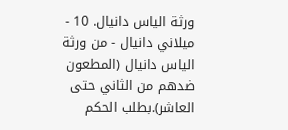ورثة الياس دانيال. 10 - ميلاني دانيال - من ورثة الياس دانيال (المطعون ضدهم من الثاني حتى العاشر).بطلب الحكم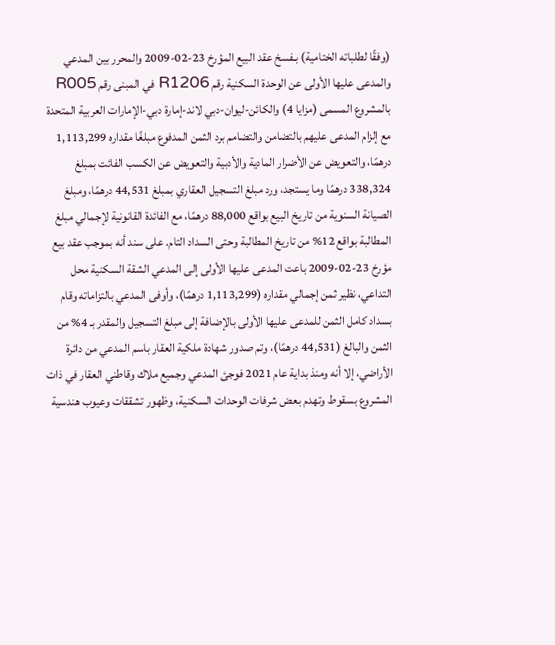(وفقًا لطلباته الختامية) بـفسخ عقد البيع المؤرخ 23-02-2009 والمحرر بين المدعي والمدعى عليها الأولى عن الوحدة السكنية رقم R1206 في المبنى رقم R005 بالمشروع المسمى (مزايا 4) والكائن-ليوان-دبي لاند-إمارة دبي-الإمارات العربية المتحدة مع إلزام المدعى عليهم بالتضامن والتضامم برد الثمن المدفوع مبلغًا مقداره 1,113,299 درهمًا، والتعويض عن الأضرار المادية والأدبية والتعويض عن الكسب الفائت بمبلغ 338,324 درهمًا وما يستجد، ورد مبلغ التسجيل العقاري بمبلغ 44,531 درهمًا، ومبلغ الصيانة السنوية من تاريخ البيع بواقع 88,000 درهمًا، مع الفائدة القانونية لإجمالي مبلغ المطالبة بواقع 12% من تاريخ المطالبة وحتى السداد التام. على سند أنه بموجب عقد بيع مؤرخ 23-02-2009 باعت المدعى عليها الأولى إلى المدعي الشقة السكنية محل التداعي، نظير ثمن إجمالي مقداره (1,113,299 درهمًا)، وأوفى المدعي بالتزاماته وقام بسداد كامل الثمن للمدعى عليها الأولى بالإضافة إلى مبلغ التسجيل والمقدر بـ 4% من الثمن والبالغ (44,531 درهمًا)، وتم صدور شهادة ملكية العقار باسم المدعي من دائرة الأراضي، إلا أنه ومنذ بداية عام 2021 فوجئ المدعي وجميع ملاك وقاطني العقار في ذات المشروع بسقوط وتهدم بعض شرفات الوحدات السكنية، وظهور تشققات وعيوب هندسية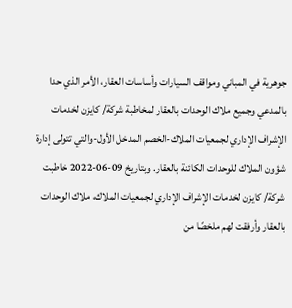جوهرية في المباني ومواقف السيارات وأساسات العقار، الأمر الذي حدا بالمدعي وجميع ملاك الوحدات بالعقار لمخاطبة شركة/ كايزن لخدمات الإشراف الإداري لجمعيات الملاك-الخصم المدخل الأول-والتي تتولى إدارة شؤون الملاك للوحدات الكائنة بالعقار. وبتاريخ 09-06-2022 خاطبت شركة/ كايزن لخدمات الإشراف الإداري لجمعيات الملاك، ملاك الوحدات بالعقار وأرفقت لهم ملخصًا من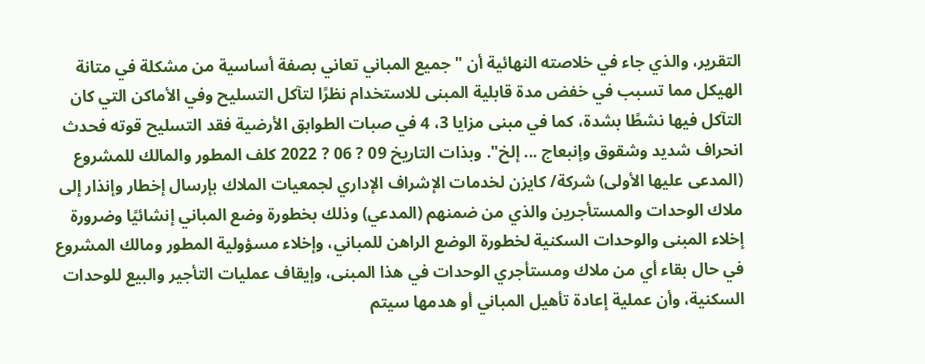التقرير، والذي جاء في خلاصته النهائية أن "جميع المباني تعاني بصفة أساسية من مشكلة في متانة الهيكل مما تسبب في خفض مدة قابلية المبنى للاستخدام نظرًا لتآكل التسليح وفي الأماكن التي كان التآكل فيها نشطًا بشدة، كما في مبنى مزايا 3، 4 في صبات الطوابق الأرضية فقد التسليح قوته فحدث انحراف شديد وشقوق وإنبعاج ... إلخ". وبذات التاريخ 09 ? 06 ? 2022 كلف المطور والمالك للمشروع (المدعى عليها الأولى) شركة/ كايزن لخدمات الإشراف الإداري لجمعيات الملاك بإرسال إخطار وإنذار إلى ملاك الوحدات والمستأجرين والذي من ضمنهم (المدعي) وذلك بخطورة وضع المباني إنشائيًا وضرورة إخلاء المبنى والوحدات السكنية لخطورة الوضع الراهن للمباني، وإخلاء مسؤولية المطور ومالك المشروع في حال بقاء أي من ملاك ومستأجري الوحدات في هذا المبنى، وإيقاف عمليات التأجير والبيع للوحدات السكنية، وأن عملية إعادة تأهيل المباني أو هدمها سيتم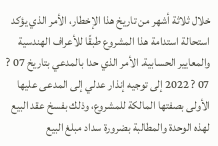خلال ثلاثة أشهر من تاريخ هذا الإخطار، الأمر الذي يؤكد استحالة استدامة هذا المشروع طبقًا للأعراف الهندسية والمعايير الحسابية. الأمر الذي حدا بالمدعي بتاريخ 07 ? 07 ? 2022 إلى توجيه إنذار عدلي إلى المدعى عليها الأولى بصفتها المالكة للمشروع، وذلك بفسخ عقد البيع لهذه الوحدة والمطالبة بضرورة سداد مبلغ البيع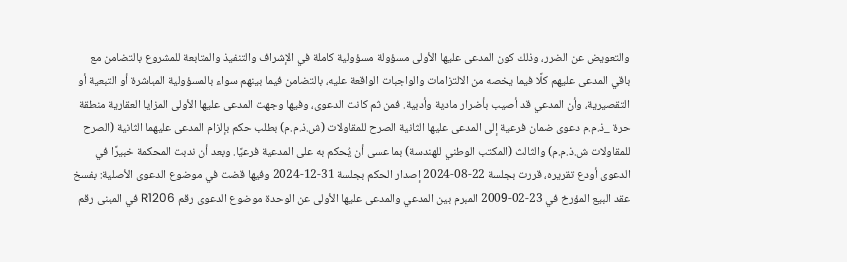والتعويض عن الضرر، وذلك كون المدعى عليها الأولى مسؤولة مسؤولية كاملة في الإشراف والتنفيذ والمتابعة للمشروع بالتضامن مع باقي المدعى عليهم كلًا فيما يخصه من الالتزامات والواجبات الواقعة عليه، بالتضامن فيما بينهم سواء بالمسؤولية المباشرة أو التبعية أو التقصيرية، وأن المدعي قد أصيب بأضرار مادية وأدبية. فمن ثم كانت الدعوى، وفيها وجهت المدعى عليها الأولى المزايا العقارية منطقة حرة _ذ.م.م دعوى ضمان فرعية إلى المدعى عليها الثانية الصرح للمقاولات (ش.ذ.م.م) بطلب حكم بإلزام المدعى عليهما الثانية (الصرح للمقاولات ش.ذ.م.م) والثالث (المكتب الوطني للهندسة) بما عسى أن يُحكم به على المدعية فرعيًا. وبعد أن ندبت المحكمة خبيرًا في الدعوى أودع تقريره، قررت بجلسة 22-08-2024 إصدار الحكم بجلسة 31-12-2024 وفيها قضت في موضوع الدعوى الأصلية: بفسخ عقد البيع المؤرخ في 23-02-2009 المبرم بين المدعي والمدعى عليها الأولى عن الوحدة موضوع الدعوى رقم R1206 في المبنى رقم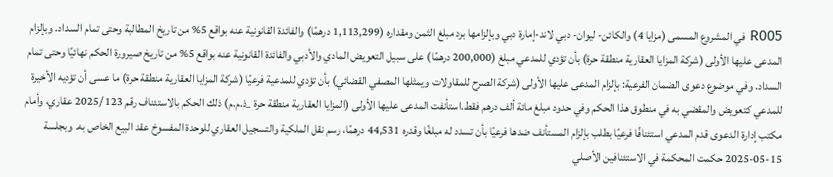R005 في المشروع المسمى (مزايا 4) والكائن- ليوان- دبي لاند-إمارة دبي وبإلزامها برد مبلغ الثمن ومقداره (1,113,299 درهمًا) والفائدة القانونية عنه بواقع 5% من تاريخ المطالبة وحتى تمام السداد. وبإلزام المدعى عليها الأولى (شركة المزايا العقارية منطقة حرة) بأن تؤدي للمدعي مبلغ (200,000 درهمًا) على سبيل التعويض المادي والأدبي والفائدة القانونية عنه بواقع 5% من تاريخ صيرورة الحكم نهائيًا وحتى تمام السداد. وفي موضوع دعوى الضمان الفرعية: بإلزام المدعى عليها الأولى (شركة الصرح للمقاولات ويمثلها المصفي القضائي) بأن تؤدي للمدعية فرعيًا (شركة المزايا العقارية منطقة حرة) ما عسى أن تؤديه الأخيرة للمدعي كتعويض والمقضي به في منطوق هذا الحكم وفي حدود مبلغ مائة ألف درهم فقط.استأنفت المدعى عليها الأولى (المزايا العقارية منطقة حرة _ذ.م.م) ذلك الحكم بالاستئناف رقم 123 /2025 عقاري، وأمام مكتب إدارة الدعوى قدم المدعي استئنافًا فرعيًا بطلب بإلزام المستأنف ضدها فرعيًا بأن تسدد له مبلغًا وقدره 44,531 درهمًا، رسم نقل الملكية والتسجيل العقاري للوحدة المفسوخ عقد البيع الخاص به. وبجلسة 15-05-2025 حكمت المحكمة في الاستئنافين الأصلي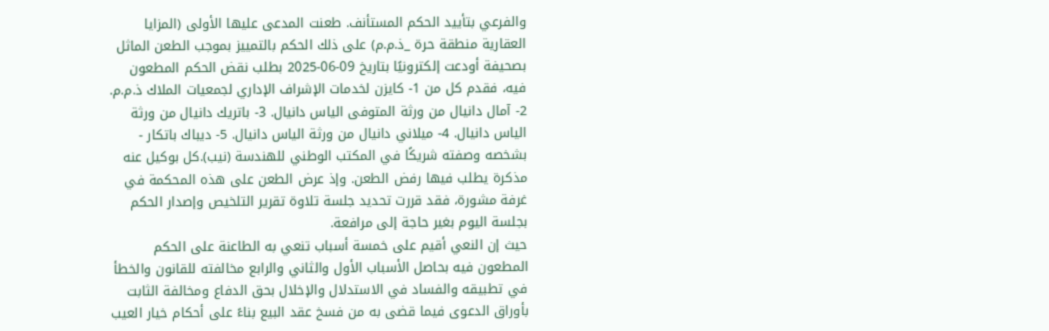والفرعي بتأييد الحكم المستأنف. طعنت المدعى عليها الأولى (المزايا العقارية منطقة حرة _ذ.م.م) على ذلك الحكم بالتمييز بموجب الطعن الماثل بصحيفة أودعت إلكترونيًا بتاريخ 09-06-2025 بطلب نقض الحكم المطعون فيه، فقدم كل من 1- كايزن لخدمات الإشراف الإداري لجمعيات الملاك ذ.م.م. 2- آمال دانيال من ورثة المتوفى الياس دانيال. 3- باتريك دانيال من ورثة الياس دانيال. 4- ميلاني دانيال من ورثة الياس دانيال. 5- ديباك باتكار - بشخصه وصفته شريكًا في المكتب الوطني للهندسة (نيب).كل بوكيل عنه مذكرة يطلب فيها رفض الطعن. وإذ عرض الطعن على هذه المحكمة في غرفة مشورة، فقد قررت تحديد جلسة تلاوة تقرير التلخيص وإصدار الحكم بجلسة اليوم بغير حاجة إلى مرافعة.
حيث إن النعي أقيم على خمسة أسباب تنعي به الطاعنة على الحكم المطعون فيه بحاصل الأسباب الأول والثاني والرابع مخالفته للقانون والخطأ في تطبيقه والفساد في الاستدلال والإخلال بحق الدفاع ومخالفة الثابت بأوراق الدعوى فيما قضى به من فسخ عقد البيع بناءً على أحكام خيار العيب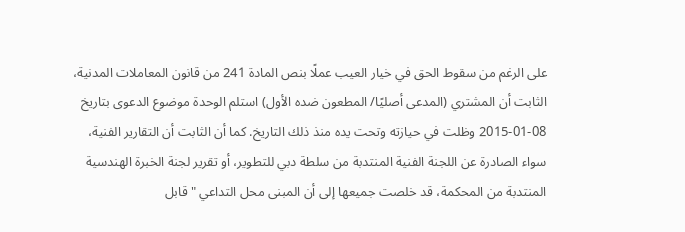على الرغم من سقوط الحق في خيار العيب عملًا بنص المادة 241 من قانون المعاملات المدنية، الثابت أن المشتري (المدعى أصليًا/ المطعون ضده الأول) استلم الوحدة موضوع الدعوى بتاريخ 08-01-2015 وظلت في حيازته وتحت يده منذ ذلك التاريخ. كما أن الثابت أن التقارير الفنية، سواء الصادرة عن اللجنة الفنية المنتدبة من سلطة دبي للتطوير، أو تقرير لجنة الخبرة الهندسية المنتدبة من المحكمة، قد خلصت جميعها إلى أن المبنى محل التداعي "قابل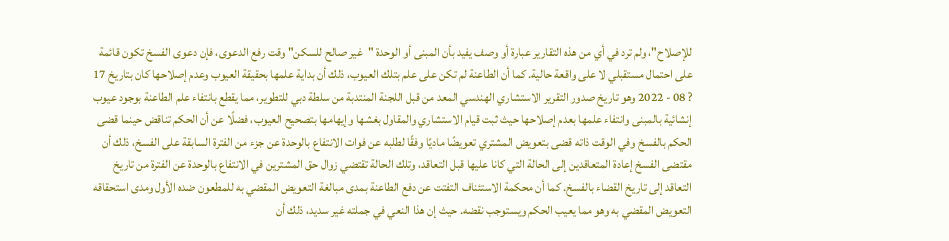للإصلاح"، ولم ترد في أي من هذه التقارير عبارة أو وصف يفيد بأن المبنى أو الوحدة "غير صالح للسكن" وقت رفع الدعوى، فإن دعوى الفسخ تكون قائمة على احتمال مستقبلي لا على واقعة حالية. كما أن الطاعنة لم تكن على علم بتلك العيوب، ذلك أن بداية علمها بحقيقة العيوب وعدم إصلاحها كان بتاريخ 17 ? 08 - 2022 وهو تاريخ صدور التقرير الاستشاري الهندسي المعد من قبل اللجنة المنتدبة من سلطة دبي للتطوير، مما يقطع بانتفاء علم الطاعنة بوجود عيوب إنشائية بالمبنى وانتفاء علمها بعدم إصلاحها حيث ثبت قيام الاستشاري والمقاول بغشها وإيهامها بتصحيح العيوب، فضلًا عن أن الحكم تناقض حينما قضى الحكم بالفسخ وفي الوقت ذاته قضى بتعويض المشتري تعويضًا ماديًا وفقًا لطلبه عن فوات الانتفاع بالوحدة عن جزء من الفترة السابقة على الفسخ، ذلك أن مقتضى الفسخ إعادة المتعاقدين إلى الحالة التي كانا عليها قبل التعاقد، وتلك الحالة تقتضي زوال حق المشترين في الانتفاع بالوحدة عن الفترة من تاريخ التعاقد إلى تاريخ القضاء بالفسخ. كما أن محكمة الاستئناف التفتت عن دفع الطاعنة بمدى مبالغة التعويض المقضي به للمطعون ضده الأول ومدى استحقاقه التعويض المقضي به وهو مما يعيب الحكم ويستوجب نقضه. حيث إن هذا النعي في جملته غير سديد، ذلك أن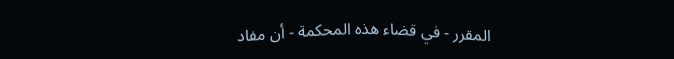المقرر - في قضاء هذه المحكمة - أن مفاد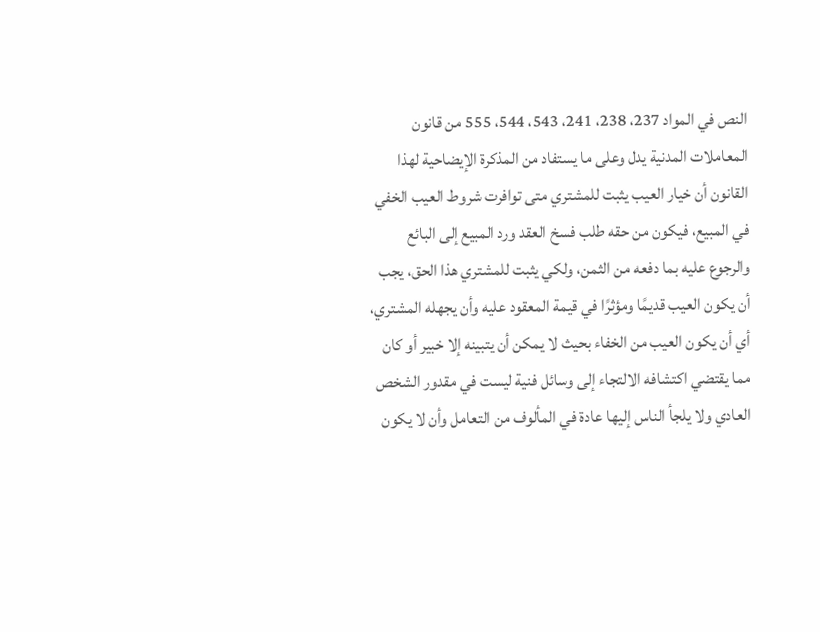النص في المواد 237، 238، 241، 543، 544، 555 من قانون المعاملات المدنية يدل وعلى ما يستفاد من المذكرة الإيضاحية لهذا القانون أن خيار العيب يثبت للمشتري متى توافرت شروط العيب الخفي في المبيع، فيكون من حقه طلب فسخ العقد ورد المبيع إلى البائع والرجوع عليه بما دفعه من الثمن، ولكي يثبت للمشتري هذا الحق، يجب أن يكون العيب قديمًا ومؤثرًا في قيمة المعقود عليه وأن يجهله المشتري، أي أن يكون العيب من الخفاء بحيث لا يمكن أن يتبينه إلا خبير أو كان مما يقتضي اكتشافه الالتجاء إلى وسائل فنية ليست في مقدور الشخص العادي ولا يلجأ الناس إليها عادة في المألوف من التعامل وأن لا يكون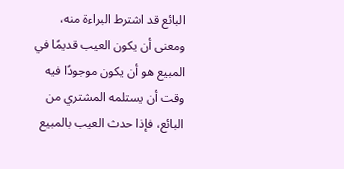البائع قد اشترط البراءة منه، ومعنى أن يكون العيب قديمًا في المبيع هو أن يكون موجودًا فيه وقت أن يستلمه المشتري من البائع، فإذا حدث العيب بالمبيع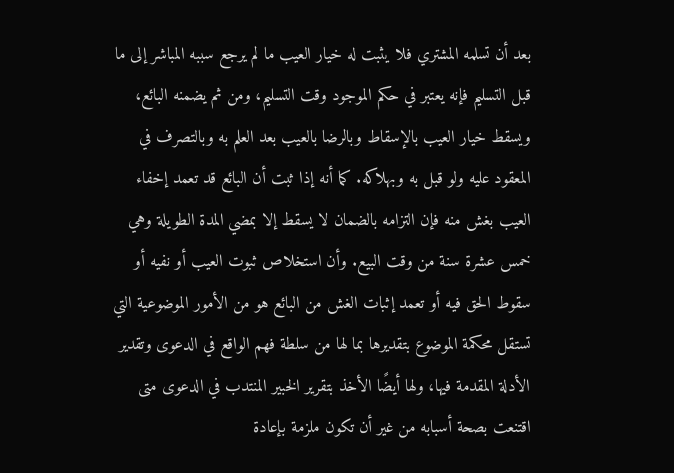بعد أن تسلمه المشتري فلا يثبت له خيار العيب ما لم يرجع سببه المباشر إلى ما قبل التسليم فإنه يعتبر في حكم الموجود وقت التسليم، ومن ثم يضمنه البائع، ويسقط خيار العيب بالإسقاط وبالرضا بالعيب بعد العلم به وبالتصرف في المعقود عليه ولو قبل به وبهلاكه. كما أنه إذا ثبت أن البائع قد تعمد إخفاء العيب بغش منه فإن التزامه بالضمان لا يسقط إلا بمضي المدة الطويلة وهي خمس عشرة سنة من وقت البيع. وأن استخلاص ثبوت العيب أو نفيه أو سقوط الحق فيه أو تعمد إثبات الغش من البائع هو من الأمور الموضوعية التي تستقل محكمة الموضوع بتقديرها بما لها من سلطة فهم الواقع في الدعوى وتقدير الأدلة المقدمة فيها، ولها أيضًا الأخذ بتقرير الخبير المنتدب في الدعوى متى اقتنعت بصحة أسبابه من غير أن تكون ملزمة بإعادة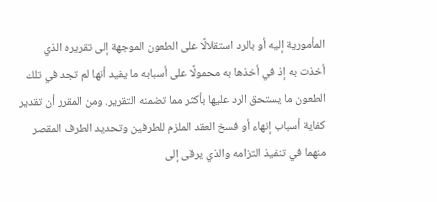المأمورية إليه أو بالرد استقلالًا على الطعون الموجهة إلى تقريره الذي أخذت به إذ في أخذها به محمولًا على أسبابه ما يفيد أنها لم تجد في تلك الطعون ما يستحق الرد عليها بأكثر مما تضمنه التقرير. ومن المقرر أن تقدير كفاية أسباب إنهاء أو فسخ العقد الملزم للطرفين وتحديد الطرف المقصر منهما في تنفيذ التزامه والذي يرقى إلى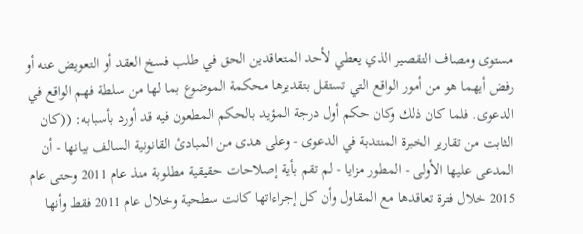مستوى ومصاف التقصير الذي يعطي لأحد المتعاقدين الحق في طلب فسخ العقد أو التعويض عنه أو رفض أيهما هو من أمور الواقع التي تستقل بتقديرها محكمة الموضوع بما لها من سلطة فهم الواقع في الدعوى. فلما كان ذلك وكان حكم أول درجة المؤيد بالحكم المطعون فيه قد أورد بأسبابه: ((كان الثابت من تقارير الخبرة المنتدبة في الدعوى - وعلى هدى من المبادئ القانونية السالف بيانها - أن المدعى عليها الأولى - المطور مزايا - لم تقم بأية إصلاحات حقيقية مطلوبة منذ عام 2011 وحتى عام 2015 خلال فترة تعاقدها مع المقاول وأن كل إجراءاتها كانت سطحية وخلال عام 2011 فقط وأنها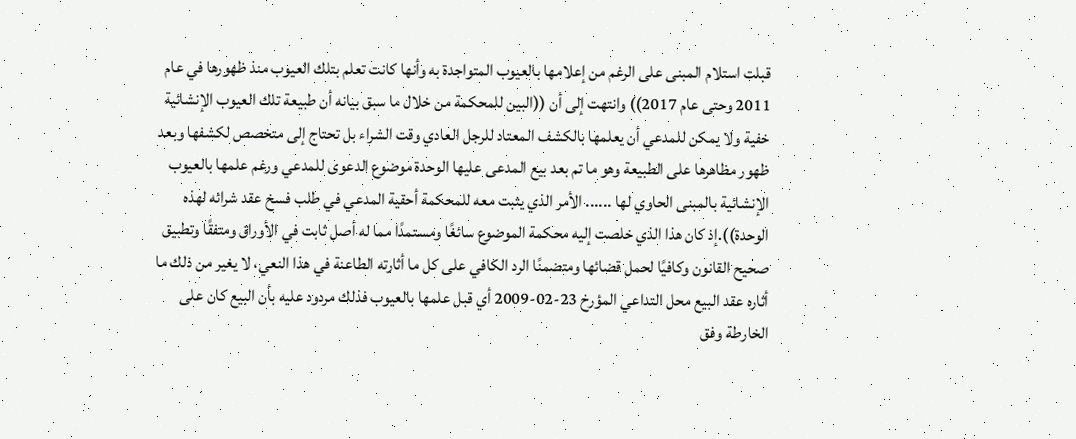قبلت استلام المبنى على الرغم من إعلامها بالعيوب المتواجدة به وأنها كانت تعلم بتلك العيوب منذ ظهورها في عام 2011 وحتى عام 2017)) وانتهت إلى أن ((البين للمحكمة من خلال ما سبق بيانه أن طبيعة تلك العيوب الإنشائية خفية ولا يمكن للمدعي أن يعلمها بالكشف المعتاد للرجل العادي وقت الشراء بل تحتاج إلى متخصص لكشفها وبعد ظهور مظاهرها على الطبيعة وهو ما تم بعد بيع المدعى عليها الوحدة موضوع الدعوى للمدعي ورغم علمها بالعيوب الإنشائية بالمبنى الحاوي لها ...... الأمر الذي يثبت معه للمحكمة أحقية المدعي في طلب فسخ عقد شرائه لهذه الوحدة)).إذ كان هذا الذي خلصت إليه محكمة الموضوع سائغًا ومستمدًا مما له أصل ثابت في الأوراق ومتفقًا وتطبيق صحيح القانون وكافيًا لحمل قضائها ومتضمنًا الرد الكافي على كل ما أثارته الطاعنة في هذا النعي، لا يغير من ذلك ما أثاره عقد البيع محل التداعي المؤرخ 23-02-2009 أي قبل علمها بالعيوب فذلك مردود عليه بأن البيع كان على الخارطة وفق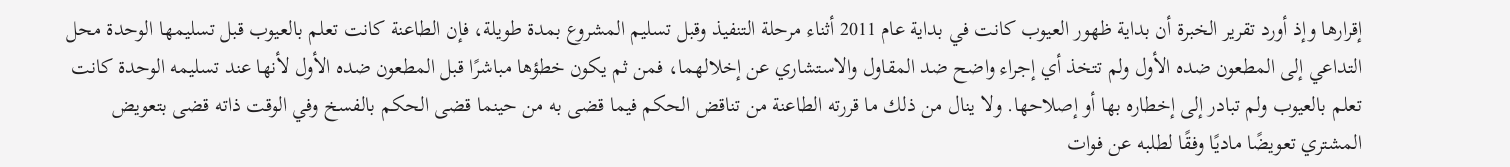إقرارها وإذ أورد تقرير الخبرة أن بداية ظهور العيوب كانت في بداية عام 2011 أثناء مرحلة التنفيذ وقبل تسليم المشروع بمدة طويلة، فإن الطاعنة كانت تعلم بالعيوب قبل تسليمها الوحدة محل التداعي إلى المطعون ضده الأول ولم تتخذ أي إجراء واضح ضد المقاول والاستشاري عن إخلالهما، فمن ثم يكون خطؤها مباشرًا قبل المطعون ضده الأول لأنها عند تسليمه الوحدة كانت تعلم بالعيوب ولم تبادر إلى إخطاره بها أو إصلاحها. ولا ينال من ذلك ما قررته الطاعنة من تناقض الحكم فيما قضى به من حينما قضى الحكم بالفسخ وفي الوقت ذاته قضى بتعويض المشتري تعويضًا ماديًا وفقًا لطلبه عن فوات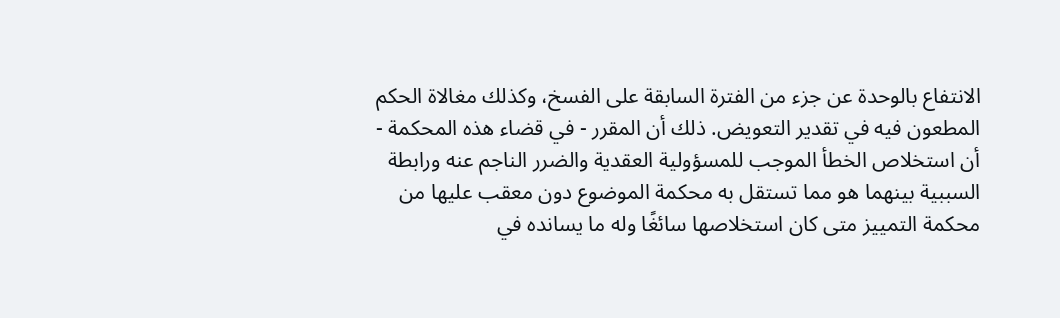الانتفاع بالوحدة عن جزء من الفترة السابقة على الفسخ، وكذلك مغالاة الحكم المطعون فيه في تقدير التعويض. ذلك أن المقرر - في قضاء هذه المحكمة - أن استخلاص الخطأ الموجب للمسؤولية العقدية والضرر الناجم عنه ورابطة السببية بينهما هو مما تستقل به محكمة الموضوع دون معقب عليها من محكمة التمييز متى كان استخلاصها سائغًا وله ما يسانده في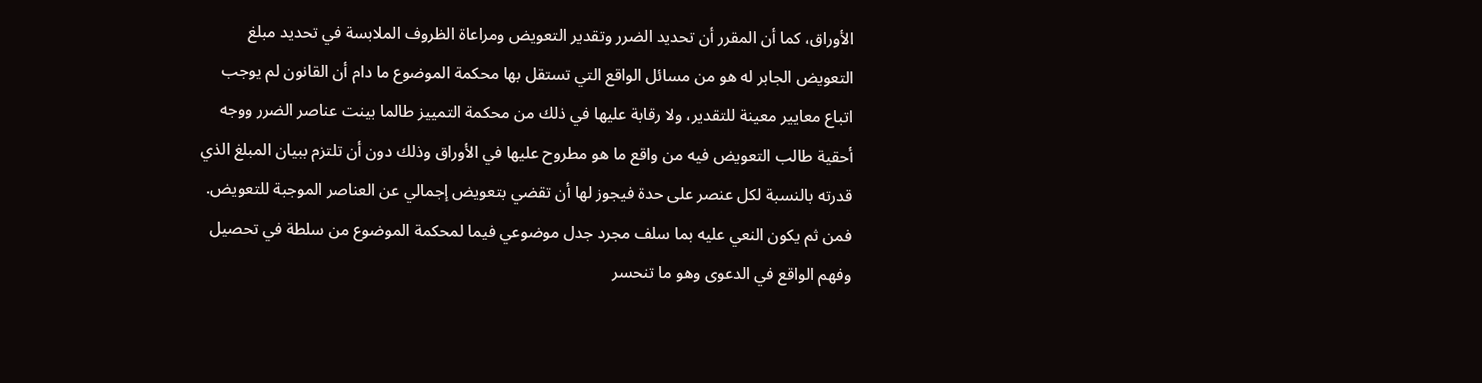الأوراق، كما أن المقرر أن تحديد الضرر وتقدير التعويض ومراعاة الظروف الملابسة في تحديد مبلغ التعويض الجابر له هو من مسائل الواقع التي تستقل بها محكمة الموضوع ما دام أن القانون لم يوجب اتباع معايير معينة للتقدير، ولا رقابة عليها في ذلك من محكمة التمييز طالما بينت عناصر الضرر ووجه أحقية طالب التعويض فيه من واقع ما هو مطروح عليها في الأوراق وذلك دون أن تلتزم ببيان المبلغ الذي قدرته بالنسبة لكل عنصر على حدة فيجوز لها أن تقضي بتعويض إجمالي عن العناصر الموجبة للتعويض. فمن ثم يكون النعي عليه بما سلف مجرد جدل موضوعي فيما لمحكمة الموضوع من سلطة في تحصيل وفهم الواقع في الدعوى وهو ما تنحسر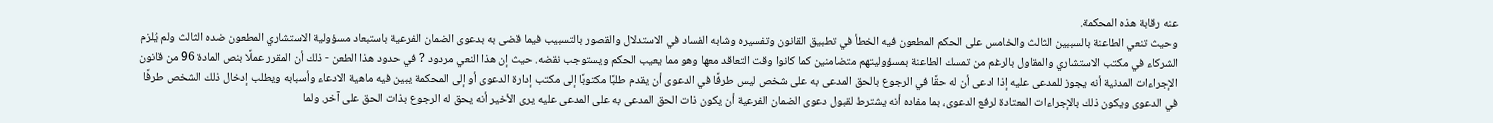عنه رقابة هذه المحكمة.
وحيث تنعي الطاعنة بالسببين الثالث والخامس على الحكم المطعون فيه الخطأ في تطبيق القانون وتفسيره وشابه الفساد في الاستدلال والقصور بالتسبيب فيما قضى به بدعوى الضمان الفرعية باستبعاد مسؤولية الاستشاري المطعون ضده الثالث ولم يُلزم الشركاء في مكتب الاستشاري والمقاول بالرغم من تمسك الطاعنة بمسؤوليتهم متضامنين كما كانوا وقت التعاقد معها وهو مما يعيب الحكم ويستوجب نقضه. حيث إن هذا النعي مردود ? في حدود هذا الطعن - ذلك أن المقرر عملًا بنص المادة 96 من قانون الإجراءات المدنية أنه يجوز للمدعى عليه إذا ادعى أن له حقًا في الرجوع بالحق المدعى به على شخص ليس طرفًا في الدعوى أن يقدم طلبًا مكتوبًا إلى مكتب إدارة الدعوى أو إلى المحكمة يبين فيه ماهية الادعاء وأسبابه ويطلب إدخال ذلك الشخص طرفًا في الدعوى ويكون ذلك بالإجراءات المعتادة لرفع الدعوى، بما مفاده أنه يشترط لقبول دعوى الضمان الفرعية أن يكون ذات الحق المدعى به على المدعى عليه يرى الأخير أنه يحق له الرجوع بذات الحق على آخر. ولما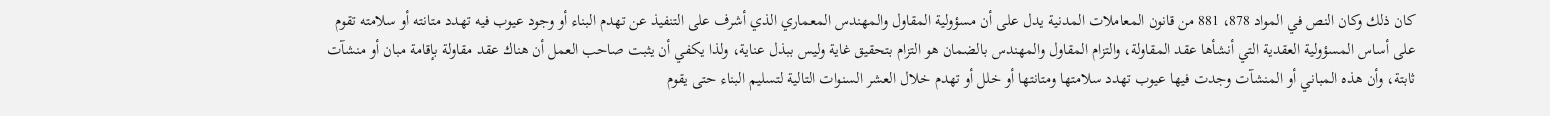كان ذلك وكان النص في المواد 878، 881 من قانون المعاملات المدنية يدل على أن مسؤولية المقاول والمهندس المعماري الذي أشرف على التنفيذ عن تهدم البناء أو وجود عيوب فيه تهدد متانته أو سلامته تقوم على أساس المسؤولية العقدية التي أنشأها عقد المقاولة، والتزام المقاول والمهندس بالضمان هو التزام بتحقيق غاية وليس ببذل عناية، ولذا يكفي أن يثبت صاحب العمل أن هناك عقد مقاولة بإقامة مبان أو منشآت ثابتة، وأن هذه المباني أو المنشآت وجدت فيها عيوب تهدد سلامتها ومتانتها أو خلل أو تهدم خلال العشر السنوات التالية لتسليم البناء حتى يقوم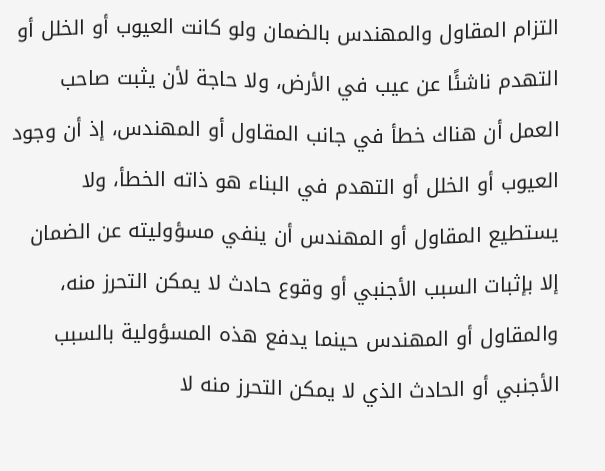التزام المقاول والمهندس بالضمان ولو كانت العيوب أو الخلل أو التهدم ناشئًا عن عيب في الأرض، ولا حاجة لأن يثبت صاحب العمل أن هناك خطأ في جانب المقاول أو المهندس، إذ أن وجود العيوب أو الخلل أو التهدم في البناء هو ذاته الخطأ، ولا يستطيع المقاول أو المهندس أن ينفي مسؤوليته عن الضمان إلا بإثبات السبب الأجنبي أو وقوع حادث لا يمكن التحرز منه، والمقاول أو المهندس حينما يدفع هذه المسؤولية بالسبب الأجنبي أو الحادث الذي لا يمكن التحرز منه لا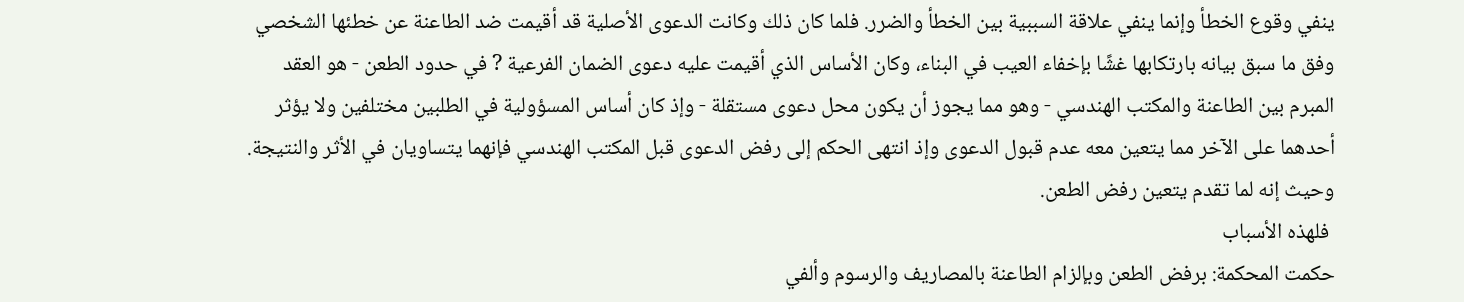ينفي وقوع الخطأ وإنما ينفي علاقة السببية بين الخطأ والضرر. فلما كان ذلك وكانت الدعوى الأصلية قد أقيمت ضد الطاعنة عن خطئها الشخصي وفق ما سبق بيانه بارتكابها غشًا بإخفاء العيب في البناء، وكان الأساس الذي أقيمت عليه دعوى الضمان الفرعية ? في حدود الطعن - هو العقد المبرم بين الطاعنة والمكتب الهندسي - وهو مما يجوز أن يكون محل دعوى مستقلة - وإذ كان أساس المسؤولية في الطلبين مختلفين ولا يؤثر أحدهما على الآخر مما يتعين معه عدم قبول الدعوى وإذ انتهى الحكم إلى رفض الدعوى قبل المكتب الهندسي فإنهما يتساويان في الأثر والنتيجة.
وحيث إنه لما تقدم يتعين رفض الطعن.
 فلهذه الأسباب
حكمت المحكمة: برفض الطعن وبإلزام الطاعنة بالمصاريف والرسوم وألفي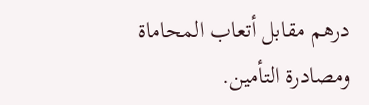درهم مقابل أتعاب المحاماة ومصادرة التأمين.